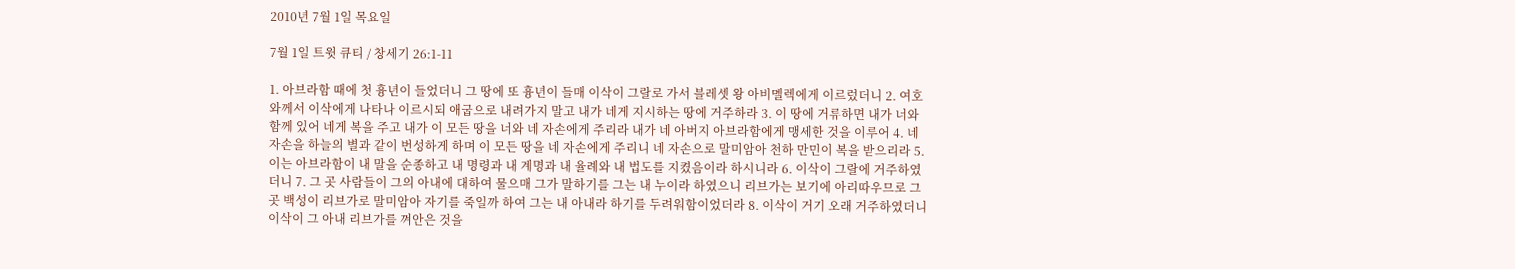2010년 7월 1일 목요일

7월 1일 트윗 큐티 / 창세기 26:1-11

1. 아브라함 때에 첫 흉년이 들었더니 그 땅에 또 흉년이 들매 이삭이 그랄로 가서 블레셋 왕 아비멜렉에게 이르렀더니 2. 여호와께서 이삭에게 나타나 이르시되 애굽으로 내려가지 말고 내가 네게 지시하는 땅에 거주하라 3. 이 땅에 거류하면 내가 너와 함께 있어 네게 복을 주고 내가 이 모든 땅을 너와 네 자손에게 주리라 내가 네 아버지 아브라함에게 맹세한 것을 이루어 4. 네 자손을 하늘의 별과 같이 번성하게 하며 이 모든 땅을 네 자손에게 주리니 네 자손으로 말미암아 천하 만민이 복을 받으리라 5. 이는 아브라함이 내 말을 순종하고 내 명령과 내 계명과 내 율례와 내 법도를 지켰음이라 하시니라 6. 이삭이 그랄에 거주하였더니 7. 그 곳 사람들이 그의 아내에 대하여 물으매 그가 말하기를 그는 내 누이라 하였으니 리브가는 보기에 아리따우므로 그 곳 백성이 리브가로 말미암아 자기를 죽일까 하여 그는 내 아내라 하기를 두려워함이었더라 8. 이삭이 거기 오래 거주하였더니 이삭이 그 아내 리브가를 껴안은 것을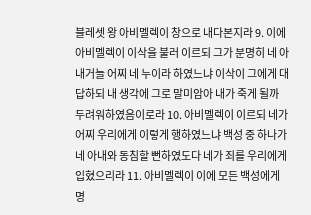블레셋 왕 아비멜렉이 창으로 내다본지라 9. 이에 아비멜렉이 이삭을 불러 이르되 그가 분명히 네 아내거늘 어찌 네 누이라 하였느냐 이삭이 그에게 대답하되 내 생각에 그로 말미암아 내가 죽게 될까 두려워하였음이로라 10. 아비멜렉이 이르되 네가 어찌 우리에게 이렇게 행하였느냐 백성 중 하나가 네 아내와 동침할 뻔하였도다 네가 죄를 우리에게 입혔으리라 11. 아비멜렉이 이에 모든 백성에게 명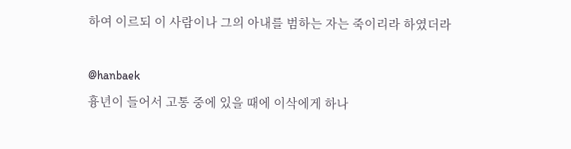하여 이르되 이 사람이나 그의 아내를 범하는 자는 죽이리라 하였더라

@hanbaek
흉년이 들어서 고통 중에 있을 때에 이삭에게 하나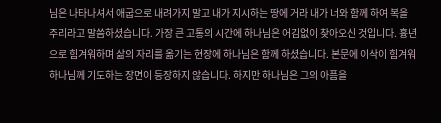님은 나타나셔서 애굽으로 내려가지 말고 내가 지시하는 땅에 거라 내가 너와 함께 하여 복을 주리라고 말씀하셨습니다. 가장 큰 고통의 시간에 하나님은 어김없이 찾아오신 것입니다. 흉년으로 힘겨워하며 삶의 자리를 옮기는 현장에 하나님은 함께 하셨습니다. 본문에 이삭이 힘겨워 하나님께 기도하는 장면이 등장하지 않습니다. 하지만 하나님은 그의 아픔을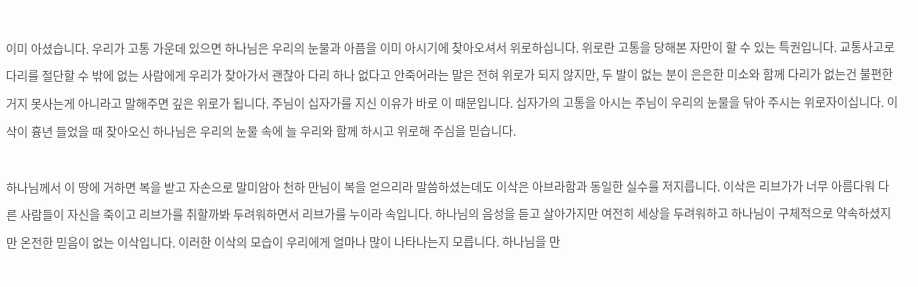이미 아셨습니다. 우리가 고통 가운데 있으면 하나님은 우리의 눈물과 아픔을 이미 아시기에 찾아오셔서 위로하십니다. 위로란 고통을 당해본 자만이 할 수 있는 특권입니다. 교통사고로 다리를 절단할 수 밖에 없는 사람에게 우리가 찾아가서 괜찮아 다리 하나 없다고 안죽어라는 말은 전혀 위로가 되지 않지만, 두 발이 없는 분이 은은한 미소와 함께 다리가 없는건 불편한거지 못사는게 아니라고 말해주면 깊은 위로가 됩니다. 주님이 십자가를 지신 이유가 바로 이 때문입니다. 십자가의 고통을 아시는 주님이 우리의 눈물을 닦아 주시는 위로자이십니다. 이삭이 흉년 들었을 때 찾아오신 하나님은 우리의 눈물 속에 늘 우리와 함께 하시고 위로해 주심을 믿습니다.

하나님께서 이 땅에 거하면 복을 받고 자손으로 말미암아 천하 만님이 복을 얻으리라 말씀하셨는데도 이삭은 아브라함과 동일한 실수를 저지릅니다. 이삭은 리브가가 너무 아름다워 다른 사람들이 자신을 죽이고 리브가를 취할까봐 두려워하면서 리브가를 누이라 속입니다. 하나님의 음성을 듣고 살아가지만 여전히 세상을 두려워하고 하나님이 구체적으로 약속하셨지만 온전한 믿음이 없는 이삭입니다. 이러한 이삭의 모습이 우리에게 얼마나 많이 나타나는지 모릅니다. 하나님을 만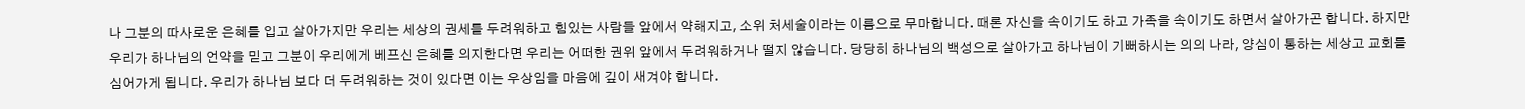나 그분의 따사로운 은혜를 입고 살아가지만 우리는 세상의 권세를 두려워하고 힘있는 사람들 앞에서 약해지고, 소위 처세술이라는 이름으로 무마합니다. 때론 자신을 속이기도 하고 가족을 속이기도 하면서 살아가곤 합니다. 하지만 우리가 하나님의 언약을 믿고 그분이 우리에게 베프신 은혜를 의지한다면 우리는 어떠한 권위 앞에서 두려워하거나 떨지 않습니다. 당당히 하나님의 백성으로 살아가고 하나님이 기뻐하시는 의의 나라, 양심이 통하는 세상고 교회를 심어가게 됩니다. 우리가 하나님 보다 더 두려워하는 것이 있다면 이는 우상임을 마음에 깊이 새겨야 합니다.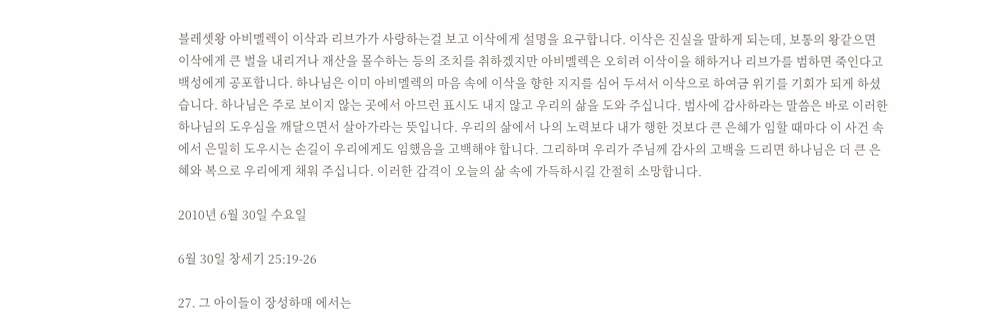블레셋왕 아비멜렉이 이삭과 리브가가 사랑하는걸 보고 이삭에게 설명을 요구합니다. 이삭은 진실을 말하게 되는데, 보통의 왕같으면 이삭에게 큰 벌을 내리거나 재산을 몰수하는 등의 조치를 취하겠지만 아비멜렉은 오히려 이삭이을 해하거나 리브가를 범하면 죽인다고 백성에게 공포합니다. 하나님은 이미 아비멜렉의 마음 속에 이삭을 향한 지지를 심어 두셔서 이삭으로 하여금 위기를 기회가 되게 하셨습니다. 하나님은 주로 보이지 않는 곳에서 아므런 표시도 내지 않고 우리의 삶을 도와 주십니다. 범사에 감사하라는 말씀은 바로 이러한 하나님의 도우심을 깨달으면서 살아가라는 뜻입니다. 우리의 삶에서 나의 노력보다 내가 행한 것보다 큰 은혜가 임할 때마다 이 사건 속에서 은밀히 도우시는 손길이 우리에게도 임했음을 고백해야 합니다. 그리하며 우리가 주님께 감사의 고백을 드리면 하나님은 더 큰 은혜와 복으로 우리에게 채워 주십니다. 이러한 감격이 오늘의 삶 속에 가득하시길 간절히 소망합니다.

2010년 6월 30일 수요일

6월 30일 창세기 25:19-26

27. 그 아이들이 장성하매 에서는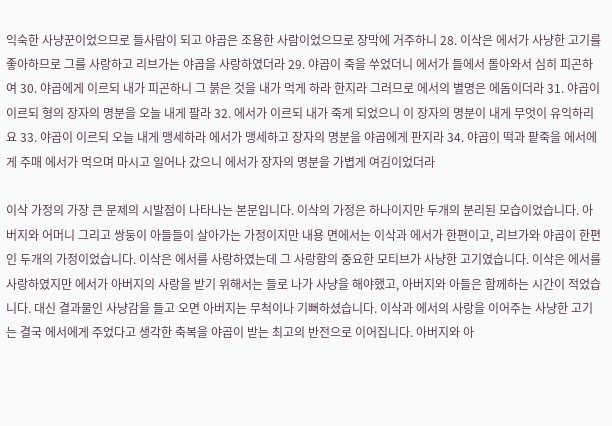익숙한 사냥꾼이었으므로 들사람이 되고 야곱은 조용한 사람이었으므로 장막에 거주하니 28. 이삭은 에서가 사냥한 고기를 좋아하므로 그를 사랑하고 리브가는 야곱을 사랑하였더라 29. 야곱이 죽을 쑤었더니 에서가 들에서 돌아와서 심히 피곤하여 30. 야곱에게 이르되 내가 피곤하니 그 붉은 것을 내가 먹게 하라 한지라 그러므로 에서의 별명은 에돔이더라 31. 야곱이 이르되 형의 장자의 명분을 오늘 내게 팔라 32. 에서가 이르되 내가 죽게 되었으니 이 장자의 명분이 내게 무엇이 유익하리요 33. 야곱이 이르되 오늘 내게 맹세하라 에서가 맹세하고 장자의 명분을 야곱에게 판지라 34. 야곱이 떡과 팥죽을 에서에게 주매 에서가 먹으며 마시고 일어나 갔으니 에서가 장자의 명분을 가볍게 여김이었더라

이삭 가정의 가장 큰 문제의 시발점이 나타나는 본문입니다. 이삭의 가정은 하나이지만 두개의 분리된 모습이었습니다. 아버지와 어머니 그리고 쌍둥이 아들들이 살아가는 가정이지만 내용 면에서는 이삭과 에서가 한편이고, 리브가와 야곱이 한편인 두개의 가정이었습니다. 이삭은 에서를 사랑하였는데 그 사랑함의 중요한 모티브가 사냥한 고기였습니다. 이삭은 에서를 사랑하였지만 에서가 아버지의 사랑을 받기 위해서는 들로 나가 사냥을 해야했고, 아버지와 아들은 함께하는 시간이 적었습니다. 대신 결과물인 사냥감을 들고 오면 아버지는 무척이나 기뻐하셨습니다. 이삭과 에서의 사랑을 이어주는 사냥한 고기는 결국 에서에게 주었다고 생각한 축복을 야곱이 받는 최고의 반전으로 이어집니다. 아버지와 아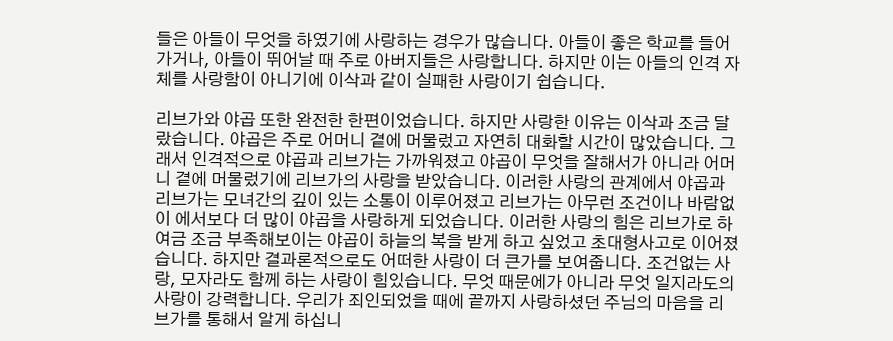들은 아들이 무엇을 하였기에 사랑하는 경우가 많습니다. 아들이 좋은 학교를 들어가거나, 아들이 뛰어날 때 주로 아버지들은 사랑합니다. 하지만 이는 아들의 인격 자체를 사랑함이 아니기에 이삭과 같이 실패한 사랑이기 쉽습니다.

리브가와 야곱 또한 완전한 한편이었습니다. 하지만 사랑한 이유는 이삭과 조금 달랐습니다. 야곱은 주로 어머니 곁에 머물렀고 자연히 대화할 시간이 많았습니다. 그래서 인격적으로 야곱과 리브가는 가까워졌고 야곱이 무엇을 잘해서가 아니라 어머니 곁에 머물렀기에 리브가의 사랑을 받았습니다. 이러한 사랑의 관계에서 야곱과 리브가는 모녀간의 깊이 있는 소통이 이루어졌고 리브가는 아무런 조건이나 바람없이 에서보다 더 많이 야곱을 사랑하게 되었습니다. 이러한 사랑의 힘은 리브가로 하여금 조금 부족해보이는 야곱이 하늘의 복을 받게 하고 싶었고 초대형사고로 이어졌습니다. 하지만 결과론적으로도 어떠한 사랑이 더 큰가를 보여줍니다. 조건없는 사랑, 모자라도 함께 하는 사랑이 힘있습니다. 무엇 때문에가 아니라 무엇 일지라도의 사랑이 강력합니다. 우리가 죄인되었을 때에 끝까지 사랑하셨던 주님의 마음을 리브가를 통해서 알게 하십니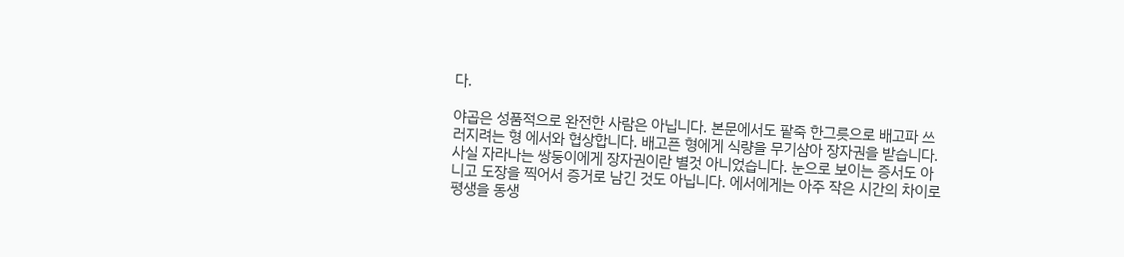다.

야곱은 성품적으로 완전한 사람은 아닙니다. 본문에서도 팥죽 한그릇으로 배고파 쓰러지려는 형 에서와 협상합니다. 배고픈 형에게 식량을 무기삼아 장자권을 받습니다. 사실 자라나는 쌍둥이에게 장자권이란 별것 아니었습니다. 눈으로 보이는 증서도 아니고 도장을 찍어서 증거로 남긴 것도 아닙니다. 에서에게는 아주 작은 시간의 차이로 평생을 동생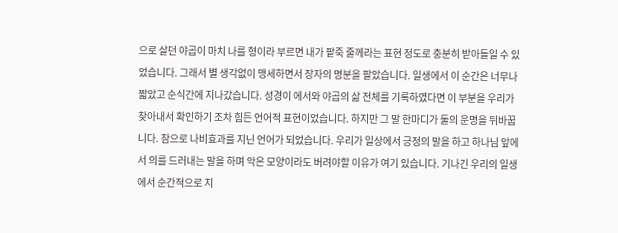으로 살던 야곱이 마치 나를 형이라 부르면 내가 팥죽 줄께라는 표현 정도로 충분히 받아들일 수 있었습니다. 그래서 별 생각없이 맹세하면서 장자의 명분을 팔았습니다. 일생에서 이 순간은 너무나 짧았고 순식간에 지나갔습니다. 성경이 에서와 야곱의 삶 전체를 기록하였다면 이 부분을 우리가 찾아내서 확인하기 조차 힘든 언어적 표현이었습니다. 하지만 그 말 한마디가 둘의 운명을 뒤바꿉니다. 참으로 나비효과를 지닌 언어가 되었습니다. 우리가 일상에서 긍정의 말을 하고 하나님 앞에서 의를 드러내는 말을 하며 악은 모양이라도 버려야할 이유가 여기 있습니다. 기나긴 우리의 일생에서 순간적으로 지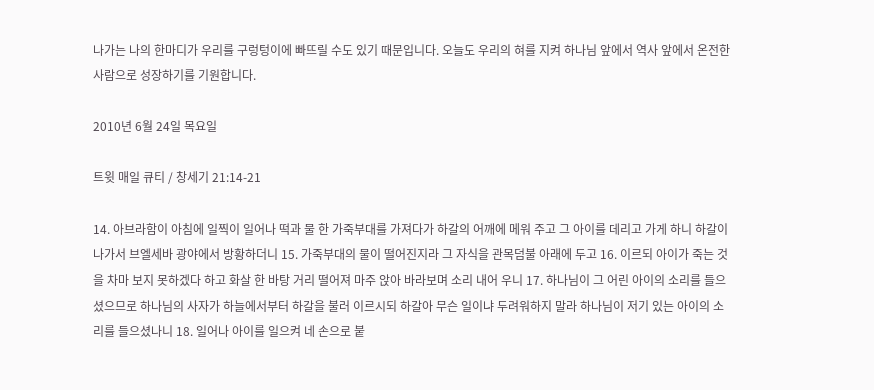나가는 나의 한마디가 우리를 구렁텅이에 빠뜨릴 수도 있기 때문입니다. 오늘도 우리의 혀를 지켜 하나님 앞에서 역사 앞에서 온전한 사람으로 성장하기를 기원합니다.

2010년 6월 24일 목요일

트윗 매일 큐티 / 창세기 21:14-21

14. 아브라함이 아침에 일찍이 일어나 떡과 물 한 가죽부대를 가져다가 하갈의 어깨에 메워 주고 그 아이를 데리고 가게 하니 하갈이 나가서 브엘세바 광야에서 방황하더니 15. 가죽부대의 물이 떨어진지라 그 자식을 관목덤불 아래에 두고 16. 이르되 아이가 죽는 것을 차마 보지 못하겠다 하고 화살 한 바탕 거리 떨어져 마주 앉아 바라보며 소리 내어 우니 17. 하나님이 그 어린 아이의 소리를 들으셨으므로 하나님의 사자가 하늘에서부터 하갈을 불러 이르시되 하갈아 무슨 일이냐 두려워하지 말라 하나님이 저기 있는 아이의 소리를 들으셨나니 18. 일어나 아이를 일으켜 네 손으로 붙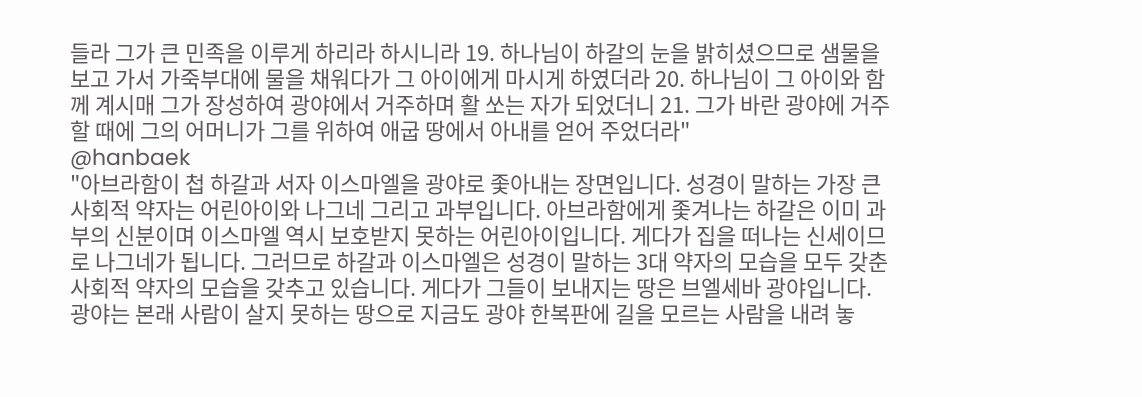들라 그가 큰 민족을 이루게 하리라 하시니라 19. 하나님이 하갈의 눈을 밝히셨으므로 샘물을 보고 가서 가죽부대에 물을 채워다가 그 아이에게 마시게 하였더라 20. 하나님이 그 아이와 함께 계시매 그가 장성하여 광야에서 거주하며 활 쏘는 자가 되었더니 21. 그가 바란 광야에 거주할 때에 그의 어머니가 그를 위하여 애굽 땅에서 아내를 얻어 주었더라"
@hanbaek
"아브라함이 첩 하갈과 서자 이스마엘을 광야로 좇아내는 장면입니다. 성경이 말하는 가장 큰 사회적 약자는 어린아이와 나그네 그리고 과부입니다. 아브라함에게 좇겨나는 하갈은 이미 과부의 신분이며 이스마엘 역시 보호받지 못하는 어린아이입니다. 게다가 집을 떠나는 신세이므로 나그네가 됩니다. 그러므로 하갈과 이스마엘은 성경이 말하는 3대 약자의 모습을 모두 갖춘 사회적 약자의 모습을 갖추고 있습니다. 게다가 그들이 보내지는 땅은 브엘세바 광야입니다. 광야는 본래 사람이 살지 못하는 땅으로 지금도 광야 한복판에 길을 모르는 사람을 내려 놓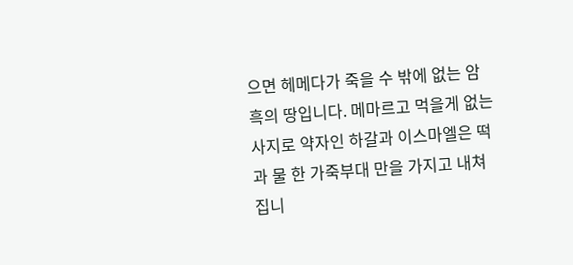으면 헤메다가 죽을 수 밖에 없는 암흑의 땅입니다. 메마르고 먹을게 없는 사지로 약자인 하갈과 이스마엘은 떡과 물 한 가죽부대 만을 가지고 내쳐집니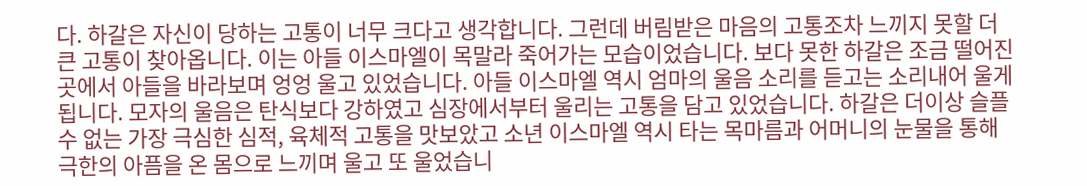다. 하갈은 자신이 당하는 고통이 너무 크다고 생각합니다. 그런데 버림받은 마음의 고통조차 느끼지 못할 더 큰 고통이 찾아옵니다. 이는 아들 이스마엘이 목말라 죽어가는 모습이었습니다. 보다 못한 하갈은 조금 떨어진 곳에서 아들을 바라보며 엉엉 울고 있었습니다. 아들 이스마엘 역시 엄마의 울음 소리를 듣고는 소리내어 울게 됩니다. 모자의 울음은 탄식보다 강하였고 심장에서부터 울리는 고통을 담고 있었습니다. 하갈은 더이상 슬플 수 없는 가장 극심한 심적, 육체적 고통을 맛보았고 소년 이스마엘 역시 타는 목마름과 어머니의 눈물을 통해 극한의 아픔을 온 몸으로 느끼며 울고 또 울었습니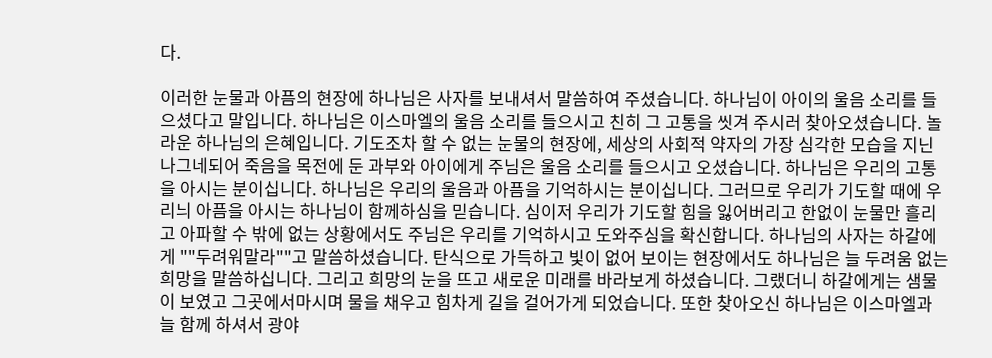다.

이러한 눈물과 아픔의 현장에 하나님은 사자를 보내셔서 말씀하여 주셨습니다. 하나님이 아이의 울음 소리를 들으셨다고 말입니다. 하나님은 이스마엘의 울음 소리를 들으시고 친히 그 고통을 씻겨 주시러 찾아오셨습니다. 놀라운 하나님의 은혜입니다. 기도조차 할 수 없는 눈물의 현장에, 세상의 사회적 약자의 가장 심각한 모습을 지닌 나그네되어 죽음을 목전에 둔 과부와 아이에게 주님은 울음 소리를 들으시고 오셨습니다. 하나님은 우리의 고통을 아시는 분이십니다. 하나님은 우리의 울음과 아픔을 기억하시는 분이십니다. 그러므로 우리가 기도할 때에 우리늬 아픔을 아시는 하나님이 함께하심을 믿습니다. 심이저 우리가 기도할 힘을 잃어버리고 한없이 눈물만 흘리고 아파할 수 밖에 없는 상황에서도 주님은 우리를 기억하시고 도와주심을 확신합니다. 하나님의 사자는 하갈에게 ""두려워말라""고 말씀하셨습니다. 탄식으로 가득하고 빛이 없어 보이는 현장에서도 하나님은 늘 두려움 없는 희망을 말씀하십니다. 그리고 희망의 눈을 뜨고 새로운 미래를 바라보게 하셨습니다. 그랬더니 하갈에게는 샘물이 보였고 그곳에서마시며 물을 채우고 힘차게 길을 걸어가게 되었습니다. 또한 찾아오신 하나님은 이스마엘과 늘 함께 하셔서 광야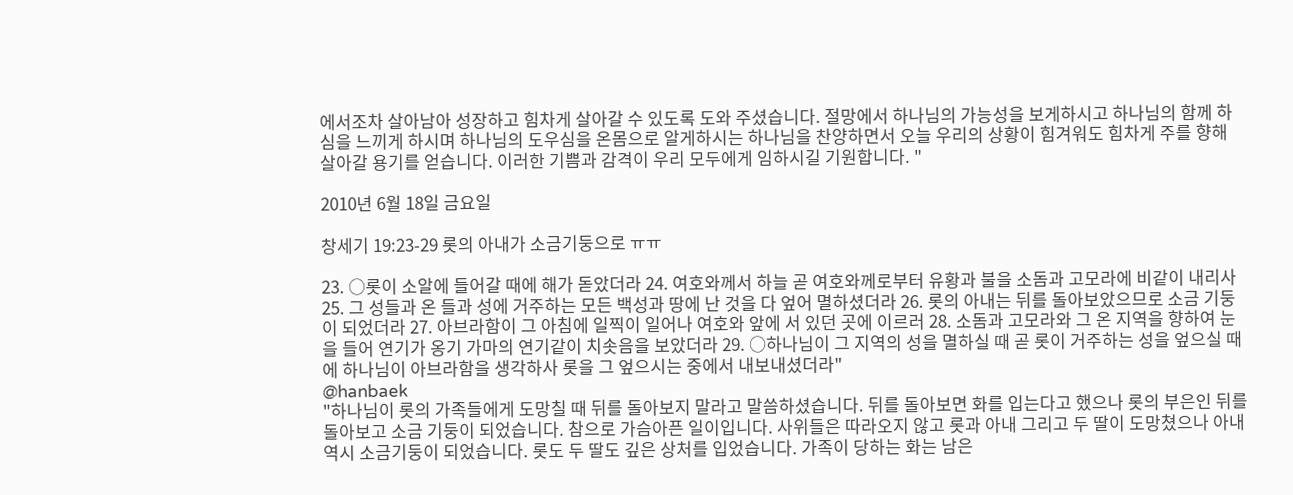에서조차 살아남아 성장하고 힘차게 살아갈 수 있도록 도와 주셨습니다. 절망에서 하나님의 가능성을 보게하시고 하나님의 함께 하심을 느끼게 하시며 하나님의 도우심을 온몸으로 알게하시는 하나님을 찬양하면서 오늘 우리의 상황이 힘겨워도 힘차게 주를 향해 살아갈 용기를 얻습니다. 이러한 기쁨과 감격이 우리 모두에게 임하시길 기원합니다. "

2010년 6월 18일 금요일

창세기 19:23-29 롯의 아내가 소금기둥으로 ㅠㅠ

23. ○롯이 소알에 들어갈 때에 해가 돋았더라 24. 여호와께서 하늘 곧 여호와께로부터 유황과 불을 소돔과 고모라에 비같이 내리사 25. 그 성들과 온 들과 성에 거주하는 모든 백성과 땅에 난 것을 다 엎어 멸하셨더라 26. 롯의 아내는 뒤를 돌아보았으므로 소금 기둥이 되었더라 27. 아브라함이 그 아침에 일찍이 일어나 여호와 앞에 서 있던 곳에 이르러 28. 소돔과 고모라와 그 온 지역을 향하여 눈을 들어 연기가 옹기 가마의 연기같이 치솟음을 보았더라 29. ○하나님이 그 지역의 성을 멸하실 때 곧 롯이 거주하는 성을 엎으실 때에 하나님이 아브라함을 생각하사 롯을 그 엎으시는 중에서 내보내셨더라"
@hanbaek
"하나님이 롯의 가족들에게 도망칠 때 뒤를 돌아보지 말라고 말씀하셨습니다. 뒤를 돌아보면 화를 입는다고 했으나 롯의 부은인 뒤를 돌아보고 소금 기둥이 되었습니다. 참으로 가슴아픈 일이입니다. 사위들은 따라오지 않고 롯과 아내 그리고 두 딸이 도망쳤으나 아내 역시 소금기둥이 되었습니다. 롯도 두 딸도 깊은 상처를 입었습니다. 가족이 당하는 화는 남은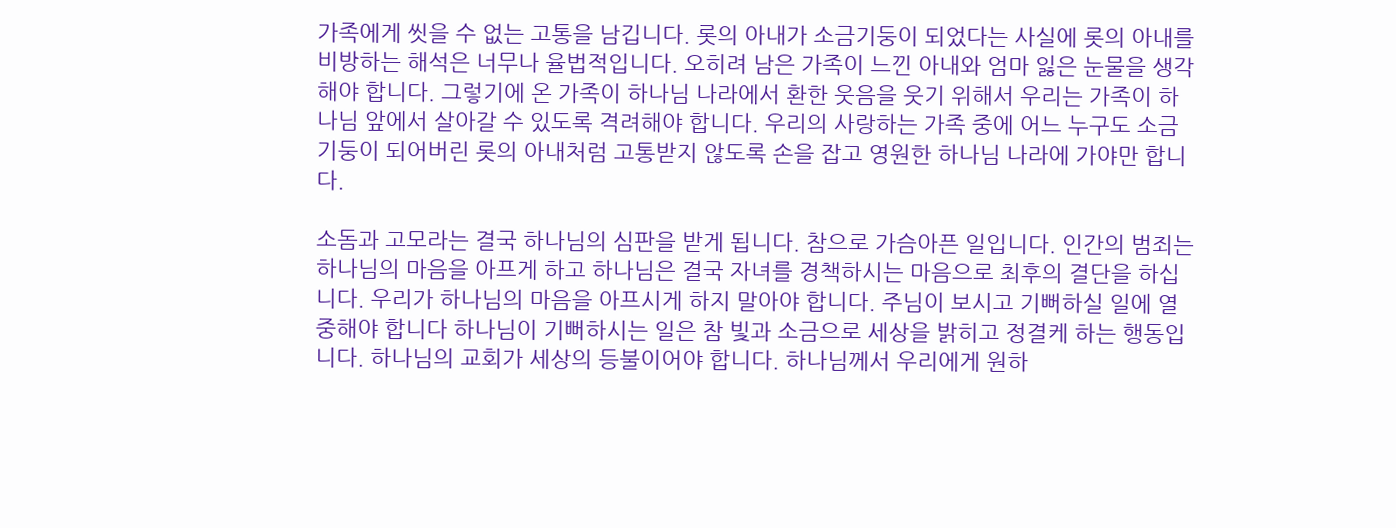가족에게 씻을 수 없는 고통을 남깁니다. 롯의 아내가 소금기둥이 되었다는 사실에 롯의 아내를 비방하는 해석은 너무나 율법적입니다. 오히려 남은 가족이 느낀 아내와 엄마 잃은 눈물을 생각해야 합니다. 그렇기에 온 가족이 하나님 나라에서 환한 웃음을 웃기 위해서 우리는 가족이 하나님 앞에서 살아갈 수 있도록 격려해야 합니다. 우리의 사랑하는 가족 중에 어느 누구도 소금기둥이 되어버린 롯의 아내처럼 고통받지 않도록 손을 잡고 영원한 하나님 나라에 가야만 합니다.

소돔과 고모라는 결국 하나님의 심판을 받게 됩니다. 참으로 가슴아픈 일입니다. 인간의 범죄는 하나님의 마음을 아프게 하고 하나님은 결국 자녀를 경책하시는 마음으로 최후의 결단을 하십니다. 우리가 하나님의 마음을 아프시게 하지 말아야 합니다. 주님이 보시고 기뻐하실 일에 열중해야 합니다 하나님이 기뻐하시는 일은 참 빛과 소금으로 세상을 밝히고 정결케 하는 행동입니다. 하나님의 교회가 세상의 등불이어야 합니다. 하나님께서 우리에게 원하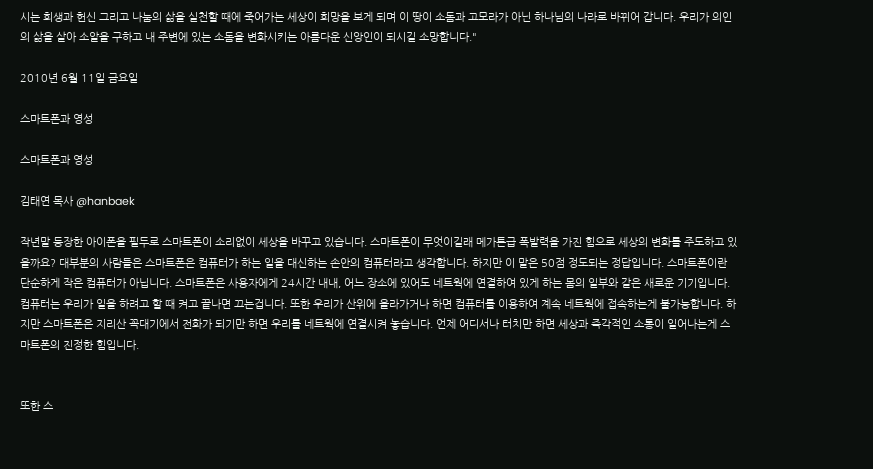시는 희생과 헌신 그리고 나눔의 삶을 실천할 때에 죽어가는 세상이 희망을 보게 되며 이 땅이 소돔과 고모라가 아닌 하나님의 나라로 바뀌어 갑니다. 우리가 의인의 삶을 살아 소알을 구하고 내 주변에 있는 소돔을 변화시키는 아름다운 신앙인이 되시길 소망합니다."

2010년 6월 11일 금요일

스마트폰과 영성

스마트폰과 영성

김태연 목사 @hanbaek

작년말 등장한 아이폰을 필두로 스마트폰이 소리없이 세상을 바꾸고 있습니다. 스마트폰이 무엇이길래 메가톤급 폭발력을 가진 힘으로 세상의 변화를 주도하고 있을까요? 대부분의 사람들은 스마트폰은 컴퓨터가 하는 일을 대신하는 손안의 컴퓨터라고 생각합니다. 하지만 이 말은 50점 정도되는 정답입니다. 스마트폰이란 단순하게 작은 컴퓨터가 아닙니다. 스마트폰은 사용자에게 24시간 내내, 어느 장소에 있어도 네트웍에 연결하여 있게 하는 몸의 일부와 같은 새로운 기기입니다. 컴퓨터는 우리가 일을 하려고 할 때 켜고 끝나면 끄는겁니다. 또한 우리가 산위에 올라가거나 하면 컴퓨터를 이용하여 계속 네트웍에 접속하는게 불가능합니다. 하지만 스마트폰은 지리산 꼭대기에서 전화가 되기만 하면 우리를 네트웍에 연결시켜 놓습니다. 언제 어디서나 터치만 하면 세상과 즉각적인 소통이 일어나는게 스마트폰의 진정한 힘입니다.


또한 스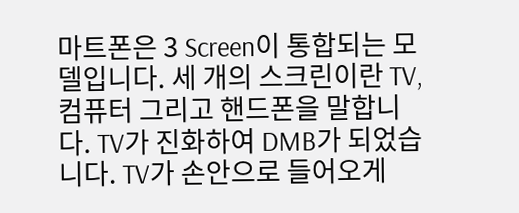마트폰은 3 Screen이 통합되는 모델입니다. 세 개의 스크린이란 TV, 컴퓨터 그리고 핸드폰을 말합니다. TV가 진화하여 DMB가 되었습니다. TV가 손안으로 들어오게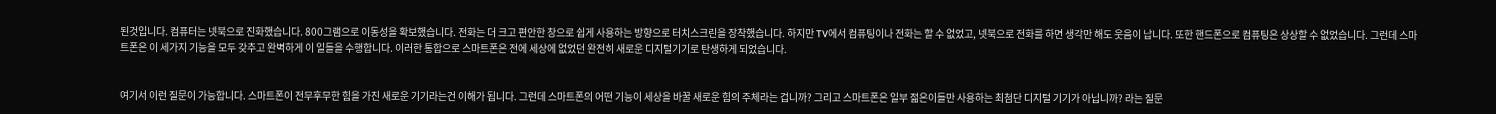된것입니다. 컴퓨터는 넷북으로 진화했습니다. 800그램으로 이동성을 확보했습니다. 전화는 더 크고 편안한 창으로 쉽게 사용하는 방향으로 터치스크린을 장착했습니다. 하지만 TV에서 컴퓨팅이나 전화는 할 수 없었고, 넷북으로 전화를 하면 생각만 해도 웃음이 납니다. 또한 핸드폰으로 컴퓨팅은 상상할 수 없었습니다. 그런데 스마트폰은 이 세가지 기능을 모두 갖추고 완벽하게 이 일들을 수행합니다. 이러한 통합으로 스마트폰은 전에 세상에 없었던 완전히 새로운 디지털기기로 탄생하게 되었습니다.


여기서 이런 질문이 가능합니다. 스마트폰이 전무후무한 힘을 가진 새로운 기기라는건 이해가 됩니다. 그런데 스마트폰의 어떤 기능이 세상을 바꿀 새로운 힘의 주체라는 겁니까? 그리고 스마트폰은 일부 젊은이들만 사용하는 최첨단 디지털 기기가 아닙니까? 라는 질문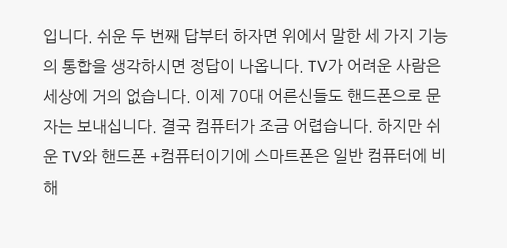입니다. 쉬운 두 번째 답부터 하자면 위에서 말한 세 가지 기능의 통합을 생각하시면 정답이 나옵니다. TV가 어려운 사람은 세상에 거의 없습니다. 이제 70대 어른신들도 핸드폰으로 문자는 보내십니다. 결국 컴퓨터가 조금 어렵습니다. 하지만 쉬운 TV와 핸드폰 +컴퓨터이기에 스마트폰은 일반 컴퓨터에 비해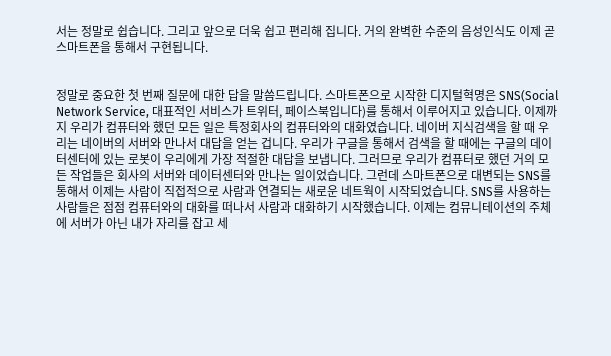서는 정말로 쉽습니다. 그리고 앞으로 더욱 쉽고 편리해 집니다. 거의 완벽한 수준의 음성인식도 이제 곧 스마트폰을 통해서 구현됩니다.


정말로 중요한 첫 번째 질문에 대한 답을 말씀드립니다. 스마트폰으로 시작한 디지털혁명은 SNS(Social Network Service, 대표적인 서비스가 트위터, 페이스북입니다)를 통해서 이루어지고 있습니다. 이제까지 우리가 컴퓨터와 했던 모든 일은 특정회사의 컴퓨터와의 대화였습니다. 네이버 지식검색을 할 때 우리는 네이버의 서버와 만나서 대답을 얻는 겁니다. 우리가 구글을 통해서 검색을 할 때에는 구글의 데이터센터에 있는 로봇이 우리에게 가장 적절한 대답을 보냅니다. 그러므로 우리가 컴퓨터로 했던 거의 모든 작업들은 회사의 서버와 데이터센터와 만나는 일이었습니다. 그런데 스마트폰으로 대변되는 SNS를 통해서 이제는 사람이 직접적으로 사람과 연결되는 새로운 네트웍이 시작되었습니다. SNS를 사용하는 사람들은 점점 컴퓨터와의 대화를 떠나서 사람과 대화하기 시작했습니다. 이제는 컴뮤니테이션의 주체에 서버가 아닌 내가 자리를 잡고 세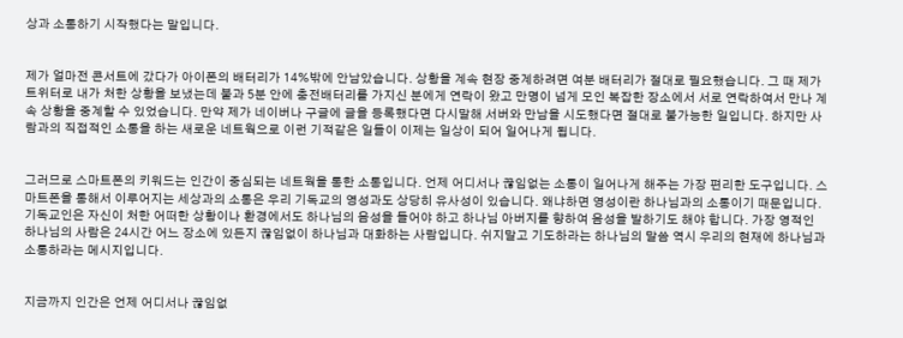상과 소통하기 시작했다는 말입니다.


제가 얼마전 콘서트에 갔다가 아이폰의 배터리가 14%밖에 안남았습니다. 상황을 계속 현장 중계하려면 여분 배터리가 절대로 필요했습니다. 그 때 제가 트위터로 내가 처한 상황을 보냈는데 불과 5분 안에 충전배터리를 가지신 분에게 연락이 왔고 만명이 넘게 모인 복잡한 장소에서 서로 연락하여서 만나 계속 상황을 중계할 수 있었습니다. 만약 제가 네이버나 구글에 글을 등록했다면 다시말해 서버와 만남을 시도했다면 절대로 불가능한 일입니다. 하지만 사람과의 직접적인 소통을 하는 새로운 네트웍으로 이런 기적같은 일들이 이제는 일상이 되어 일어나게 됩니다.


그러므로 스마트폰의 키워드는 인간이 중심되는 네트웍을 통한 소통입니다. 언제 어디서나 끊임없는 소통이 일어나게 해주는 가장 편리한 도구입니다. 스마트폰을 통해서 이루어지는 세상과의 소통은 우리 기독교의 영성과도 상당히 유사성이 있습니다. 왜냐하면 영성이란 하나님과의 소통이기 때문입니다. 기독교인은 자신이 처한 어떠한 상황이나 환경에서도 하나님의 음성을 들어야 하고 하나님 아버지를 향하여 음성을 발하기도 해야 합니다. 가장 영적인 하나님의 사람은 24시간 어느 장소에 있든지 끊임없이 하나님과 대화하는 사람입니다. 쉬지말고 기도하라는 하나님의 말씀 역시 우리의 현재에 하나님과 소통하라는 메시지입니다.


지금까지 인간은 언제 어디서나 끊임없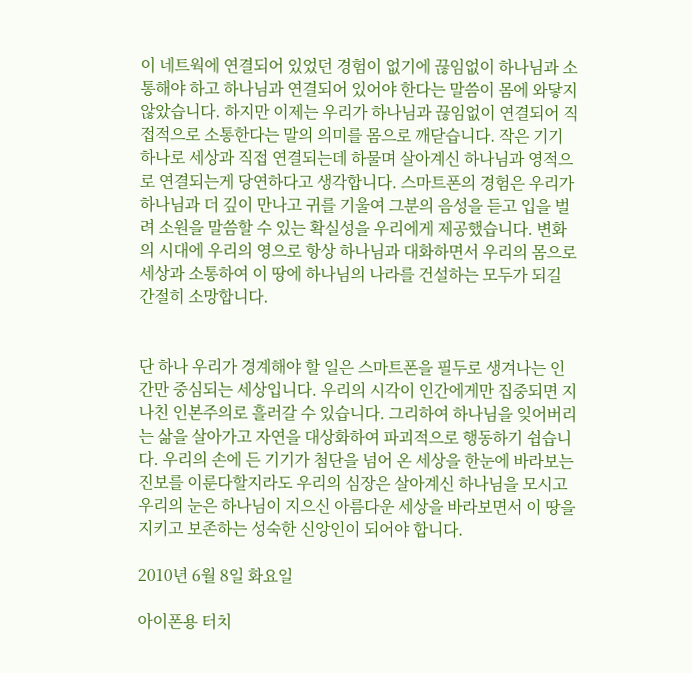이 네트웍에 연결되어 있었던 경험이 없기에 끊임없이 하나님과 소통해야 하고 하나님과 연결되어 있어야 한다는 말씀이 몸에 와닿지 않았습니다. 하지만 이제는 우리가 하나님과 끊임없이 연결되어 직접적으로 소통한다는 말의 의미를 몸으로 깨닫습니다. 작은 기기 하나로 세상과 직접 연결되는데 하물며 살아계신 하나님과 영적으로 연결되는게 당연하다고 생각합니다. 스마트폰의 경험은 우리가 하나님과 더 깊이 만나고 귀를 기울여 그분의 음성을 듣고 입을 벌려 소원을 말씀할 수 있는 확실성을 우리에게 제공했습니다. 변화의 시대에 우리의 영으로 항상 하나님과 대화하면서 우리의 몸으로 세상과 소통하여 이 땅에 하나님의 나라를 건설하는 모두가 되길 간절히 소망합니다.


단 하나 우리가 경계해야 할 일은 스마트폰을 필두로 생겨나는 인간만 중심되는 세상입니다. 우리의 시각이 인간에게만 집중되면 지나친 인본주의로 흘러갈 수 있습니다. 그리하여 하나님을 잊어버리는 삶을 살아가고 자연을 대상화하여 파괴적으로 행동하기 쉽습니다. 우리의 손에 든 기기가 첨단을 넘어 온 세상을 한눈에 바라보는 진보를 이룬다할지라도 우리의 심장은 살아계신 하나님을 모시고 우리의 눈은 하나님이 지으신 아름다운 세상을 바라보면서 이 땅을 지키고 보존하는 성숙한 신앙인이 되어야 합니다.

2010년 6월 8일 화요일

아이폰용 터치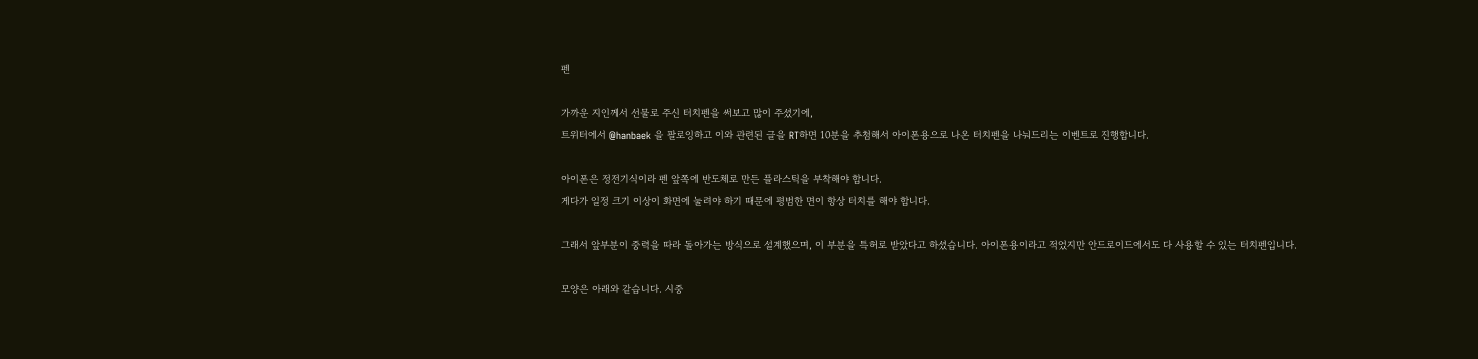펜

가까운 지인께서 선물로 주신 터치펜을 써보고 많이 주셨기에,
트위터에서 @hanbaek 을 팔로잉하고 이와 관련된 글을 RT하면 10분을 추첨해서 아이폰용으로 나온 터치펜을 나눠드리는 이벤트로 진행합니다.

아이폰은 정전기식이라 펜 앞쪽에 반도체로 만든 플라스틱을 부착해야 합니다.
게다가 일정 크기 이상이 화면에 눌려야 하기 때문에 평범한 면이 항상 터치를 해야 합니다.

그래서 앞부분이 중력을 따라 돌아가는 방식으로 설계했으며, 이 부분을 특허로 받았다고 하셨습니다. 아이폰용이라고 적었지만 안드로이드에서도 다 사용할 수 있는 터치펜입니다.

모양은 아래와 같습니다. 시중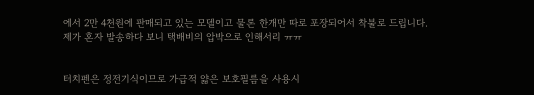에서 2만 4천원에 판매되고 있는 모델이고 물론 한개만 따로 포장되어서 착불로 드립니다. 제가 혼자 발송하다 보니 택배비의 압박으로 인해서리 ㅠㅠ


터치펜은 정전기식이므로 가급적 얇은 보호필름을 사용시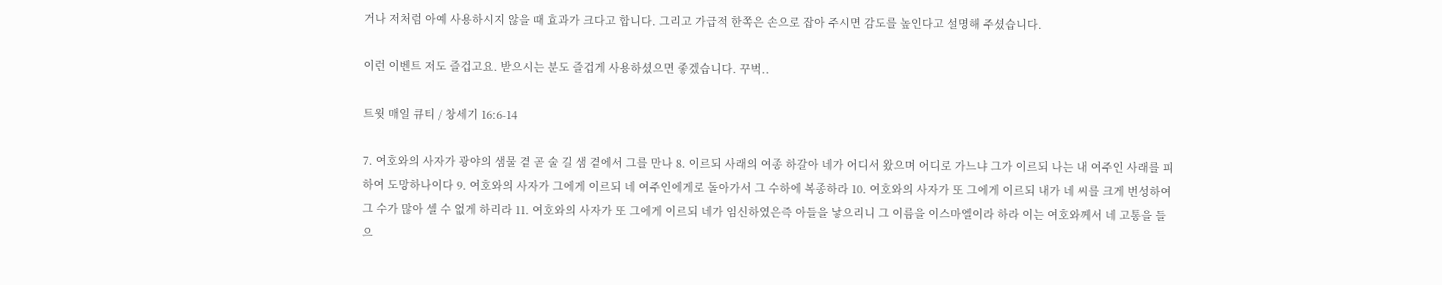거나 저처럼 아예 사용하시지 않을 때 효과가 크다고 합니다. 그리고 가급적 한쪽은 손으로 잡아 주시면 감도를 높인다고 설명해 주셨습니다.

이런 이벤트 저도 즐겁고요. 받으시는 분도 즐겁게 사용하셨으면 좋겠습니다. 꾸벅..

트윗 매일 큐티 / 창세기 16:6-14

7. 여호와의 사자가 광야의 샘물 곁 곧 술 길 샘 곁에서 그를 만나 8. 이르되 사래의 여종 하갈아 네가 어디서 왔으며 어디로 가느냐 그가 이르되 나는 내 여주인 사래를 피하여 도망하나이다 9. 여호와의 사자가 그에게 이르되 네 여주인에게로 돌아가서 그 수하에 복종하라 10. 여호와의 사자가 또 그에게 이르되 내가 네 씨를 크게 번성하여 그 수가 많아 셀 수 없게 하리라 11. 여호와의 사자가 또 그에게 이르되 네가 임신하였은즉 아들을 낳으리니 그 이름을 이스마엘이라 하라 이는 여호와께서 네 고통을 들으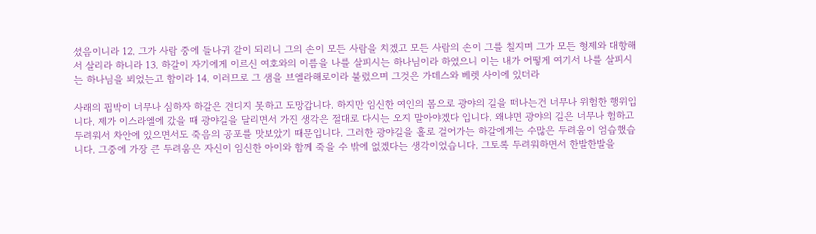셨음이니라 12. 그가 사람 중에 들나귀 같이 되리니 그의 손이 모든 사람을 치겠고 모든 사람의 손이 그를 칠지며 그가 모든 형제와 대항해서 살리라 하니라 13. 하갈이 자기에게 이르신 여호와의 이름을 나를 살피시는 하나님이라 하였으니 이는 내가 어떻게 여기서 나를 살피시는 하나님을 뵈었는고 함이라 14. 이러므로 그 샘을 브엘라해로이라 불렀으며 그것은 가데스와 베렛 사이에 있더라

사래의 핍박이 너무나 심하자 하갈은 견디지 못하고 도망갑니다. 하지만 임신한 여인의 몸으로 광야의 길을 떠나는건 너무나 위험한 행위입니다. 제가 이스라엘에 갔을 때 광야길을 달리면서 가진 생각은 절대로 다시는 오지 말아야겠다 입니다. 왜냐면 광야의 길은 너무나 험하고 두려워서 차안에 있으면서도 죽음의 공포를 맛보았기 때문입니다. 그러한 광야길을 홀로 걸어가는 하갈에게는 수많은 두려움이 엄습했습니다. 그중에 가장 큰 두려움은 자신이 임신한 아이와 함께 죽을 수 밖에 없겠다는 생각이었습니다. 그토록 두려워하면서 한발한발을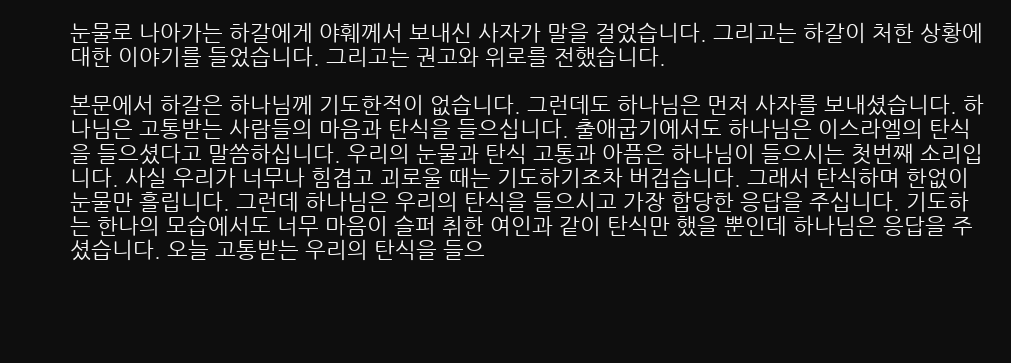눈물로 나아가는 하갈에게 야훼께서 보내신 사자가 말을 걸었습니다. 그리고는 하갈이 처한 상황에 대한 이야기를 들었습니다. 그리고는 권고와 위로를 전했습니다.

본문에서 하갈은 하나님께 기도한적이 없습니다. 그런데도 하나님은 먼저 사자를 보내셨습니다. 하나님은 고통받는 사람들의 마음과 탄식을 들으십니다. 출애굽기에서도 하나님은 이스라엘의 탄식을 들으셨다고 말씀하십니다. 우리의 눈물과 탄식 고통과 아픔은 하나님이 들으시는 첫번째 소리입니다. 사실 우리가 너무나 힘겹고 괴로울 때는 기도하기조차 버겁습니다. 그래서 탄식하며 한없이 눈물만 흘립니다. 그런데 하나님은 우리의 탄식을 들으시고 가장 합당한 응답을 주십니다. 기도하는 한나의 모습에서도 너무 마음이 슬퍼 취한 여인과 같이 탄식만 했을 뿐인데 하나님은 응답을 주셨습니다. 오늘 고통받는 우리의 탄식을 들으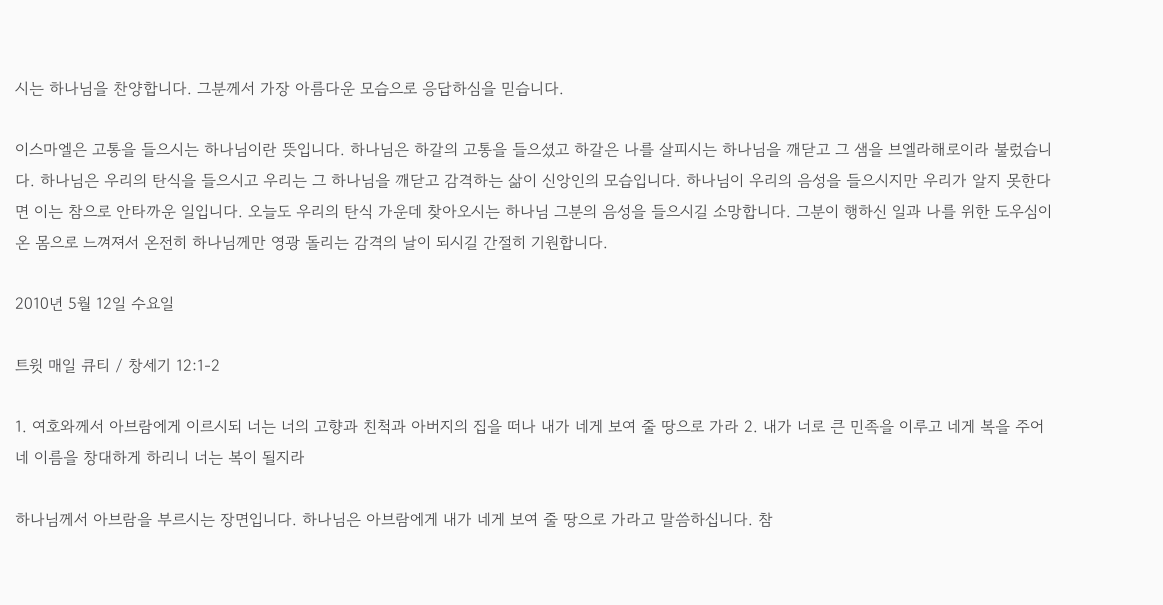시는 하나님을 찬양합니다. 그분께서 가장 아름다운 모습으로 응답하심을 믿습니다.

이스마엘은 고통을 들으시는 하나님이란 뜻입니다. 하나님은 하갈의 고통을 들으셨고 하갈은 나를 살피시는 하나님을 깨닫고 그 샘을 브엘라해로이라 불렀습니다. 하나님은 우리의 탄식을 들으시고 우리는 그 하나님을 깨닫고 감격하는 삶이 신앙인의 모습입니다. 하나님이 우리의 음성을 들으시지만 우리가 알지 못한다면 이는 참으로 안타까운 일입니다. 오늘도 우리의 탄식 가운데 찾아오시는 하나님 그분의 음성을 들으시길 소망합니다. 그분이 행하신 일과 나를 위한 도우심이 온 몸으로 느껴져서 온전히 하나님께만 영광 돌리는 감격의 날이 되시길 간절히 기원합니다.

2010년 5월 12일 수요일

트윗 매일 큐티 / 창세기 12:1-2

1. 여호와께서 아브람에게 이르시되 너는 너의 고향과 친척과 아버지의 집을 떠나 내가 네게 보여 줄 땅으로 가라 2. 내가 너로 큰 민족을 이루고 네게 복을 주어 네 이름을 창대하게 하리니 너는 복이 될지라

하나님께서 아브람을 부르시는 장면입니다. 하나님은 아브람에게 내가 네게 보여 줄 땅으로 가라고 말씀하십니다. 참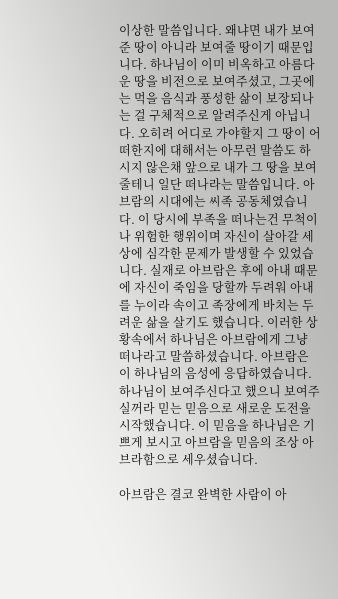이상한 말씀입니다. 왜냐면 내가 보여준 땅이 아니라 보여줄 땅이기 때문입니다. 하나님이 이미 비옥하고 아름다운 땅을 비전으로 보여주셨고, 그곳에는 먹을 음식과 풍성한 삶이 보장되나는 걸 구체적으로 알려주신게 아닙니다. 오히려 어디로 가야할지 그 땅이 어떠한지에 대해서는 아무런 말씀도 하시지 않은채 앞으로 내가 그 땅을 보여줄테니 일단 떠나라는 말씀입니다. 아브람의 시대에는 씨족 공동체였습니다. 이 당시에 부족을 떠나는건 무척이나 위험한 행위이며 자신이 살아갈 세상에 심각한 문제가 발생할 수 있었습니다. 실재로 아브람은 후에 아내 때문에 자신이 죽임을 당할까 두려워 아내를 누이라 속이고 족장에게 바치는 두려운 삶을 살기도 했습니다. 이러한 상황속에서 하나님은 아브람에게 그냥 떠나라고 말씀하셨습니다. 아브람은 이 하나님의 음성에 응답하였습니다. 하나님이 보여주신다고 했으니 보여주실꺼라 믿는 믿음으로 새로운 도전을 시작했습니다. 이 믿음을 하나님은 기쁘게 보시고 아브람을 믿음의 조상 아브라함으로 세우셨습니다.

아브람은 결코 완벽한 사람이 아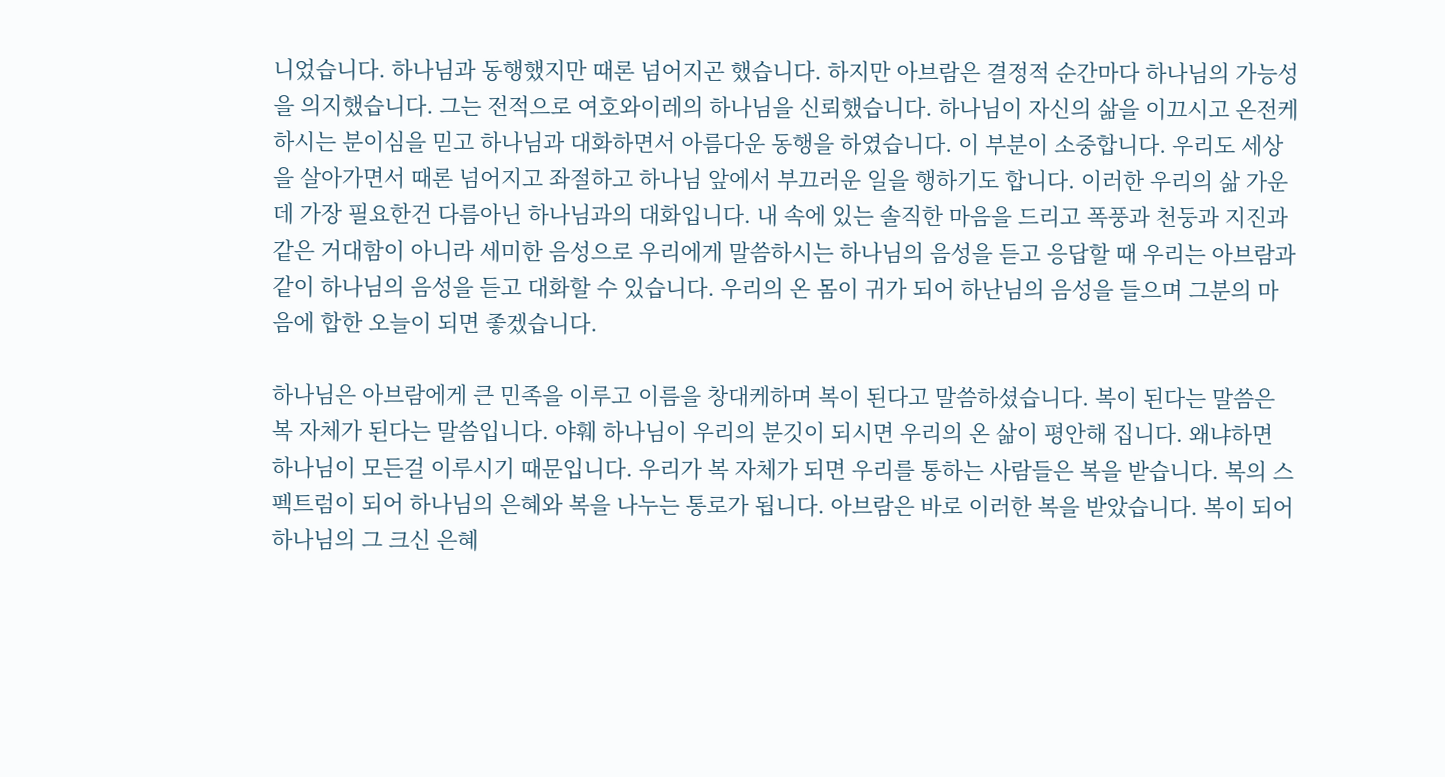니었습니다. 하나님과 동행했지만 때론 넘어지곤 했습니다. 하지만 아브람은 결정적 순간마다 하나님의 가능성을 의지했습니다. 그는 전적으로 여호와이레의 하나님을 신뢰했습니다. 하나님이 자신의 삶을 이끄시고 온전케 하시는 분이심을 믿고 하나님과 대화하면서 아름다운 동행을 하였습니다. 이 부분이 소중합니다. 우리도 세상을 살아가면서 때론 넘어지고 좌절하고 하나님 앞에서 부끄러운 일을 행하기도 합니다. 이러한 우리의 삶 가운데 가장 필요한건 다름아닌 하나님과의 대화입니다. 내 속에 있는 솔직한 마음을 드리고 폭풍과 천둥과 지진과 같은 거대함이 아니라 세미한 음성으로 우리에게 말씀하시는 하나님의 음성을 듣고 응답할 때 우리는 아브람과 같이 하나님의 음성을 듣고 대화할 수 있습니다. 우리의 온 몸이 귀가 되어 하난님의 음성을 들으며 그분의 마음에 합한 오늘이 되면 좋겠습니다.

하나님은 아브람에게 큰 민족을 이루고 이름을 창대케하며 복이 된다고 말씀하셨습니다. 복이 된다는 말씀은 복 자체가 된다는 말씀입니다. 야훼 하나님이 우리의 분깃이 되시면 우리의 온 삶이 평안해 집니다. 왜냐하면 하나님이 모든걸 이루시기 때문입니다. 우리가 복 자체가 되면 우리를 통하는 사람들은 복을 받습니다. 복의 스펙트럼이 되어 하나님의 은혜와 복을 나누는 통로가 됩니다. 아브람은 바로 이러한 복을 받았습니다. 복이 되어 하나님의 그 크신 은혜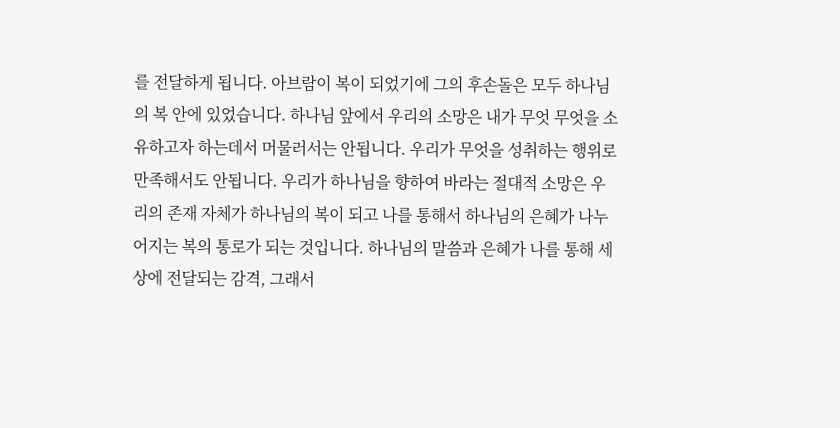를 전달하게 됩니다. 아브람이 복이 되었기에 그의 후손돌은 모두 하나님의 복 안에 있었습니다. 하나님 앞에서 우리의 소망은 내가 무엇 무엇을 소유하고자 하는데서 머물러서는 안됩니다. 우리가 무엇을 성취하는 행위로 만족해서도 안됩니다. 우리가 하나님을 향하여 바라는 절대적 소망은 우리의 존재 자체가 하나님의 복이 되고 나를 통해서 하나님의 은혜가 나누어지는 복의 통로가 되는 것입니다. 하나님의 말씀과 은혜가 나를 통해 세상에 전달되는 감격, 그래서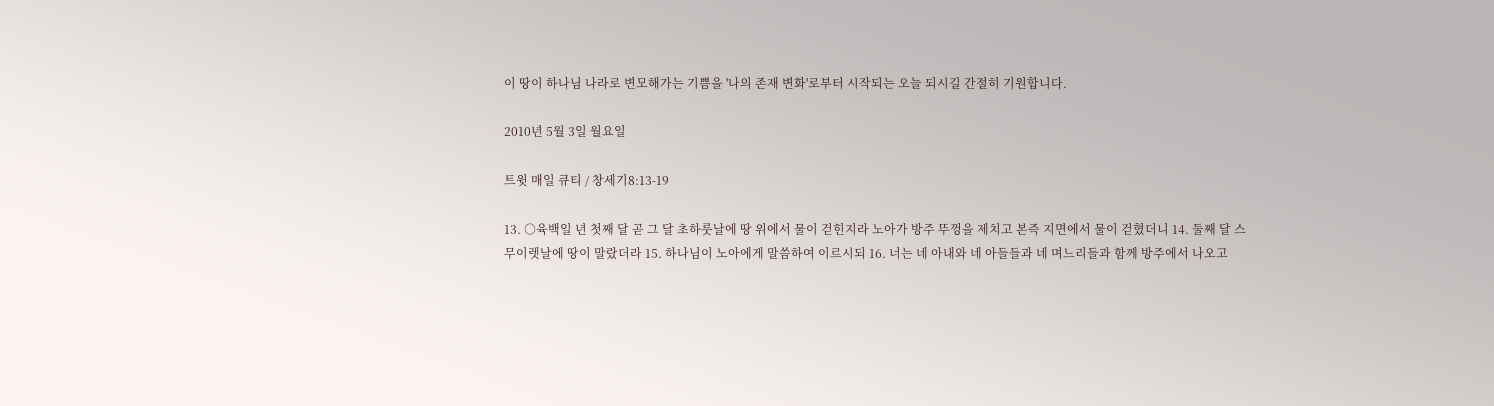이 땅이 하나님 나라로 변모해가는 기쁨을 '나의 존재 변화'로부터 시작되는 오늘 되시길 간절히 기원합니다.

2010년 5월 3일 월요일

트윗 매일 큐티 / 창세기8:13-19

13. ○육백일 년 첫째 달 곧 그 달 초하룻날에 땅 위에서 물이 걷힌지라 노아가 방주 뚜껑을 제치고 본즉 지면에서 물이 걷혔더니 14. 둘째 달 스무이렛날에 땅이 말랐더라 15. 하나님이 노아에게 말씀하여 이르시되 16. 너는 네 아내와 네 아들들과 네 며느리들과 함께 방주에서 나오고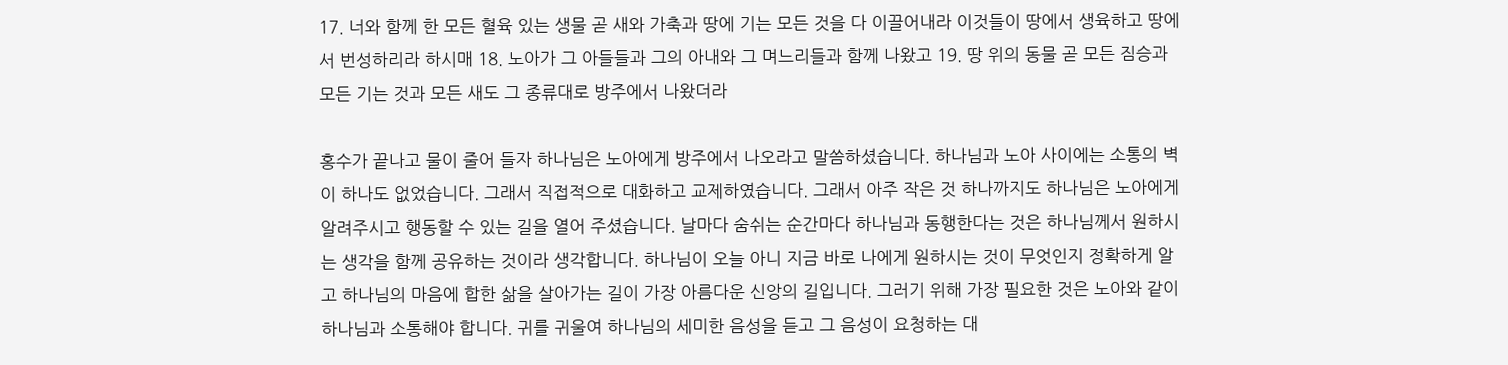17. 너와 함께 한 모든 혈육 있는 생물 곧 새와 가축과 땅에 기는 모든 것을 다 이끌어내라 이것들이 땅에서 생육하고 땅에서 번성하리라 하시매 18. 노아가 그 아들들과 그의 아내와 그 며느리들과 함께 나왔고 19. 땅 위의 동물 곧 모든 짐승과 모든 기는 것과 모든 새도 그 종류대로 방주에서 나왔더라

홍수가 끝나고 물이 줄어 들자 하나님은 노아에게 방주에서 나오라고 말씀하셨습니다. 하나님과 노아 사이에는 소통의 벽이 하나도 없었습니다. 그래서 직접적으로 대화하고 교제하였습니다. 그래서 아주 작은 것 하나까지도 하나님은 노아에게 알려주시고 행동할 수 있는 길을 열어 주셨습니다. 날마다 숨쉬는 순간마다 하나님과 동행한다는 것은 하나님께서 원하시는 생각을 함께 공유하는 것이라 생각합니다. 하나님이 오늘 아니 지금 바로 나에게 원하시는 것이 무엇인지 정확하게 알고 하나님의 마음에 합한 삶을 살아가는 길이 가장 아름다운 신앙의 길입니다. 그러기 위해 가장 필요한 것은 노아와 같이 하나님과 소통해야 합니다. 귀를 귀울여 하나님의 세미한 음성을 듣고 그 음성이 요청하는 대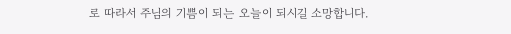로 따라서 주님의 기쁨이 되는 오늘이 되시길 소망합니다.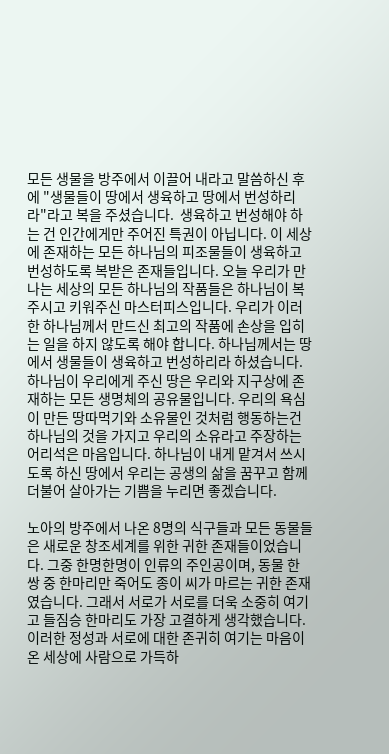모든 생물을 방주에서 이끌어 내라고 말씀하신 후에 "생물들이 땅에서 생육하고 땅에서 번성하리라"라고 복을 주셨습니다.  생육하고 번성해야 하는 건 인간에게만 주어진 특권이 아닙니다. 이 세상에 존재하는 모든 하나님의 피조물들이 생육하고 번성하도록 복받은 존재들입니다. 오늘 우리가 만나는 세상의 모든 하나님의 작품들은 하나님이 복주시고 키워주신 마스터피스입니다. 우리가 이러한 하나님께서 만드신 최고의 작품에 손상을 입히는 일을 하지 않도록 해야 합니다. 하나님께서는 땅에서 생물들이 생육하고 번성하리라 하셨습니다. 하나님이 우리에게 주신 땅은 우리와 지구상에 존재하는 모든 생명체의 공유물입니다. 우리의 욕심이 만든 땅따먹기와 소유물인 것처럼 행동하는건 하나님의 것을 가지고 우리의 소유라고 주장하는 어리석은 마음입니다. 하나님이 내게 맡겨서 쓰시도록 하신 땅에서 우리는 공생의 삶을 꿈꾸고 함께 더불어 살아가는 기쁨을 누리면 좋겠습니다.

노아의 방주에서 나온 8명의 식구들과 모든 동물들은 새로운 창조세계를 위한 귀한 존재들이었습니다. 그중 한명한명이 인류의 주인공이며, 동물 한 쌍 중 한마리만 죽어도 종이 씨가 마르는 귀한 존재였습니다. 그래서 서로가 서로를 더욱 소중히 여기고 들짐승 한마리도 가장 고결하게 생각했습니다. 이러한 정성과 서로에 대한 존귀히 여기는 마음이 온 세상에 사람으로 가득하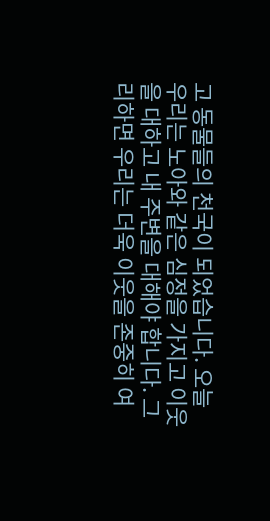고 동물들의 천국이 되었습니다. 오늘 우리는 노아와 같은 심정을 가지고 이웃을 대하고 내 주변을 대해야 합니다. 그리하면 우리는 더욱 이웃을 존중히 여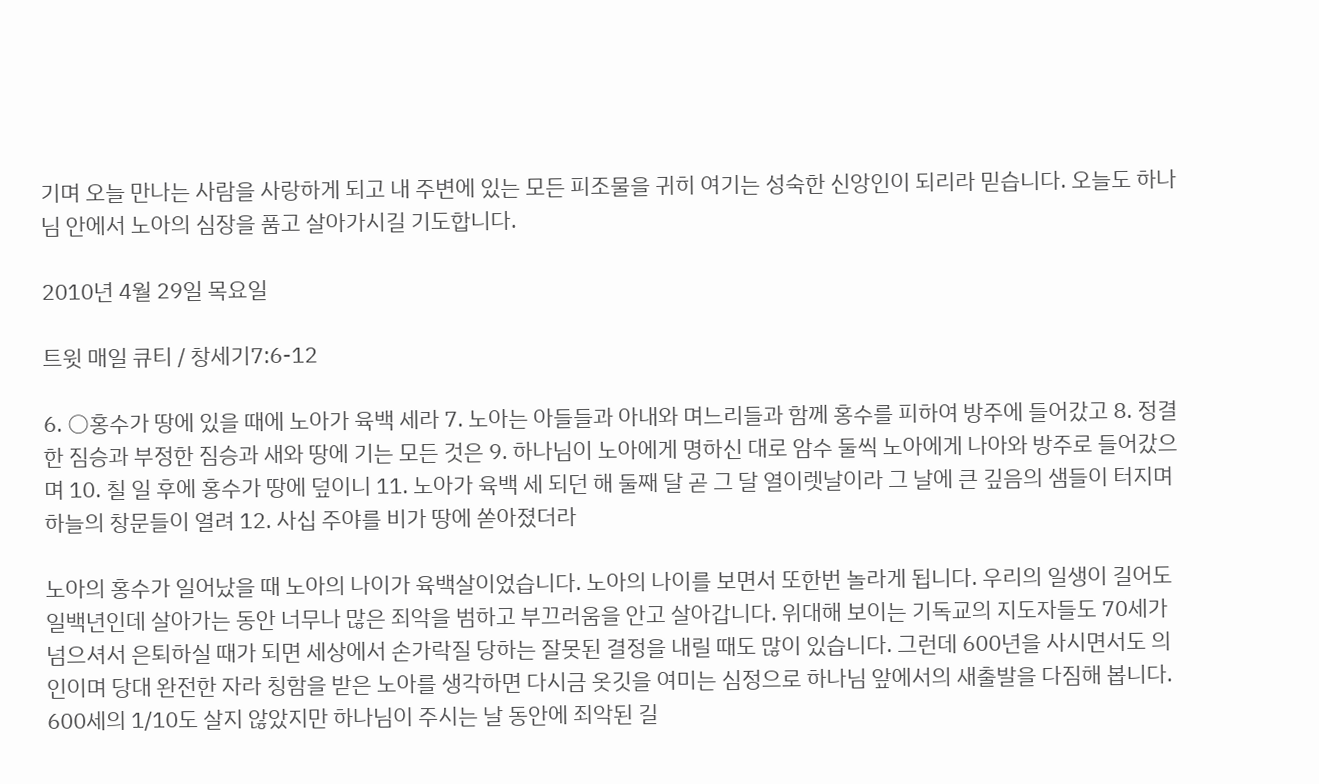기며 오늘 만나는 사람을 사랑하게 되고 내 주변에 있는 모든 피조물을 귀히 여기는 성숙한 신앙인이 되리라 믿습니다. 오늘도 하나님 안에서 노아의 심장을 품고 살아가시길 기도합니다.

2010년 4월 29일 목요일

트윗 매일 큐티 / 창세기7:6-12

6. ○홍수가 땅에 있을 때에 노아가 육백 세라 7. 노아는 아들들과 아내와 며느리들과 함께 홍수를 피하여 방주에 들어갔고 8. 정결한 짐승과 부정한 짐승과 새와 땅에 기는 모든 것은 9. 하나님이 노아에게 명하신 대로 암수 둘씩 노아에게 나아와 방주로 들어갔으며 10. 칠 일 후에 홍수가 땅에 덮이니 11. 노아가 육백 세 되던 해 둘째 달 곧 그 달 열이렛날이라 그 날에 큰 깊음의 샘들이 터지며 하늘의 창문들이 열려 12. 사십 주야를 비가 땅에 쏟아졌더라

노아의 홍수가 일어났을 때 노아의 나이가 육백살이었습니다. 노아의 나이를 보면서 또한번 놀라게 됩니다. 우리의 일생이 길어도 일백년인데 살아가는 동안 너무나 많은 죄악을 범하고 부끄러움을 안고 살아갑니다. 위대해 보이는 기독교의 지도자들도 70세가 넘으셔서 은퇴하실 때가 되면 세상에서 손가락질 당하는 잘못된 결정을 내릴 때도 많이 있습니다. 그런데 600년을 사시면서도 의인이며 당대 완전한 자라 칭함을 받은 노아를 생각하면 다시금 옷깃을 여미는 심정으로 하나님 앞에서의 새출발을 다짐해 봅니다. 600세의 1/10도 살지 않았지만 하나님이 주시는 날 동안에 죄악된 길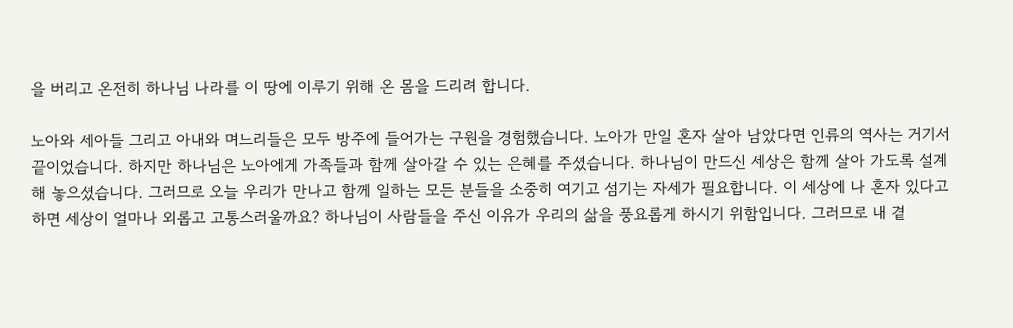을 버리고 온전히 하나님 나라를 이 땅에 이루기 위해 온 몸을 드리려 합니다.

노아와 세아들 그리고 아내와 며느리들은 모두 방주에 들어가는 구원을 경험했습니다. 노아가 만일 혼자 살아 남았다면 인류의 역사는 거기서 끝이었습니다. 하지만 하나님은 노아에게 가족들과 함께 살아갈 수 있는 은혜를 주셨습니다. 하나님이 만드신 세상은 함께 살아 가도록 설계해 놓으셨습니다. 그러므로 오늘 우리가 만나고 함께 일하는 모든 분들을 소중히 여기고 섬기는 자세가 필요합니다. 이 세상에 나 혼자 있다고 하면 세상이 얼마나 외롭고 고통스러울까요? 하나님이 사람들을 주신 이유가 우리의 삶을 풍요롭게 하시기 위함입니다. 그러므로 내 곁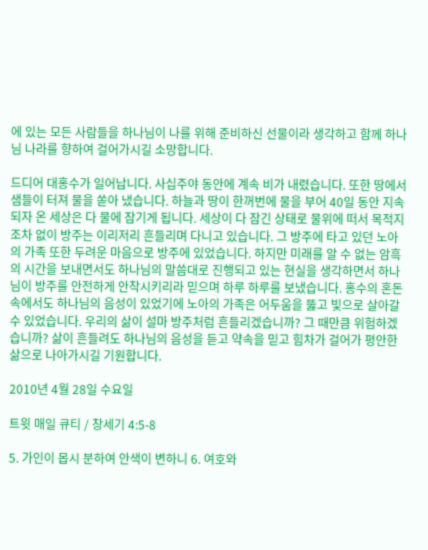에 있는 모든 사람들을 하나님이 나를 위해 준비하신 선물이라 생각하고 함께 하나님 나라를 향하여 걸어가시길 소망합니다.

드디어 대홍수가 일어납니다. 사십주야 동안에 계속 비가 내렸습니다. 또한 땅에서 샘들이 터져 물을 쏟아 냈습니다. 하늘과 땅이 한꺼번에 물을 부어 40일 동안 지속되자 온 세상은 다 물에 잠기게 됩니다. 세상이 다 잠긴 상태로 물위에 떠서 목적지 조차 없이 방주는 이리저리 흔들리며 다니고 있습니다. 그 방주에 타고 있던 노아의 가족 또한 두려운 마음으로 방주에 있었습니다. 하지만 미래를 알 수 없는 암흑의 시간을 보내면서도 하나님의 말씀대로 진행되고 있는 현실을 생각하면서 하나님이 방주를 안전하게 안착시키리라 믿으며 하루 하루를 보냈습니다. 홍수의 혼돈 속에서도 하나님의 음성이 있었기에 노아의 가족은 어두움을 뚫고 빛으로 살아갈 수 있었습니다. 우리의 삶이 설마 방주처럼 흔들리겠습니까? 그 때만큼 위험하겠습니까? 삶이 흔들려도 하나님의 음성을 듣고 약속을 믿고 힘차가 걸어가 평안한 삶으로 나아가시길 기원합니다.

2010년 4월 28일 수요일

트윗 매일 큐티 / 창세기 4:5-8

5. 가인이 몹시 분하여 안색이 변하니 6. 여호와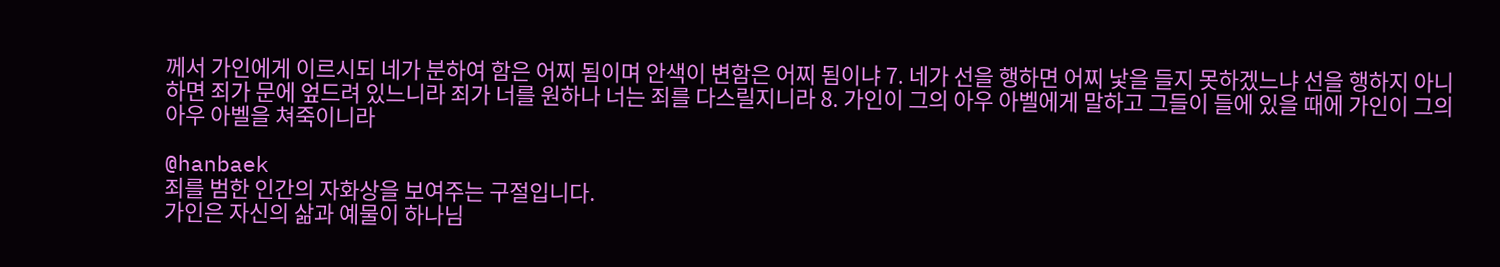께서 가인에게 이르시되 네가 분하여 함은 어찌 됨이며 안색이 변함은 어찌 됨이냐 7. 네가 선을 행하면 어찌 낯을 들지 못하겠느냐 선을 행하지 아니하면 죄가 문에 엎드려 있느니라 죄가 너를 원하나 너는 죄를 다스릴지니라 8. 가인이 그의 아우 아벨에게 말하고 그들이 들에 있을 때에 가인이 그의 아우 아벨을 쳐죽이니라

@hanbaek
죄를 범한 인간의 자화상을 보여주는 구절입니다.
가인은 자신의 삶과 예물이 하나님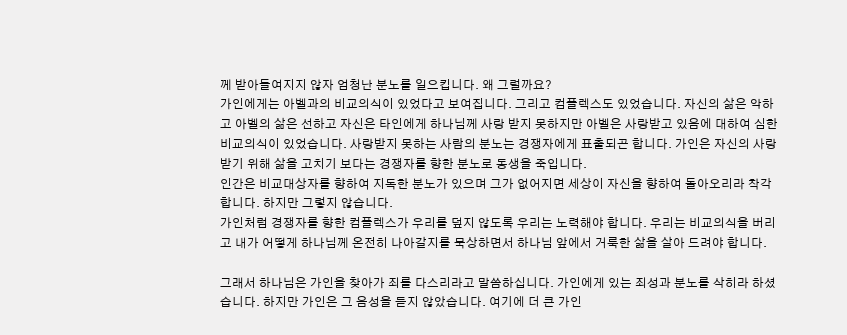께 받아들여지지 않자 엄청난 분노를 일으킵니다. 왜 그럴까요?
가인에게는 아벨과의 비교의식이 있었다고 보여집니다. 그리고 컴플렉스도 있었습니다. 자신의 삶은 악하고 아벨의 삶은 선하고 자신은 타인에게 하나님께 사랑 받지 못하지만 아벨은 사랑받고 있음에 대하여 심한 비교의식이 있었습니다. 사랑받지 못하는 사람의 분노는 경쟁자에게 표출되곤 합니다. 가인은 자신의 사랑받기 위해 삶을 고치기 보다는 경쟁자를 향한 분노로 동생을 죽입니다.
인간은 비교대상자를 향하여 지독한 분노가 있으며 그가 없어지면 세상이 자신을 향하여 돌아오리라 착각합니다. 하지만 그렇지 않습니다.
가인처럼 경쟁자를 향한 컴플렉스가 우리를 덮지 않도록 우리는 노력해야 합니다. 우리는 비교의식을 버리고 내가 어떻게 하나님께 온전히 나아갈지를 묵상하면서 하나님 앞에서 거룩한 삶을 살아 드려야 합니다.

그래서 하나님은 가인을 찾아가 죄를 다스리라고 말씀하십니다. 가인에게 있는 죄성과 분노를 삭히라 하셨습니다. 하지만 가인은 그 음성을 듣지 않았습니다. 여기에 더 큰 가인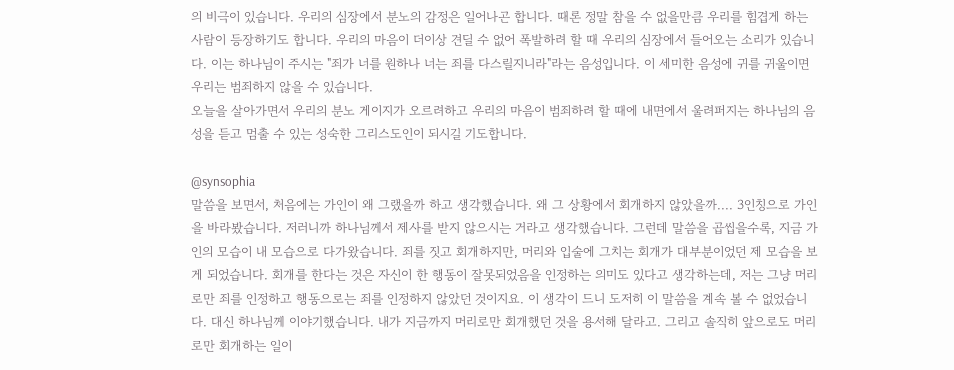의 비극이 있습니다. 우리의 심장에서 분노의 감정은 일어나곤 합니다. 때론 정말 참을 수 없을만큼 우리를 힘겹게 하는 사람이 등장하기도 합니다. 우리의 마음이 더이상 견딜 수 없어 폭발하려 할 때 우리의 심장에서 들어오는 소리가 있습니다. 이는 하나님이 주시는 "죄가 너를 원하나 너는 죄를 다스릴지니라"라는 음성입니다. 이 세미한 음성에 귀를 귀울이면 우리는 범죄하지 않을 수 있습니다.
오늘을 살아가면서 우리의 분노 게이지가 오르려하고 우리의 마음이 범죄하려 할 때에 내면에서 울려퍼지는 하나님의 음성을 듣고 멈출 수 있는 성숙한 그리스도인이 되시길 기도합니다.

@synsophia
말씀을 보면서, 처음에는 가인이 왜 그랬을까 하고 생각했습니다. 왜 그 상황에서 회개하지 않았을까.... 3인칭으로 가인을 바라봤습니다. 저러니까 하나님께서 제사를 받지 않으시는 거라고 생각했습니다. 그런데 말씀을 곱씹을수록, 지금 가인의 모습이 내 모습으로 다가왔습니다. 죄를 짓고 회개하지만, 머리와 입술에 그치는 회개가 대부분이었던 제 모습을 보게 되었습니다. 회개를 한다는 것은 자신이 한 행동이 잘못되었음을 인정하는 의미도 있다고 생각하는데, 저는 그냥 머리로만 죄를 인정하고 행동으로는 죄를 인정하지 않았던 것이지요. 이 생각이 드니 도저히 이 말씀을 계속 볼 수 없었습니다. 대신 하나님께 이야기했습니다. 내가 지금까지 머리로만 회개했던 것을 용서해 달라고. 그리고 솔직히 앞으로도 머리로만 회개하는 일이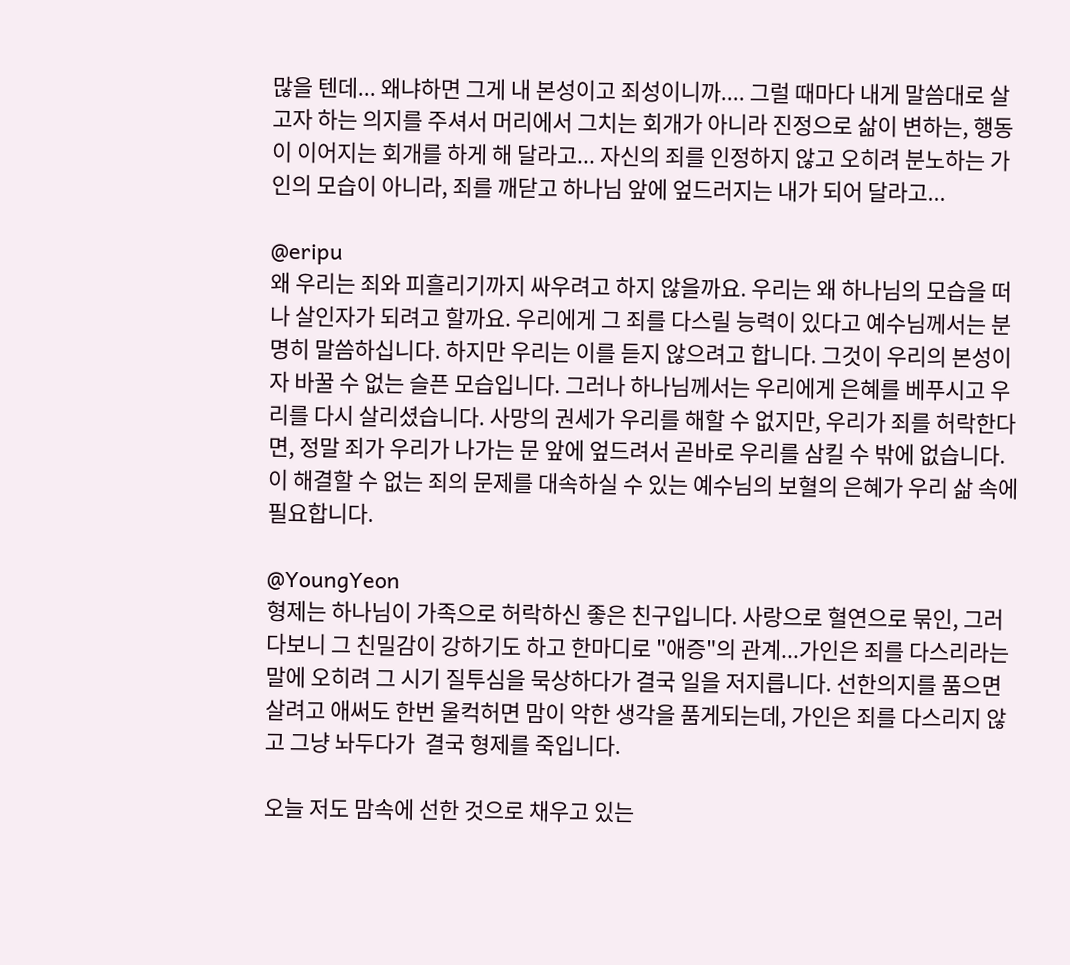많을 텐데... 왜냐하면 그게 내 본성이고 죄성이니까.... 그럴 때마다 내게 말씀대로 살고자 하는 의지를 주셔서 머리에서 그치는 회개가 아니라 진정으로 삶이 변하는, 행동이 이어지는 회개를 하게 해 달라고... 자신의 죄를 인정하지 않고 오히려 분노하는 가인의 모습이 아니라, 죄를 깨닫고 하나님 앞에 엎드러지는 내가 되어 달라고...

@eripu
왜 우리는 죄와 피흘리기까지 싸우려고 하지 않을까요. 우리는 왜 하나님의 모습을 떠나 살인자가 되려고 할까요. 우리에게 그 죄를 다스릴 능력이 있다고 예수님께서는 분명히 말씀하십니다. 하지만 우리는 이를 듣지 않으려고 합니다. 그것이 우리의 본성이자 바꿀 수 없는 슬픈 모습입니다. 그러나 하나님께서는 우리에게 은혜를 베푸시고 우리를 다시 살리셨습니다. 사망의 권세가 우리를 해할 수 없지만, 우리가 죄를 허락한다면, 정말 죄가 우리가 나가는 문 앞에 엎드려서 곧바로 우리를 삼킬 수 밖에 없습니다. 이 해결할 수 없는 죄의 문제를 대속하실 수 있는 예수님의 보혈의 은혜가 우리 삶 속에 필요합니다.

@YoungYeon
형제는 하나님이 가족으로 허락하신 좋은 친구입니다. 사랑으로 혈연으로 묶인, 그러다보니 그 친밀감이 강하기도 하고 한마디로 "애증"의 관계...가인은 죄를 다스리라는 말에 오히려 그 시기 질투심을 묵상하다가 결국 일을 저지릅니다. 선한의지를 품으면 살려고 애써도 한번 울컥허면 맘이 악한 생각을 품게되는데, 가인은 죄를 다스리지 않고 그냥 놔두다가  결국 형제를 죽입니다.

오늘 저도 맘속에 선한 것으로 채우고 있는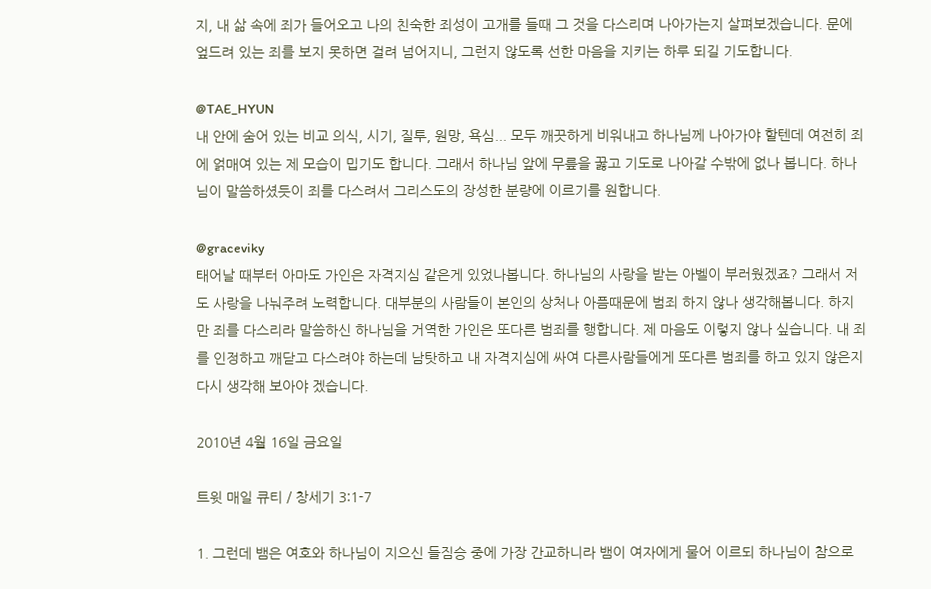지, 내 삶 속에 죄가 들어오고 나의 친숙한 죄성이 고개를 들때 그 것을 다스리며 나아가는지 살펴보겠습니다. 문에 엎드려 있는 죄를 보지 못하면 걸려 넘어지니, 그런지 않도록 선한 마음을 지키는 하루 되길 기도합니다.

@TAE_HYUN
내 안에 숨어 있는 비교 의식, 시기, 질투, 원망, 욕심... 모두 깨끗하게 비워내고 하나님께 나아가야 할텐데 여전히 죄에 얽매여 있는 제 모습이 밉기도 합니다. 그래서 하나님 앞에 무릎을 꿇고 기도로 나아갈 수밖에 없나 봅니다. 하나님이 말씀하셨듯이 죄를 다스려서 그리스도의 장성한 분량에 이르기를 원합니다.

@graceviky
태어날 때부터 아마도 가인은 자격지심 같은게 있었나봅니다. 하나님의 사랑을 받는 아벨이 부러웠겠죠? 그래서 저도 사랑을 나눠주려 노력합니다. 대부분의 사람들이 본인의 상처나 아픔때문에 범죄 하지 않나 생각해봅니다. 하지만 죄를 다스리라 말씀하신 하나님을 거역한 가인은 또다른 범죄를 행합니다. 제 마음도 이렇지 않나 싶습니다. 내 죄를 인정하고 깨닫고 다스려야 하는데 남탓하고 내 자격지심에 싸여 다른사람들에게 또다른 범죄를 하고 있지 않은지 다시 생각해 보아야 겠습니다.

2010년 4월 16일 금요일

트윗 매일 큐티 / 창세기 3:1-7

1. 그런데 뱀은 여호와 하나님이 지으신 들짐승 중에 가장 간교하니라 뱀이 여자에게 물어 이르되 하나님이 참으로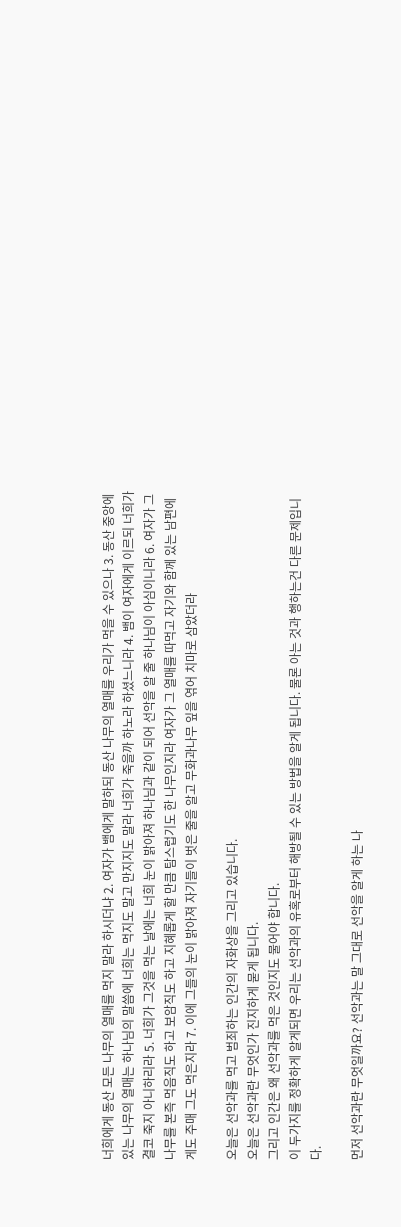너희에게 동산 모든 나무의 열매를 먹지 말라 하시더냐 2. 여자가 뱀에게 말하되 동산 나무의 열매를 우리가 먹을 수 있으나 3. 동산 중앙에 있는 나무의 열매는 하나님의 말씀에 너희는 먹지도 말고 만지지도 말라 너희가 죽을까 하노라 하셨느니라 4. 뱀이 여자에게 이르되 너희가 결코 죽지 아니하리라 5. 너희가 그것을 먹는 날에는 너희 눈이 밝아져 하나님과 같이 되어 선악을 알 줄 하나님이 아심이니라 6. 여자가 그 나무를 본즉 먹음직도 하고 보암직도 하고 지혜롭게 할 만큼 탐스럽기도 한 나무인지라 여자가 그 열매를 따먹고 자기와 함께 있는 남편에게도 주매 그도 먹은지라 7. 이에 그들의 눈이 밝아져 자기들이 벗은 줄을 알고 무화과나무 잎을 엮어 치마로 삼았더라

오늘은 선악과를 먹고 범죄하는 인간의 자화상을 그리고 있습니다.
오늘은 선악과란 무엇인가 진지하게 묻게 됩니다.
그리고 인간은 왜 선악과를 먹은 것인지도 물어야 합니다.
이 두가지를 정확하게 알게되면 우리는 선악과의 유혹로부터 해방될 수 있는 방법을 알게 됩니다. 물론 아는 것과 행하는건 다른 문제입니다.

먼저 선악과란 무엇일까요? 선악과는 말 그대로 선악을 알게 하는 나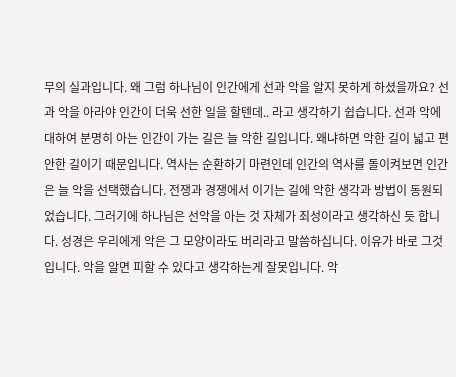무의 실과입니다. 왜 그럼 하나님이 인간에게 선과 악을 알지 못하게 하셨을까요? 선과 악을 아라야 인간이 더욱 선한 일을 할텐데.. 라고 생각하기 쉽습니다. 선과 악에 대하여 분명히 아는 인간이 가는 길은 늘 악한 길입니다. 왜냐하면 악한 길이 넓고 편안한 길이기 때문입니다. 역사는 순환하기 마련인데 인간의 역사를 돌이켜보면 인간은 늘 악을 선택했습니다. 전쟁과 경쟁에서 이기는 길에 악한 생각과 방법이 동원되었습니다. 그러기에 하나님은 선악을 아는 것 자체가 죄성이라고 생각하신 듯 합니다. 성경은 우리에게 악은 그 모양이라도 버리라고 말씀하십니다. 이유가 바로 그것입니다. 악을 알면 피할 수 있다고 생각하는게 잘못입니다. 악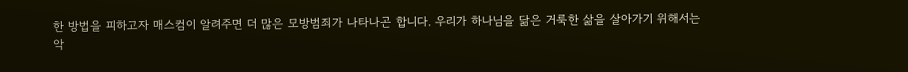한 방법을 피하고자 매스컴이 알려주면 더 많은 모방범죄가 나타나곤 합니다. 우리가 하나님을 닮은 거룩한 삶을 살아가기 위해서는 악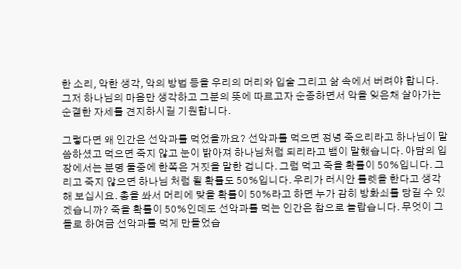한 소리, 악한 생각, 악의 방법 등을 우리의 머리와 입술 그리고 삶 속에서 버려야 합니다. 그저 하나님의 마음만 생각하고 그분의 뜻에 따르고자 순종하면서 악을 잊은채 살아가는 순결한 자세를 견지하시길 기원합니다.

그렇다면 왜 인간은 선악과를 먹었을까요? 선악과를 먹으면 정녕 죽으리라고 하나님이 말씀하셨고 먹으면 죽지 않고 눈이 밝아져 하나님처럼 되리라고 뱀이 말했습니다. 아담의 입장에서는 분명 둘중에 한쪽은 거짓을 말한 겁니다. 그럼 먹고 죽을 확률이 50%입니다. 그리고 죽지 않으면 하나님 처럼 될 확률도 50%입니다. 우리가 러시안 룰렛을 한다고 생각해 보십시요. 총을 쏴서 머리에 맞을 확률이 50%라고 하면 누가 감히 방화쇠를 당길 수 있겠습니까? 죽을 확률이 50%인데도 선악과를 먹는 인간은 참으로 놀랍습니다. 무엇이 그들로 하여금 선악과를 먹게 만들었습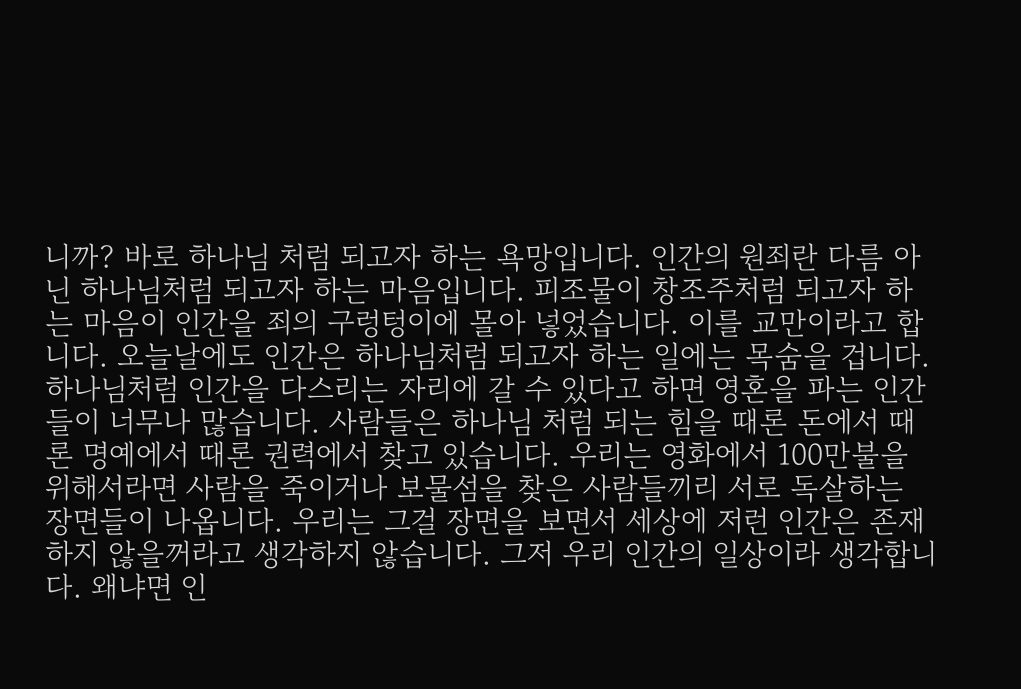니까? 바로 하나님 처럼 되고자 하는 욕망입니다. 인간의 원죄란 다름 아닌 하나님처럼 되고자 하는 마음입니다. 피조물이 창조주처럼 되고자 하는 마음이 인간을 죄의 구렁텅이에 몰아 넣었습니다. 이를 교만이라고 합니다. 오늘날에도 인간은 하나님처럼 되고자 하는 일에는 목숨을 겁니다. 하나님처럼 인간을 다스리는 자리에 갈 수 있다고 하면 영혼을 파는 인간들이 너무나 많습니다. 사람들은 하나님 처럼 되는 힘을 때론 돈에서 때론 명예에서 때론 권력에서 찾고 있습니다. 우리는 영화에서 100만불을 위해서라면 사람을 죽이거나 보물섬을 찾은 사람들끼리 서로 독살하는 장면들이 나옵니다. 우리는 그걸 장면을 보면서 세상에 저런 인간은 존재하지 않을꺼라고 생각하지 않습니다. 그저 우리 인간의 일상이라 생각합니다. 왜냐면 인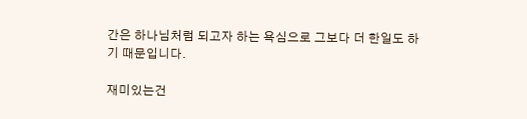간은 하나님처럼 되고자 하는 욕심으로 그보다 더 한일도 하기 때문입니다.

재미있는건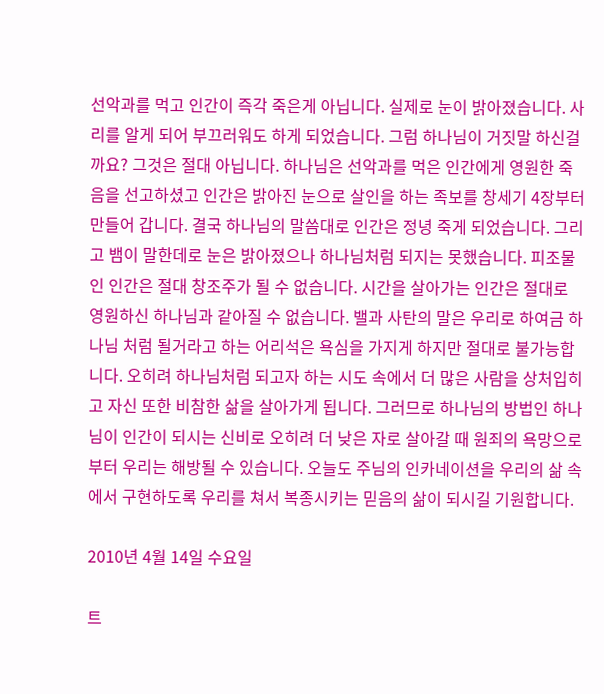선악과를 먹고 인간이 즉각 죽은게 아닙니다. 실제로 눈이 밝아졌습니다. 사리를 알게 되어 부끄러워도 하게 되었습니다. 그럼 하나님이 거짓말 하신걸까요? 그것은 절대 아닙니다. 하나님은 선악과를 먹은 인간에게 영원한 죽음을 선고하셨고 인간은 밝아진 눈으로 살인을 하는 족보를 창세기 4장부터 만들어 갑니다. 결국 하나님의 말씀대로 인간은 정녕 죽게 되었습니다. 그리고 뱀이 말한데로 눈은 밝아졌으나 하나님처럼 되지는 못했습니다. 피조물인 인간은 절대 창조주가 될 수 없습니다. 시간을 살아가는 인간은 절대로 영원하신 하나님과 같아질 수 없습니다. 밸과 사탄의 말은 우리로 하여금 하나님 처럼 될거라고 하는 어리석은 욕심을 가지게 하지만 절대로 불가능합니다. 오히려 하나님처럼 되고자 하는 시도 속에서 더 많은 사람을 상처입히고 자신 또한 비참한 삶을 살아가게 됩니다. 그러므로 하나님의 방법인 하나님이 인간이 되시는 신비로 오히려 더 낮은 자로 살아갈 때 원죄의 욕망으로부터 우리는 해방될 수 있습니다. 오늘도 주님의 인카네이션을 우리의 삶 속에서 구현하도록 우리를 쳐서 복종시키는 믿음의 삶이 되시길 기원합니다.

2010년 4월 14일 수요일

트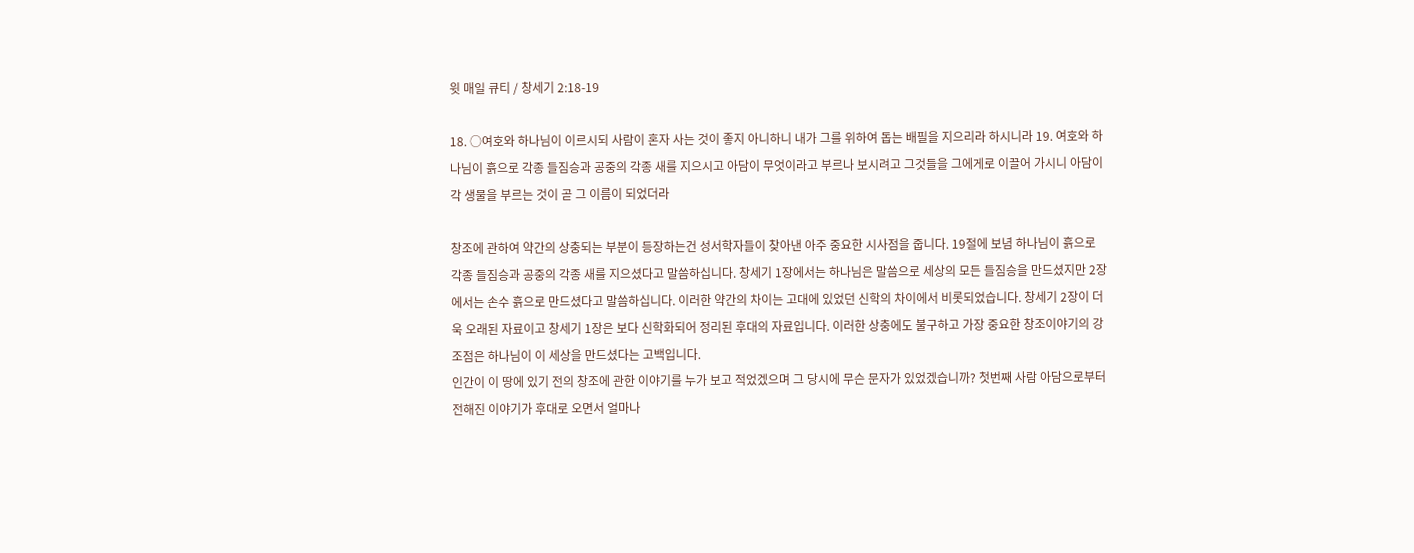윗 매일 큐티 / 창세기 2:18-19

18. ○여호와 하나님이 이르시되 사람이 혼자 사는 것이 좋지 아니하니 내가 그를 위하여 돕는 배필을 지으리라 하시니라 19. 여호와 하나님이 흙으로 각종 들짐승과 공중의 각종 새를 지으시고 아담이 무엇이라고 부르나 보시려고 그것들을 그에게로 이끌어 가시니 아담이 각 생물을 부르는 것이 곧 그 이름이 되었더라

창조에 관하여 약간의 상충되는 부분이 등장하는건 성서학자들이 찾아낸 아주 중요한 시사점을 줍니다. 19절에 보념 하나님이 흙으로 각종 들짐승과 공중의 각종 새를 지으셨다고 말씀하십니다. 창세기 1장에서는 하나님은 말씀으로 세상의 모든 들짐승을 만드셨지만 2장에서는 손수 흙으로 만드셨다고 말씀하십니다. 이러한 약간의 차이는 고대에 있었던 신학의 차이에서 비롯되었습니다. 창세기 2장이 더욱 오래된 자료이고 창세기 1장은 보다 신학화되어 정리된 후대의 자료입니다. 이러한 상충에도 불구하고 가장 중요한 창조이야기의 강조점은 하나님이 이 세상을 만드셨다는 고백입니다.
인간이 이 땅에 있기 전의 창조에 관한 이야기를 누가 보고 적었겠으며 그 당시에 무슨 문자가 있었겠습니까? 첫번째 사람 아담으로부터 전해진 이야기가 후대로 오면서 얼마나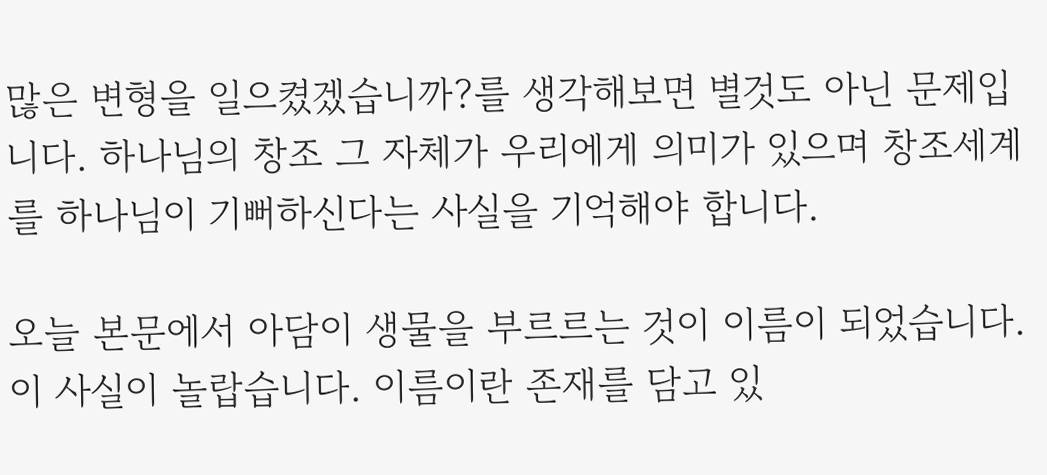많은 변형을 일으켰겠습니까?를 생각해보면 별것도 아닌 문제입니다. 하나님의 창조 그 자체가 우리에게 의미가 있으며 창조세계를 하나님이 기뻐하신다는 사실을 기억해야 합니다.

오늘 본문에서 아담이 생물을 부르르는 것이 이름이 되었습니다. 이 사실이 놀랍습니다. 이름이란 존재를 담고 있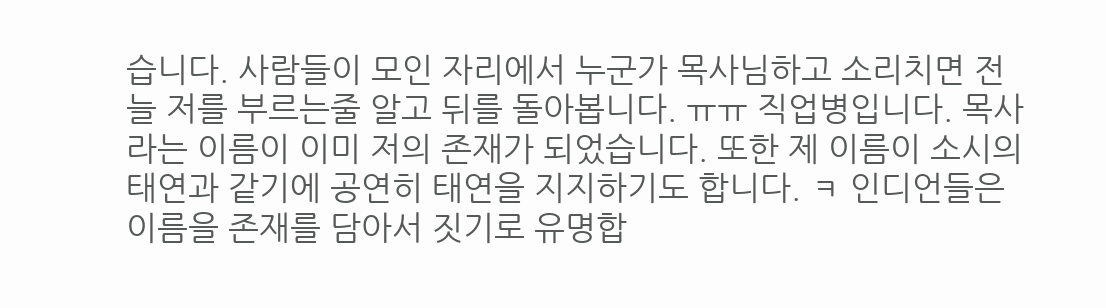습니다. 사람들이 모인 자리에서 누군가 목사님하고 소리치면 전 늘 저를 부르는줄 알고 뒤를 돌아봅니다. ㅠㅠ 직업병입니다. 목사라는 이름이 이미 저의 존재가 되었습니다. 또한 제 이름이 소시의 태연과 같기에 공연히 태연을 지지하기도 합니다. ㅋ 인디언들은 이름을 존재를 담아서 짓기로 유명합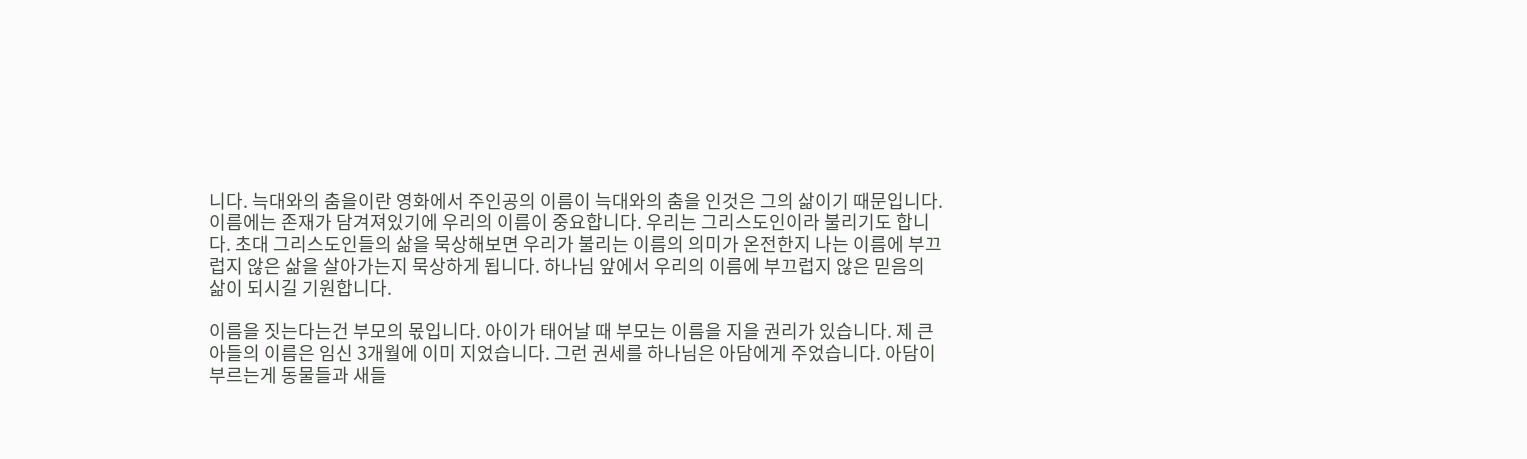니다. 늑대와의 춤을이란 영화에서 주인공의 이름이 늑대와의 춤을 인것은 그의 삶이기 때문입니다. 이름에는 존재가 담겨져있기에 우리의 이름이 중요합니다. 우리는 그리스도인이라 불리기도 합니다. 초대 그리스도인들의 삶을 묵상해보면 우리가 불리는 이름의 의미가 온전한지 나는 이름에 부끄럽지 않은 삶을 살아가는지 묵상하게 됩니다. 하나님 앞에서 우리의 이름에 부끄럽지 않은 믿음의 삶이 되시길 기원합니다.

이름을 짓는다는건 부모의 몫입니다. 아이가 태어날 때 부모는 이름을 지을 권리가 있습니다. 제 큰 아들의 이름은 임신 3개월에 이미 지었습니다. 그런 권세를 하나님은 아담에게 주었습니다. 아담이 부르는게 동물들과 새들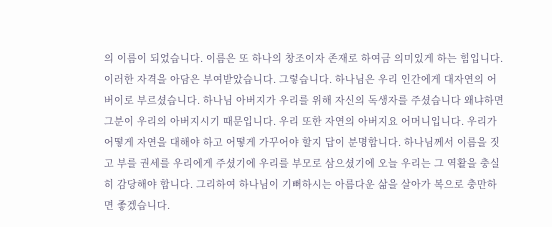의 이름이 되었습니다. 이름은 또 하나의 창조이자 존재로 하여금 의미있게 하는 힘입니다. 이러한 자격을 아담은 부여받았습니다. 그렇습니다. 하나님은 우리 인간에게 대자연의 어버이로 부르셨습니다. 하나님 아버지가 우리를 위해 자신의 독생자를 주셨습니다 왜냐하면 그분이 우리의 아버지시기 때문입니다. 우리 또한 자연의 아버지요 어머니입니다. 우리가 어떻게 자연을 대해야 하고 어떻게 가꾸어야 할지 답이 분명합니다. 하나님께서 이름을 짓고 부를 권세를 우리에게 주셨기에 우리를 부모로 삼으셨기에 오늘 우리는 그 역활을 충실히 감당해야 합니다. 그리하여 하나님이 기뻐하시는 아름다운 삶을 살아가 복으로 충만하면 좋겠습니다.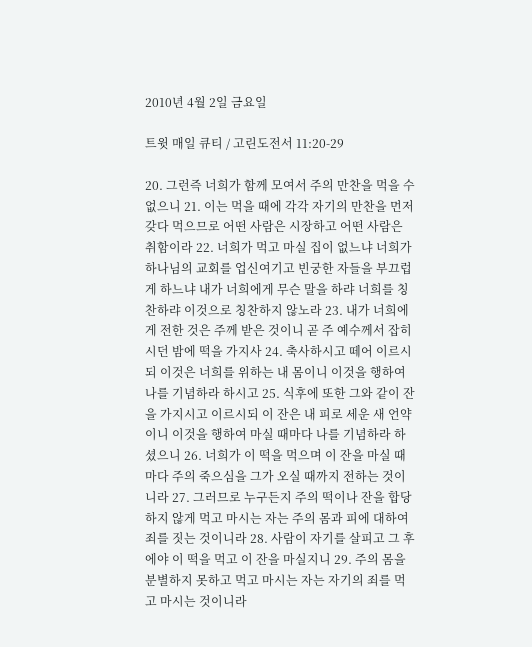2010년 4월 2일 금요일

트윗 매일 큐티 / 고린도전서 11:20-29

20. 그런즉 너희가 함께 모여서 주의 만찬을 먹을 수 없으니 21. 이는 먹을 때에 각각 자기의 만찬을 먼저 갖다 먹으므로 어떤 사람은 시장하고 어떤 사람은 취함이라 22. 너희가 먹고 마실 집이 없느냐 너희가 하나님의 교회를 업신여기고 빈궁한 자들을 부끄럽게 하느냐 내가 너희에게 무슨 말을 하랴 너희를 칭찬하랴 이것으로 칭찬하지 않노라 23. 내가 너희에게 전한 것은 주께 받은 것이니 곧 주 예수께서 잡히시던 밤에 떡을 가지사 24. 축사하시고 떼어 이르시되 이것은 너희를 위하는 내 몸이니 이것을 행하여 나를 기념하라 하시고 25. 식후에 또한 그와 같이 잔을 가지시고 이르시되 이 잔은 내 피로 세운 새 언약이니 이것을 행하여 마실 때마다 나를 기념하라 하셨으니 26. 너희가 이 떡을 먹으며 이 잔을 마실 때마다 주의 죽으심을 그가 오실 때까지 전하는 것이니라 27. 그러므로 누구든지 주의 떡이나 잔을 합당하지 않게 먹고 마시는 자는 주의 몸과 피에 대하여 죄를 짓는 것이니라 28. 사람이 자기를 살피고 그 후에야 이 떡을 먹고 이 잔을 마실지니 29. 주의 몸을 분별하지 못하고 먹고 마시는 자는 자기의 죄를 먹고 마시는 것이니라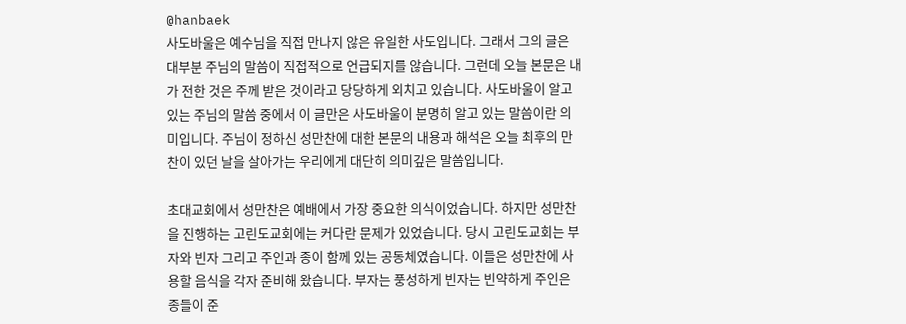@hanbaek
사도바울은 예수님을 직접 만나지 않은 유일한 사도입니다. 그래서 그의 글은 대부분 주님의 말씀이 직접적으로 언급되지를 않습니다. 그런데 오늘 본문은 내가 전한 것은 주께 받은 것이라고 당당하게 외치고 있습니다. 사도바울이 알고 있는 주님의 말씀 중에서 이 글만은 사도바울이 분명히 알고 있는 말씀이란 의미입니다. 주님이 정하신 성만찬에 대한 본문의 내용과 해석은 오늘 최후의 만찬이 있던 날을 살아가는 우리에게 대단히 의미깊은 말씀입니다.

초대교회에서 성만찬은 예배에서 가장 중요한 의식이었습니다. 하지만 성만찬을 진행하는 고린도교회에는 커다란 문제가 있었습니다. 당시 고린도교회는 부자와 빈자 그리고 주인과 종이 함께 있는 공동체였습니다. 이들은 성만찬에 사용할 음식을 각자 준비해 왔습니다. 부자는 풍성하게 빈자는 빈약하게 주인은 종들이 준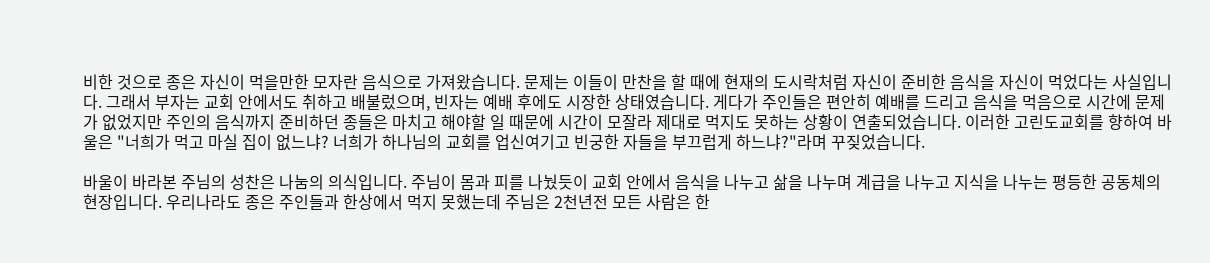비한 것으로 종은 자신이 먹을만한 모자란 음식으로 가져왔습니다. 문제는 이들이 만찬을 할 때에 현재의 도시락처럼 자신이 준비한 음식을 자신이 먹었다는 사실입니다. 그래서 부자는 교회 안에서도 취하고 배불렀으며, 빈자는 예배 후에도 시장한 상태였습니다. 게다가 주인들은 편안히 예배를 드리고 음식을 먹음으로 시간에 문제가 없었지만 주인의 음식까지 준비하던 종들은 마치고 해야할 일 때문에 시간이 모잘라 제대로 먹지도 못하는 상황이 연출되었습니다. 이러한 고린도교회를 향하여 바울은 "너희가 먹고 마실 집이 없느냐? 너희가 하나님의 교회를 업신여기고 빈궁한 자들을 부끄럽게 하느냐?"라며 꾸짖었습니다.

바울이 바라본 주님의 성찬은 나눔의 의식입니다. 주님이 몸과 피를 나눴듯이 교회 안에서 음식을 나누고 삶을 나누며 계급을 나누고 지식을 나누는 평등한 공동체의 현장입니다. 우리나라도 종은 주인들과 한상에서 먹지 못했는데 주님은 2천년전 모든 사람은 한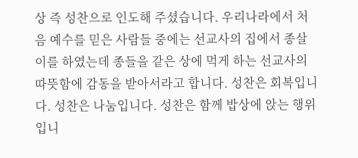상 즉 성찬으로 인도해 주셨습니다. 우리나라에서 처음 예수를 믿은 사람들 중에는 선교사의 집에서 종살이를 하였는데 종들을 같은 상에 먹게 하는 선교사의 따뜻함에 감동을 받아서라고 합니다. 성찬은 회복입니다. 성찬은 나눔입니다. 성찬은 함께 밥상에 앉는 행위입니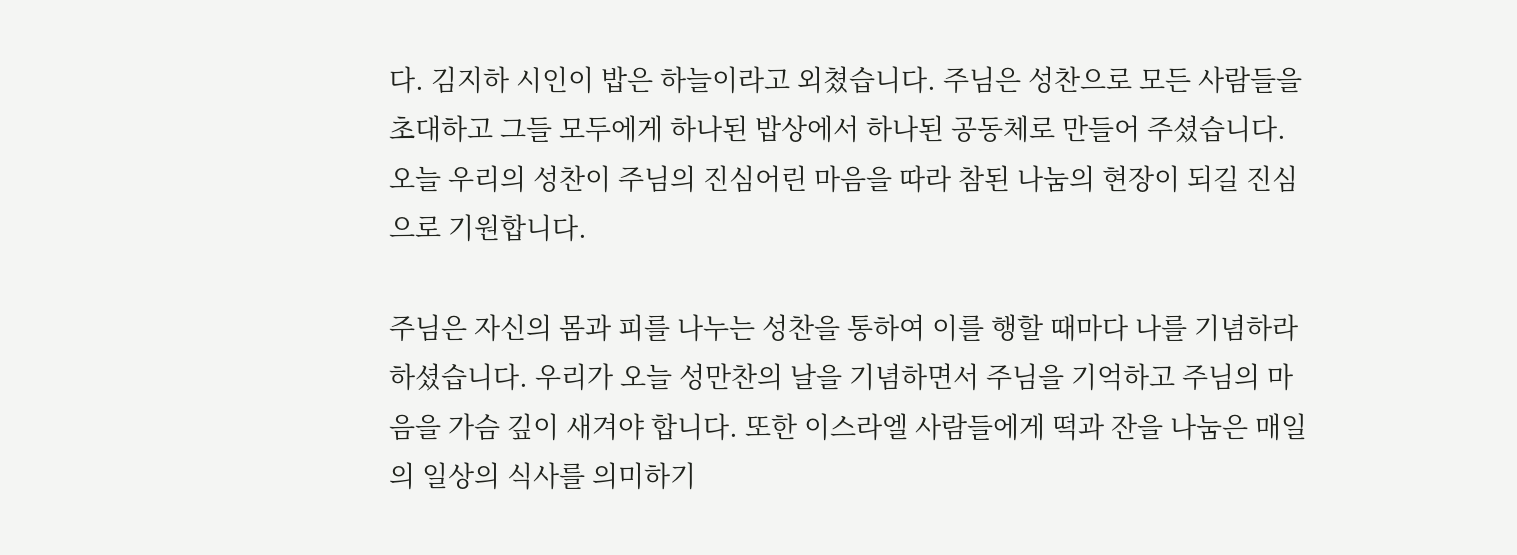다. 김지하 시인이 밥은 하늘이라고 외쳤습니다. 주님은 성찬으로 모든 사람들을 초대하고 그들 모두에게 하나된 밥상에서 하나된 공동체로 만들어 주셨습니다. 오늘 우리의 성찬이 주님의 진심어린 마음을 따라 참된 나눔의 현장이 되길 진심으로 기원합니다.

주님은 자신의 몸과 피를 나누는 성찬을 통하여 이를 행할 때마다 나를 기념하라 하셨습니다. 우리가 오늘 성만찬의 날을 기념하면서 주님을 기억하고 주님의 마음을 가슴 깊이 새겨야 합니다. 또한 이스라엘 사람들에게 떡과 잔을 나눔은 매일의 일상의 식사를 의미하기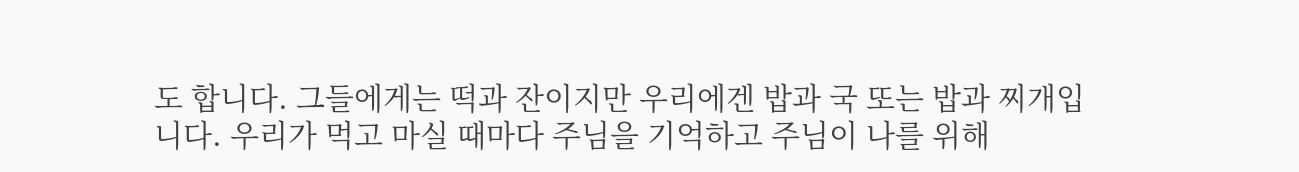도 합니다. 그들에게는 떡과 잔이지만 우리에겐 밥과 국 또는 밥과 찌개입니다. 우리가 먹고 마실 때마다 주님을 기억하고 주님이 나를 위해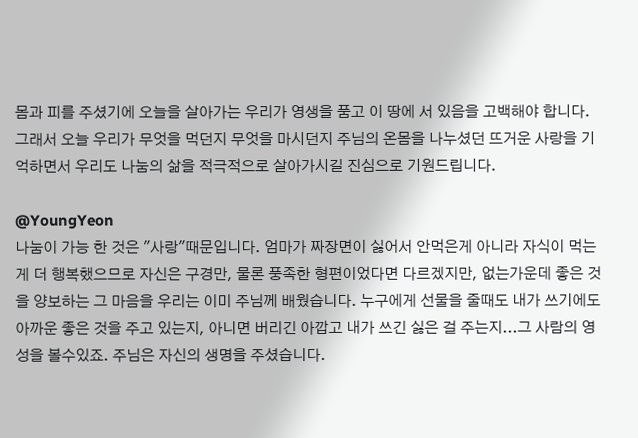몸과 피를 주셨기에 오늘을 살아가는 우리가 영생을 품고 이 땅에 서 있음을 고백해야 합니다. 그래서 오늘 우리가 무엇을 먹던지 무엇을 마시던지 주님의 온몸을 나누셨던 뜨거운 사랑을 기억하면서 우리도 나눔의 삶을 적극적으로 살아가시길 진심으로 기원드립니다.

@YoungYeon
나눔이 가능 한 것은 "사랑"때문입니다. 엄마가 짜장면이 싫어서 안먹은게 아니라 자식이 먹는게 더 행복했으므로 자신은 구경만, 물론 풍족한 형편이었다면 다르겠지만, 없는가운데 좋은 것을 양보하는 그 마음을 우리는 이미 주님께 배웠습니다. 누구에게 선물을 줄때도 내가 쓰기에도 아까운 좋은 것을 주고 있는지, 아니면 버리긴 아깝고 내가 쓰긴 싫은 걸 주는지...그 사람의 영성을 볼수있죠. 주님은 자신의 생명을 주셨습니다.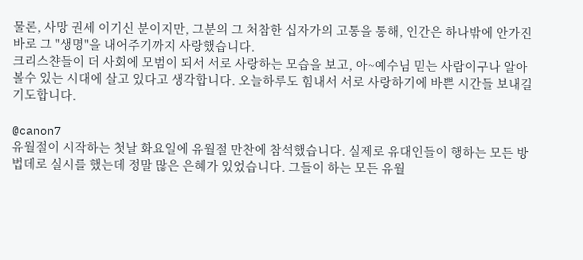물론, 사망 권세 이기신 분이지만, 그분의 그 처참한 십자가의 고통을 통해, 인간은 하나밖에 안가진 바로 그 "생명"을 내어주기까지 사랑했습니다.
크리스챤들이 더 사회에 모범이 되서 서로 사랑하는 모습을 보고, 아~예수님 믿는 사람이구나 알아볼수 있는 시대에 살고 있다고 생각합니다. 오늘하루도 힘내서 서로 사랑하기에 바쁜 시간들 보내길 기도합니다.

@canon7
유월절이 시작하는 첫날 화요일에 유월절 만찬에 참석했습니다. 실제로 유대인들이 행하는 모든 방법데로 실시를 했는데 정말 많은 은혜가 있었습니다. 그들이 하는 모든 유월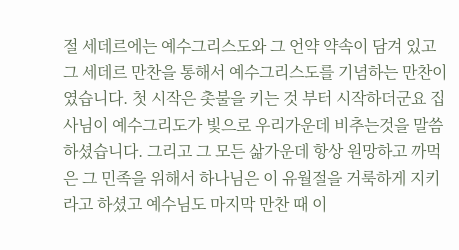절 세데르에는 예수그리스도와 그 언약 약속이 담겨 있고 그 세데르 만찬을 통해서 예수그리스도를 기념하는 만찬이였습니다. 첫 시작은 촛불을 키는 것 부터 시작하더군요 집사님이 예수그리도가 빛으로 우리가운데 비추는것을 말씀 하셨습니다. 그리고 그 모든 삶가운데 항상 원망하고 까먹은 그 민족을 위해서 하나님은 이 유월절을 거룩하게 지키라고 하셨고 예수님도 마지막 만찬 때 이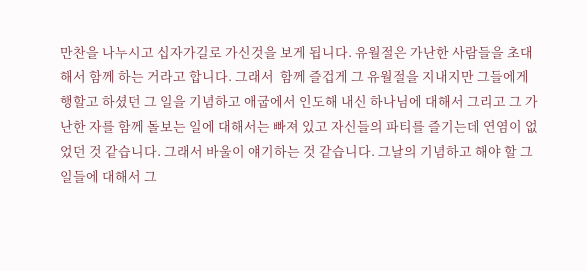만찬을 나누시고 십자가길로 가신것을 보게 됩니다. 유월절은 가난한 사람들을 초대해서 함께 하는 거라고 합니다. 그래서  함께 즐겁게 그 유월절을 지내지만 그들에게 행할고 하셨던 그 일을 기념하고 애굽에서 인도해 내신 하나님에 대해서 그리고 그 가난한 자를 함께 돌보는 일에 대해서는 빠져 있고 자신들의 파티를 즐기는데 연염이 없었던 것 같습니다. 그래서 바울이 얘기하는 것 같습니다. 그날의 기념하고 해야 할 그 일들에 대해서 그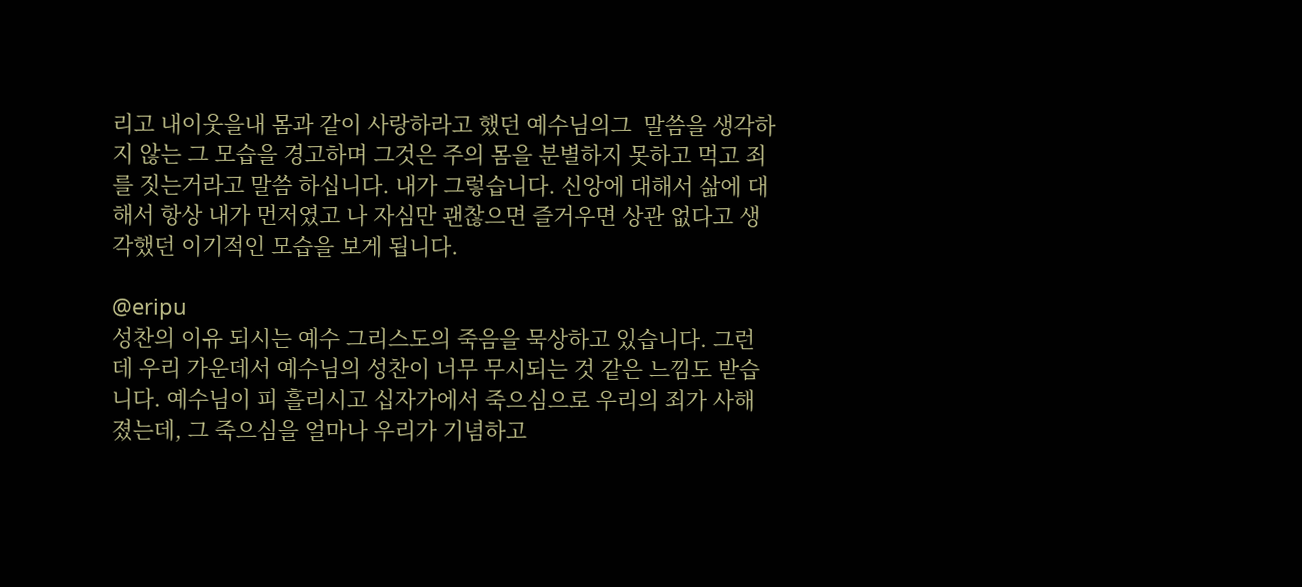리고 내이웃을내 몸과 같이 사랑하라고 했던 예수님의그  말씀을 생각하지 않는 그 모습을 경고하며 그것은 주의 몸을 분별하지 못하고 먹고 죄를 짓는거라고 말씀 하십니다. 내가 그렇습니다. 신앙에 대해서 삶에 대해서 항상 내가 먼저였고 나 자심만 괜찮으면 즐거우면 상관 없다고 생각했던 이기적인 모습을 보게 됩니다.

@eripu
성찬의 이유 되시는 예수 그리스도의 죽음을 묵상하고 있습니다. 그런데 우리 가운데서 예수님의 성찬이 너무 무시되는 것 같은 느낌도 받습니다. 예수님이 피 흘리시고 십자가에서 죽으심으로 우리의 죄가 사해졌는데, 그 죽으심을 얼마나 우리가 기념하고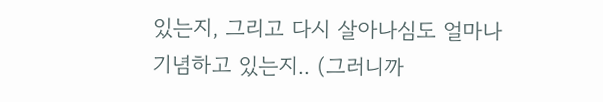있는지, 그리고 다시 살아나심도 얼마나 기념하고 있는지.. (그러니까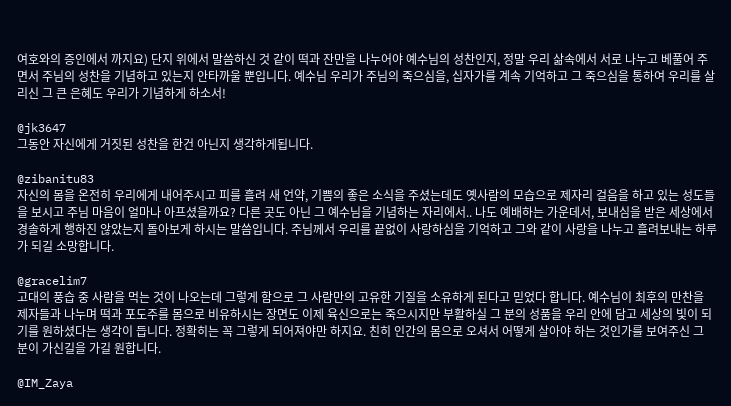여호와의 증인에서 까지요) 단지 위에서 말씀하신 것 같이 떡과 잔만을 나누어야 예수님의 성찬인지, 정말 우리 삶속에서 서로 나누고 베풀어 주면서 주님의 성찬을 기념하고 있는지 안타까울 뿐입니다. 예수님 우리가 주님의 죽으심을, 십자가를 계속 기억하고 그 죽으심을 통하여 우리를 살리신 그 큰 은혜도 우리가 기념하게 하소서!

@jk3647
그동안 자신에게 거짓된 성찬을 한건 아닌지 생각하게됩니다.

@zibanitu83
자신의 몸을 온전히 우리에게 내어주시고 피를 흘려 새 언약, 기쁨의 좋은 소식을 주셨는데도 옛사람의 모습으로 제자리 걸음을 하고 있는 성도들을 보시고 주님 마음이 얼마나 아프셨을까요? 다른 곳도 아닌 그 예수님을 기념하는 자리에서.. 나도 예배하는 가운데서, 보내심을 받은 세상에서 경솔하게 행하진 않았는지 돌아보게 하시는 말씀입니다. 주님께서 우리를 끝없이 사랑하심을 기억하고 그와 같이 사랑을 나누고 흘려보내는 하루가 되길 소망합니다.

@gracelim7
고대의 풍습 중 사람을 먹는 것이 나오는데 그렇게 함으로 그 사람만의 고유한 기질을 소유하게 된다고 믿었다 합니다. 예수님이 최후의 만찬을 제자들과 나누며 떡과 포도주를 몸으로 비유하시는 장면도 이제 육신으로는 죽으시지만 부활하실 그 분의 성품을 우리 안에 담고 세상의 빛이 되기를 원하셨다는 생각이 듭니다. 정확히는 꼭 그렇게 되어져야만 하지요. 친히 인간의 몸으로 오셔서 어떻게 살아야 하는 것인가를 보여주신 그 분이 가신길을 가길 원합니다.

@IM_Zaya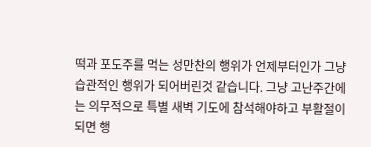떡과 포도주를 먹는 성만찬의 행위가 언제부터인가 그냥 습관적인 행위가 되어버린것 같습니다. 그냥 고난주간에는 의무적으로 특별 새벽 기도에 참석해야하고 부활절이 되면 행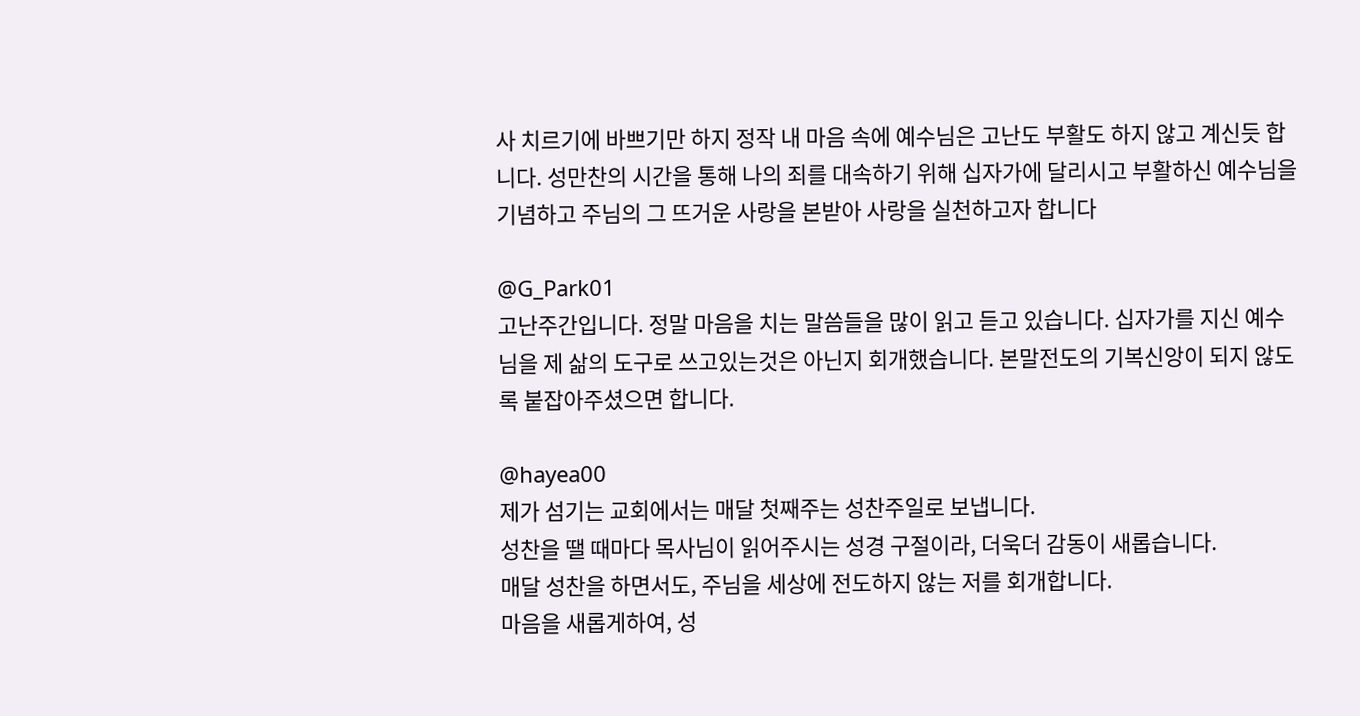사 치르기에 바쁘기만 하지 정작 내 마음 속에 예수님은 고난도 부활도 하지 않고 계신듯 합니다. 성만찬의 시간을 통해 나의 죄를 대속하기 위해 십자가에 달리시고 부활하신 예수님을 기념하고 주님의 그 뜨거운 사랑을 본받아 사랑을 실천하고자 합니다

@G_Park01
고난주간입니다. 정말 마음을 치는 말씀들을 많이 읽고 듣고 있습니다. 십자가를 지신 예수님을 제 삶의 도구로 쓰고있는것은 아닌지 회개했습니다. 본말전도의 기복신앙이 되지 않도록 붙잡아주셨으면 합니다.

@hayea00
제가 섬기는 교회에서는 매달 첫째주는 성찬주일로 보냅니다.
성찬을 땔 때마다 목사님이 읽어주시는 성경 구절이라, 더욱더 감동이 새롭습니다.
매달 성찬을 하면서도, 주님을 세상에 전도하지 않는 저를 회개합니다.
마음을 새롭게하여, 성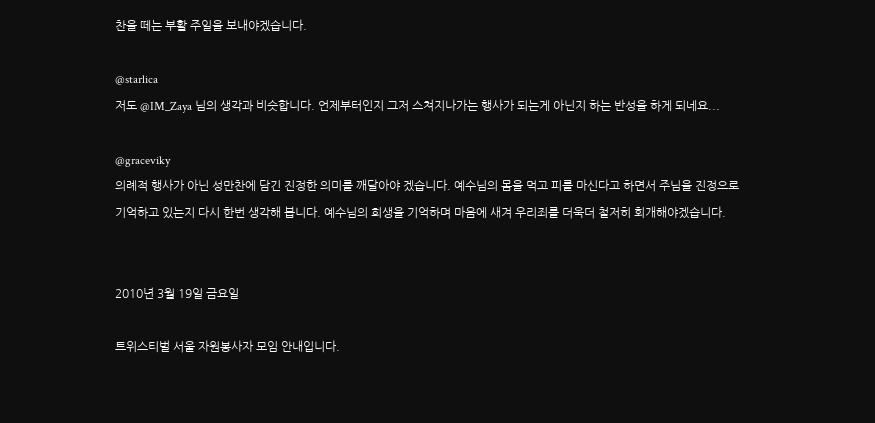찬을 떼는 부활 주일을 보내야겠습니다.

@starlica
저도 @IM_Zaya 님의 생각과 비슷합니다. 언제부터인지 그저 스쳐지나가는 행사가 되는게 아닌지 하는 반성을 하게 되네요...

@graceviky
의례적 행사가 아닌 성만찬에 담긴 진정한 의미를 깨달아야 겠습니다. 예수님의 몸을 먹고 피를 마신다고 하면서 주님을 진정으로 기억하고 있는지 다시 한번 생각해 봅니다. 예수님의 희생을 기억하며 마음에 새겨 우리죄를 더욱더 철저히 회개해야겠습니다.


2010년 3월 19일 금요일

트위스티벌 서울 자원봉사자 모임 안내입니다.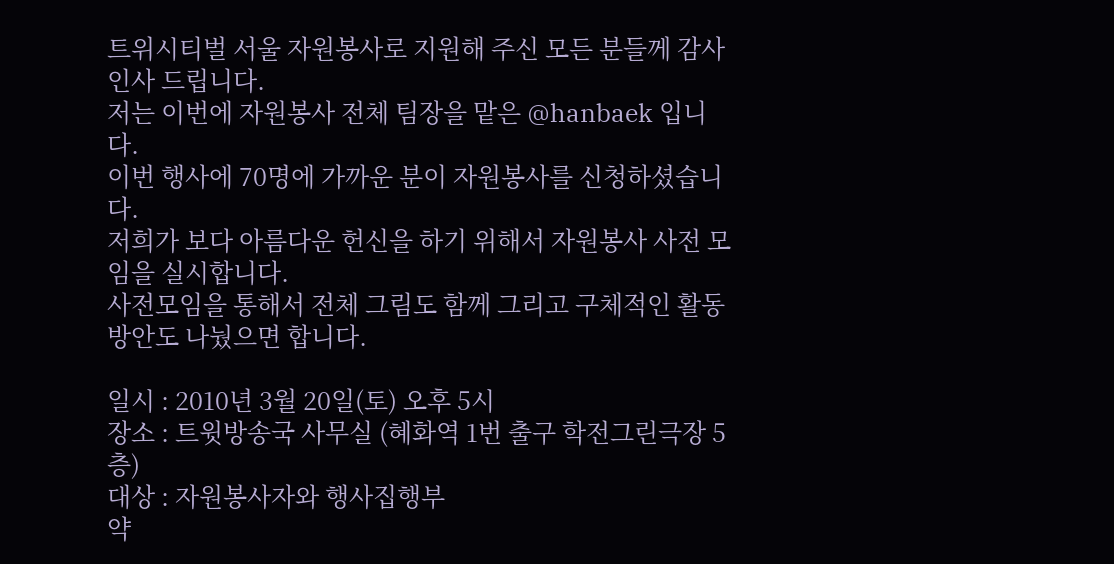트위시티벌 서울 자원봉사로 지원해 주신 모든 분들께 감사 인사 드립니다.
저는 이번에 자원봉사 전체 팀장을 맡은 @hanbaek 입니다.
이번 행사에 70명에 가까운 분이 자원봉사를 신청하셨습니다.
저희가 보다 아름다운 헌신을 하기 위해서 자원봉사 사전 모임을 실시합니다.
사전모임을 통해서 전체 그림도 함께 그리고 구체적인 활동방안도 나눴으면 합니다.

일시 : 2010년 3월 20일(토) 오후 5시
장소 : 트윗방송국 사무실 (혜화역 1번 출구 학전그린극장 5층)
대상 : 자원봉사자와 행사집행부
약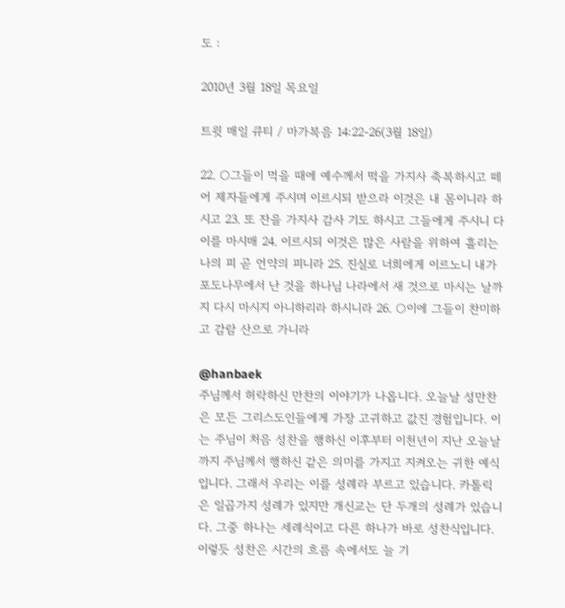도 :

2010년 3월 18일 목요일

트윗 매일 큐티 / 마가복음 14:22-26(3월 18일)

22. ○그들이 먹을 때에 예수께서 떡을 가지사 축복하시고 떼어 제자들에게 주시며 이르시되 받으라 이것은 내 몸이니라 하시고 23. 또 잔을 가지사 감사 기도 하시고 그들에게 주시니 다 이를 마시매 24. 이르시되 이것은 많은 사람을 위하여 흘리는 나의 피 곧 언약의 피니라 25. 진실로 너희에게 이르노니 내가 포도나무에서 난 것을 하나님 나라에서 새 것으로 마시는 날까지 다시 마시지 아니하리라 하시니라 26. ○이에 그들이 찬미하고 감람 산으로 가니라

@hanbaek
주님께서 허락하신 만찬의 이야기가 나옵니다. 오늘날 성만찬은 모든 그리스도인들에게 가장 고귀하고 값진 경험입니다. 이는 주님이 처음 성찬을 행하신 이후부터 이천년이 지난 오늘날까지 주님께서 행하신 같은 의미를 가지고 지켜오는 귀한 예식입니다. 그래서 우리는 이를 성례라 부르고 있습니다. 카톨릭은 일곱가지 성례가 있지만 개신교는 단 두개의 성례가 있습니다. 그중 하나는 세례식이고 다른 하나가 바로 성찬식입니다. 이렇듯 성찬은 시간의 흐름 속에서도 늘 기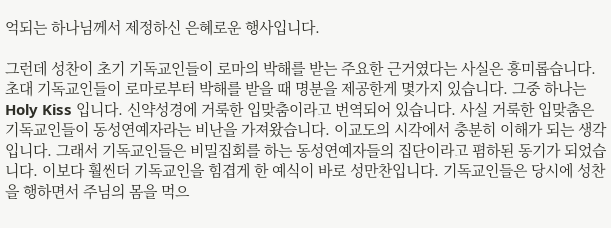억되는 하나님께서 제정하신 은혜로운 행사입니다.

그런데 성찬이 초기 기독교인들이 로마의 박해를 받는 주요한 근거였다는 사실은 흥미롭습니다. 초대 기독교인들이 로마로부터 박해를 받을 때 명분을 제공한게 몇가지 있습니다. 그중 하나는 Holy Kiss 입니다. 신약성경에 거룩한 입맞춤이라고 번역되어 있습니다. 사실 거룩한 입맞춤은 기독교인들이 동성연예자라는 비난을 가져왔습니다. 이교도의 시각에서 충분히 이해가 되는 생각입니다. 그래서 기독교인들은 비밀집회를 하는 동성연예자들의 집단이라고 폄하된 동기가 되었습니다. 이보다 훨씬더 기독교인을 힘겹게 한 예식이 바로 성만찬입니다. 기독교인들은 당시에 성찬을 행하면서 주님의 몸을 먹으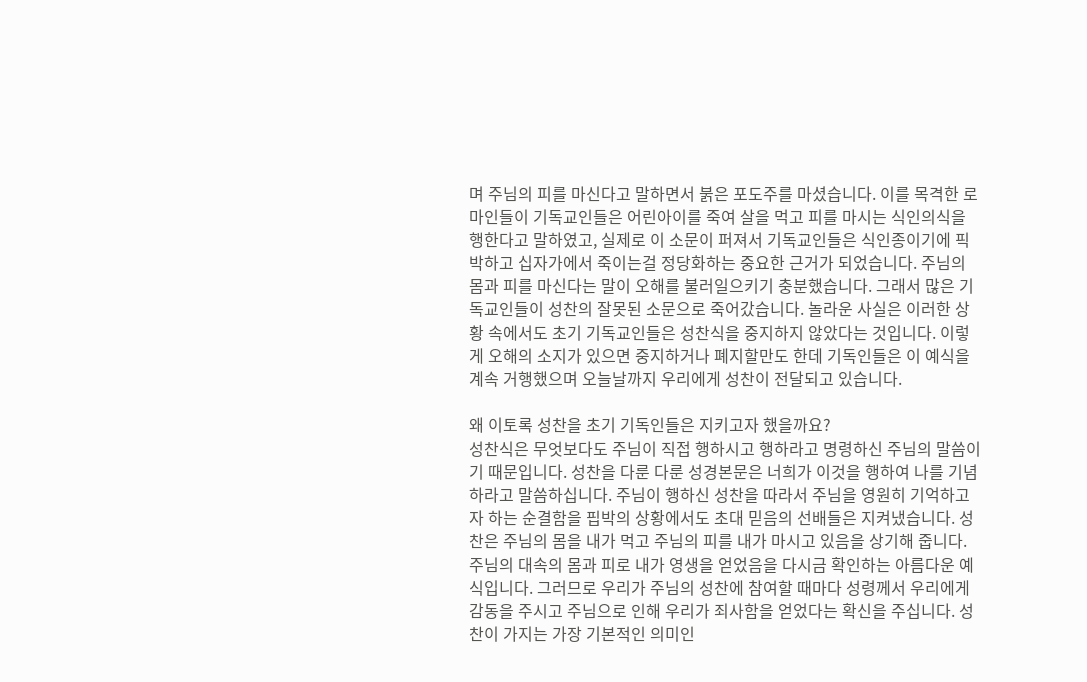며 주님의 피를 마신다고 말하면서 붉은 포도주를 마셨습니다. 이를 목격한 로마인들이 기독교인들은 어린아이를 죽여 살을 먹고 피를 마시는 식인의식을 행한다고 말하였고, 실제로 이 소문이 퍼져서 기독교인들은 식인종이기에 픽박하고 십자가에서 죽이는걸 정당화하는 중요한 근거가 되었습니다. 주님의 몸과 피를 마신다는 말이 오해를 불러일으키기 충분했습니다. 그래서 많은 기독교인들이 성찬의 잘못된 소문으로 죽어갔습니다. 놀라운 사실은 이러한 상황 속에서도 초기 기독교인들은 성찬식을 중지하지 않았다는 것입니다. 이렇게 오해의 소지가 있으면 중지하거나 폐지할만도 한데 기독인들은 이 예식을 계속 거행했으며 오늘날까지 우리에게 성찬이 전달되고 있습니다.

왜 이토록 성찬을 초기 기독인들은 지키고자 했을까요?
성찬식은 무엇보다도 주님이 직접 행하시고 행하라고 명령하신 주님의 말씀이기 때문입니다. 성찬을 다룬 다룬 성경본문은 너희가 이것을 행하여 나를 기념하라고 말씀하십니다. 주님이 행하신 성찬을 따라서 주님을 영원히 기억하고자 하는 순결함을 핍박의 상황에서도 초대 믿음의 선배들은 지켜냈습니다. 성찬은 주님의 몸을 내가 먹고 주님의 피를 내가 마시고 있음을 상기해 줍니다. 주님의 대속의 몸과 피로 내가 영생을 얻었음을 다시금 확인하는 아름다운 예식입니다. 그러므로 우리가 주님의 성찬에 참여할 때마다 성령께서 우리에게 감동을 주시고 주님으로 인해 우리가 죄사함을 얻었다는 확신을 주십니다. 성찬이 가지는 가장 기본적인 의미인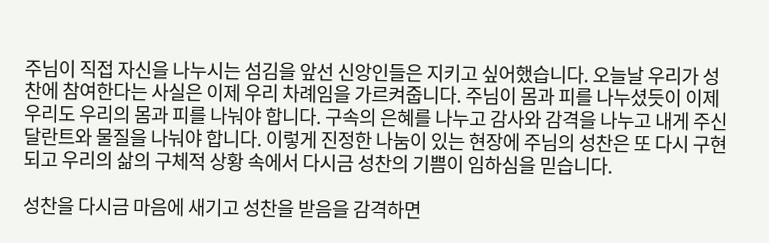주님이 직접 자신을 나누시는 섬김을 앞선 신앙인들은 지키고 싶어했습니다. 오늘날 우리가 성찬에 참여한다는 사실은 이제 우리 차례임을 가르켜줍니다. 주님이 몸과 피를 나누셨듯이 이제 우리도 우리의 몸과 피를 나눠야 합니다. 구속의 은혜를 나누고 감사와 감격을 나누고 내게 주신 달란트와 물질을 나눠야 합니다. 이렇게 진정한 나눔이 있는 현장에 주님의 성찬은 또 다시 구현되고 우리의 삶의 구체적 상황 속에서 다시금 성찬의 기쁨이 임하심을 믿습니다.

성찬을 다시금 마음에 새기고 성찬을 받음을 감격하면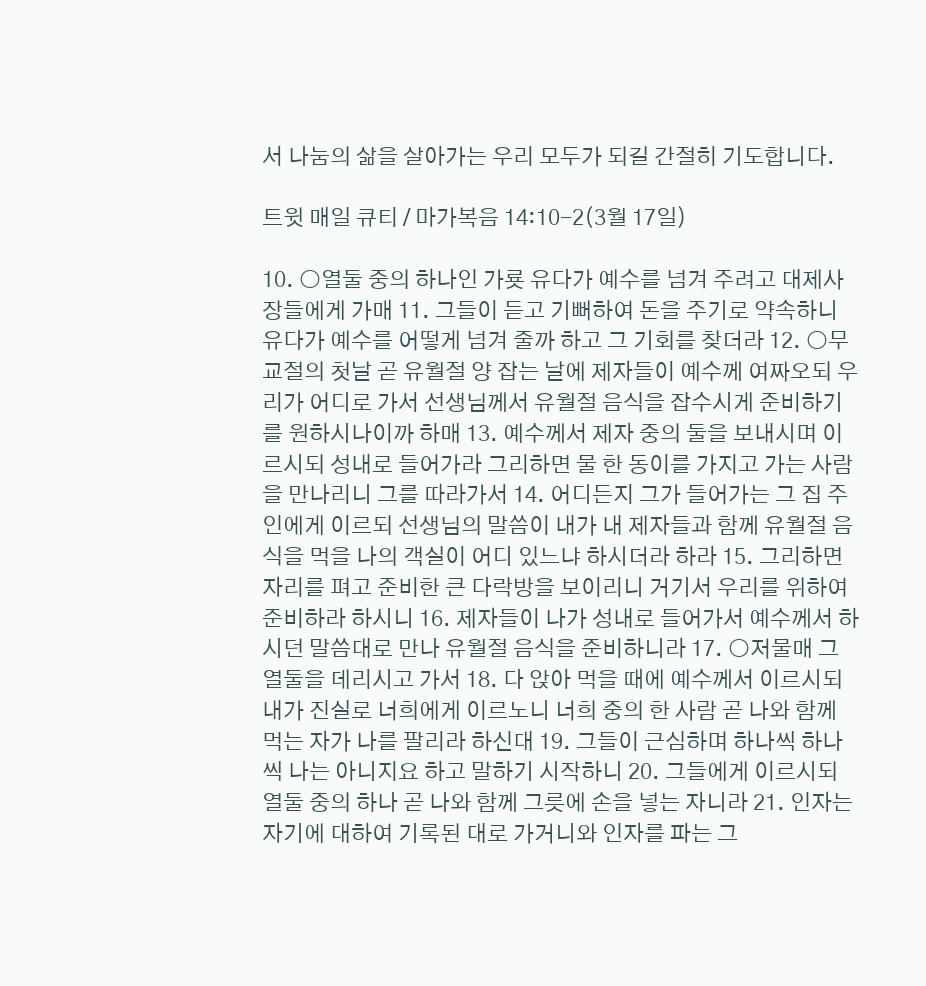서 나눔의 삶을 살아가는 우리 모두가 되길 간절히 기도합니다.

트윗 매일 큐티 / 마가복음 14:10-2(3월 17일)

10. ○열둘 중의 하나인 가룟 유다가 예수를 넘겨 주려고 대제사장들에게 가매 11. 그들이 듣고 기뻐하여 돈을 주기로 약속하니 유다가 예수를 어떻게 넘겨 줄까 하고 그 기회를 찾더라 12. ○무교절의 첫날 곧 유월절 양 잡는 날에 제자들이 예수께 여짜오되 우리가 어디로 가서 선생님께서 유월절 음식을 잡수시게 준비하기를 원하시나이까 하매 13. 예수께서 제자 중의 둘을 보내시며 이르시되 성내로 들어가라 그리하면 물 한 동이를 가지고 가는 사람을 만나리니 그를 따라가서 14. 어디든지 그가 들어가는 그 집 주인에게 이르되 선생님의 말씀이 내가 내 제자들과 함께 유월절 음식을 먹을 나의 객실이 어디 있느냐 하시더라 하라 15. 그리하면 자리를 펴고 준비한 큰 다락방을 보이리니 거기서 우리를 위하여 준비하라 하시니 16. 제자들이 나가 성내로 들어가서 예수께서 하시던 말씀대로 만나 유월절 음식을 준비하니라 17. ○저물매 그 열둘을 데리시고 가서 18. 다 앉아 먹을 때에 예수께서 이르시되 내가 진실로 너희에게 이르노니 너희 중의 한 사람 곧 나와 함께 먹는 자가 나를 팔리라 하신대 19. 그들이 근심하며 하나씩 하나씩 나는 아니지요 하고 말하기 시작하니 20. 그들에게 이르시되 열둘 중의 하나 곧 나와 함께 그릇에 손을 넣는 자니라 21. 인자는 자기에 대하여 기록된 대로 가거니와 인자를 파는 그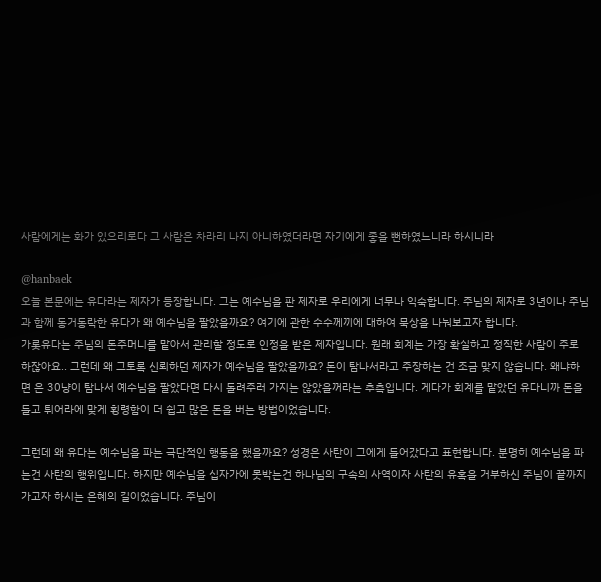사람에게는 화가 있으리로다 그 사람은 차라리 나지 아니하였더라면 자기에게 좋을 뻔하였느니라 하시니라

@hanbaek
오늘 본문에는 유다라는 제자가 등장합니다. 그는 예수님을 판 제자로 우리에게 너무나 익숙합니다. 주님의 제자로 3년이나 주님과 함께 동거동락한 유다가 왜 예수님을 팔았을까요? 여기에 관한 수수께끼에 대하여 묵상을 나눠보고자 합니다.
가롯유다는 주님의 돈주머니를 맡아서 관리할 정도로 인정을 받은 제자입니다. 원래 회계는 가장 확실하고 정직한 사람이 주로 하잖아요.. 그런데 왜 그토록 신뢰하던 제자가 예수님을 팔았을까요? 돈이 탐나서라고 주장하는 건 조금 맞지 않습니다. 왜냐하면 은 30냥이 탐나서 예수님을 팔았다면 다시 돌려주러 가지는 않았을꺼라는 추측입니다. 게다가 회계를 맡았던 유다니까 돈을 들고 튀어라에 맞게 횡령함이 더 쉽고 많은 돈을 버는 방법이었습니다.

그런데 왜 유다는 예수님을 파는 극단적인 행동을 했을까요? 성경은 사탄이 그에게 들어갔다고 표현합니다. 분명히 예수님을 파는건 사탄의 행위입니다. 하지만 예수님을 십자가에 못박는건 하나님의 구속의 사역이자 사탄의 유혹을 거부하신 주님이 끝까지 가고자 하시는 은혜의 길이었습니다. 주님이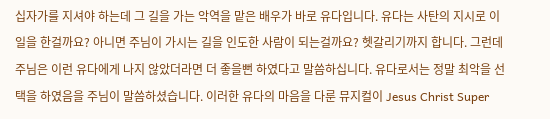십자가를 지셔야 하는데 그 길을 가는 악역을 맡은 배우가 바로 유다입니다. 유다는 사탄의 지시로 이 일을 한걸까요? 아니면 주님이 가시는 길을 인도한 사람이 되는걸까요? 헷갈리기까지 합니다. 그런데 주님은 이런 유다에게 나지 않았더라면 더 좋을뻔 하였다고 말씀하십니다. 유다로서는 정말 최악을 선택을 하였음을 주님이 말씀하셨습니다. 이러한 유다의 마음을 다룬 뮤지컬이 Jesus Christ Super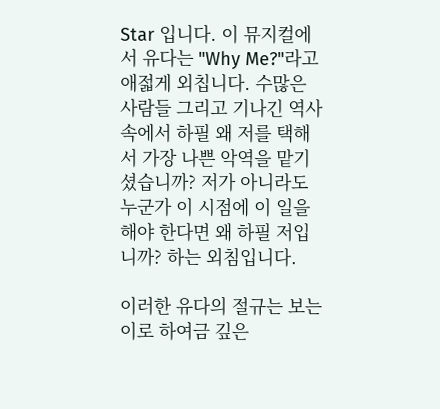Star 입니다. 이 뮤지컬에서 유다는 "Why Me?"라고 애젋게 외칩니다. 수많은 사람들 그리고 기나긴 역사 속에서 하필 왜 저를 택해서 가장 나쁜 악역을 맡기셨습니까? 저가 아니라도 누군가 이 시점에 이 일을 해야 한다면 왜 하필 저입니까? 하는 외침입니다.

이러한 유다의 절규는 보는 이로 하여금 깊은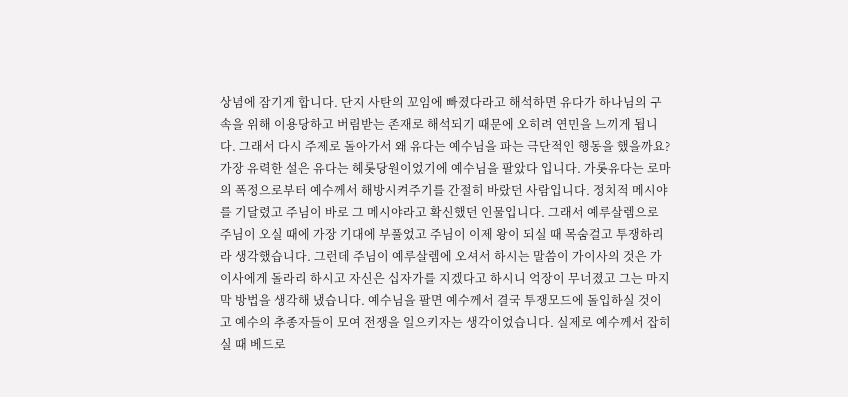상념에 잠기게 합니다. 단지 사탄의 꼬임에 빠졌다라고 해석하면 유다가 하나님의 구속을 위해 이용당하고 버림받는 존재로 해석되기 때문에 오히려 연민을 느끼게 됩니다. 그래서 다시 주제로 돌아가서 왜 유다는 예수님을 파는 극단적인 행동을 했을까요?
가장 유력한 설은 유다는 헤롯당원이었기에 예수님을 팔았다 입니다. 가롯유다는 로마의 폭정으로부터 예수께서 해방시켜주기를 간절히 바랐던 사람입니다. 정치적 메시야를 기달렸고 주님이 바로 그 메시야라고 확신했던 인물입니다. 그래서 예루살렘으로 주님이 오실 때에 가장 기대에 부풀었고 주님이 이제 왕이 되실 때 목숨걸고 투쟁하리라 생각했습니다. 그런데 주님이 예루살렘에 오셔서 하시는 말씀이 가이사의 것은 가이사에게 돌라리 하시고 자신은 십자가를 지겠다고 하시니 억장이 무너졌고 그는 마지막 방법을 생각해 냈습니다. 예수님을 팔면 예수께서 결국 투쟁모드에 돌입하실 것이고 예수의 추종자들이 모여 전쟁을 일으키자는 생각이었습니다. 실제로 예수께서 잡히실 때 베드로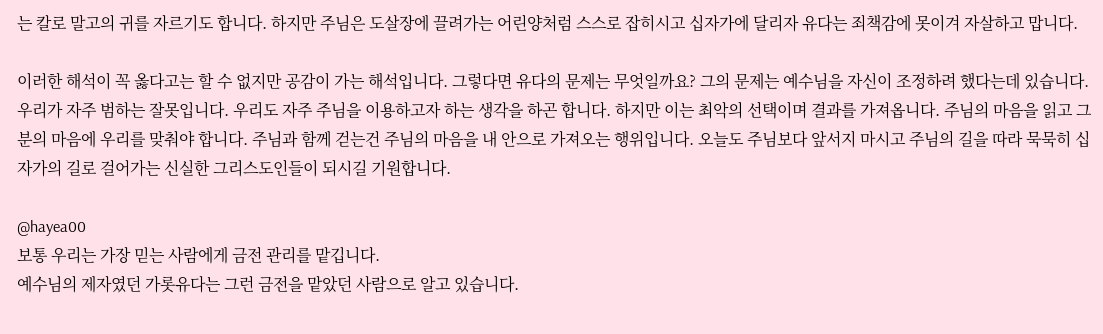는 칼로 말고의 귀를 자르기도 합니다. 하지만 주님은 도살장에 끌려가는 어린양처럼 스스로 잡히시고 십자가에 달리자 유다는 죄책감에 못이겨 자살하고 맙니다.

이러한 해석이 꼭 옳다고는 할 수 없지만 공감이 가는 해석입니다. 그렇다면 유다의 문제는 무엇일까요? 그의 문제는 예수님을 자신이 조정하려 했다는데 있습니다. 우리가 자주 범하는 잘못입니다. 우리도 자주 주님을 이용하고자 하는 생각을 하곤 합니다. 하지만 이는 최악의 선택이며 결과를 가져옵니다. 주님의 마음을 읽고 그분의 마음에 우리를 맞춰야 합니다. 주님과 함께 걷는건 주님의 마음을 내 안으로 가져오는 행위입니다. 오늘도 주님보다 앞서지 마시고 주님의 길을 따라 묵묵히 십자가의 길로 걸어가는 신실한 그리스도인들이 되시길 기원합니다.

@hayea00
보통 우리는 가장 믿는 사람에게 금전 관리를 맡깁니다.
예수님의 제자였던 가롯유다는 그런 금전을 맡았던 사람으로 알고 있습니다.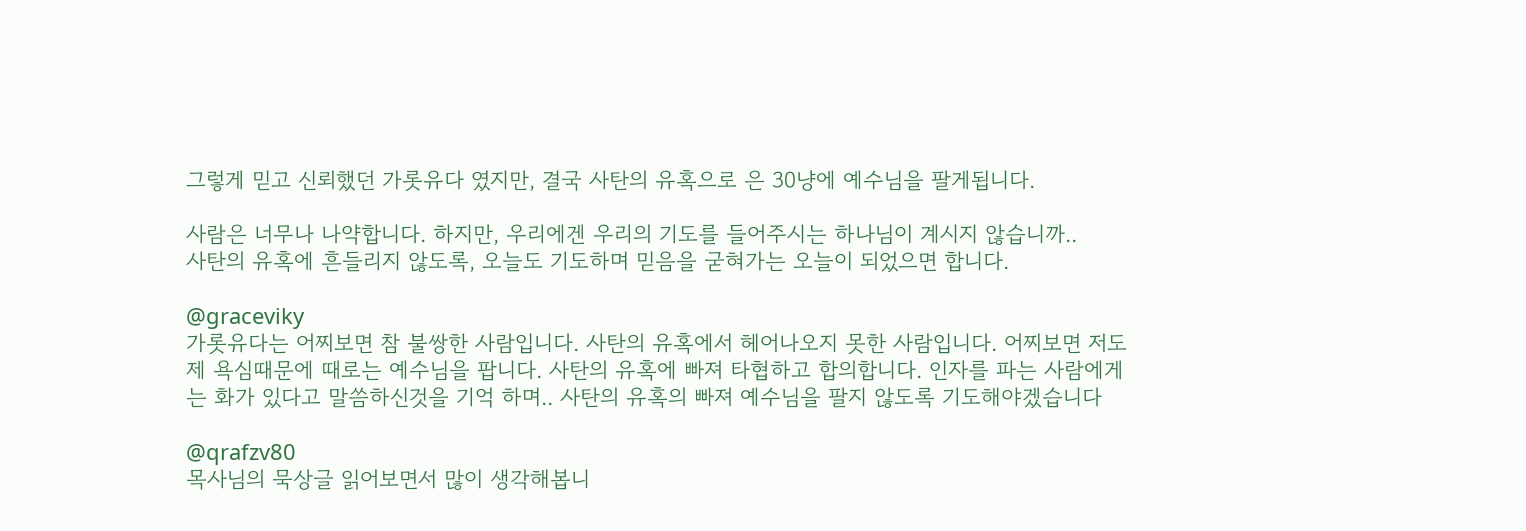그렇게 믿고 신뢰했던 가롯유다 였지만, 결국 사탄의 유혹으로 은 30냥에 예수님을 팔게됩니다.

사람은 너무나 나약합니다. 하지만, 우리에겐 우리의 기도를 들어주시는 하나님이 계시지 않습니까..
사탄의 유혹에 흔들리지 않도록, 오늘도 기도하며 믿음을 굳혀가는 오늘이 되었으면 합니다.

@graceviky
가롯유다는 어찌보면 참 불쌍한 사람입니다. 사탄의 유혹에서 헤어나오지 못한 사람입니다. 어찌보면 저도 제 욕심때문에 때로는 예수님을 팝니다. 사탄의 유혹에 빠져 타협하고 합의합니다. 인자를 파는 사람에게는 화가 있다고 말씀하신것을 기억 하며.. 사탄의 유혹의 빠져 예수님을 팔지 않도록 기도해야겠습니다

@qrafzv80
목사님의 묵상글 읽어보면서 많이 생각해봅니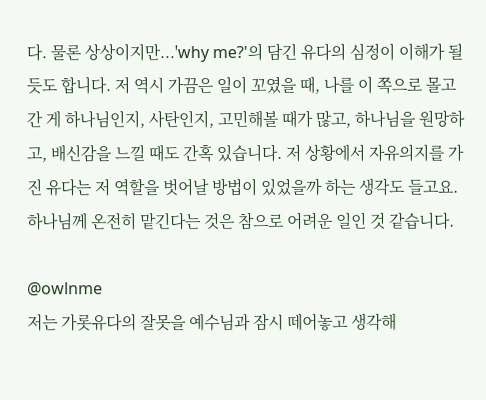다. 물론 상상이지만...'why me?'의 담긴 유다의 심정이 이해가 될 듯도 합니다. 저 역시 가끔은 일이 꼬였을 때, 나를 이 쪽으로 몰고 간 게 하나님인지, 사탄인지, 고민해볼 때가 많고, 하나님을 원망하고, 배신감을 느낄 때도 간혹 있습니다. 저 상황에서 자유의지를 가진 유다는 저 역할을 벗어날 방법이 있었을까 하는 생각도 들고요. 하나님께 온전히 맡긴다는 것은 참으로 어려운 일인 것 같습니다.

@owlnme
저는 가롯유다의 잘못을 예수님과 잠시 떼어놓고 생각해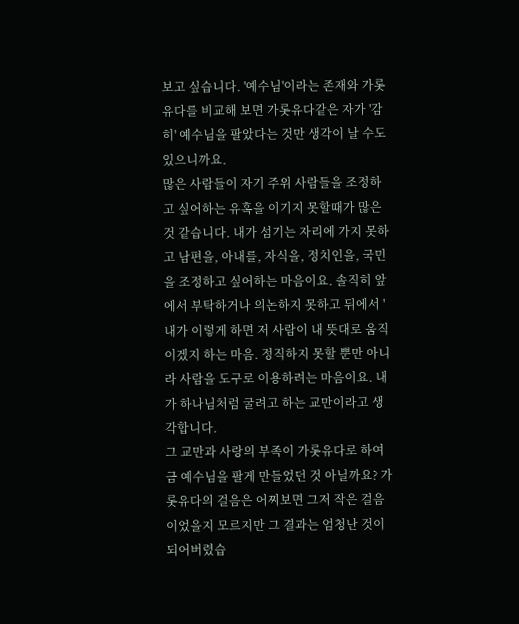보고 싶습니다. '예수님'이라는 존재와 가롯유다를 비교해 보면 가롯유다같은 자가 '감히' 예수님을 팔았다는 것만 생각이 날 수도 있으니까요.
많은 사람들이 자기 주위 사람들을 조정하고 싶어하는 유혹을 이기지 못할때가 많은것 같습니다. 내가 섬기는 자리에 가지 못하고 남편을, 아내를, 자식을, 정치인을, 국민을 조정하고 싶어하는 마음이요. 솔직히 앞에서 부탁하거나 의논하지 못하고 뒤에서 '내가 이렇게 하면 저 사람이 내 뜻대로 움직이겠지 하는 마음. 정직하지 못할 뿐만 아니라 사람을 도구로 이용하려는 마음이요. 내가 하나님처럼 굴려고 하는 교만이라고 생각합니다.
그 교만과 사랑의 부족이 가롯유다로 하여금 예수님을 팔게 만들었던 것 아닐까요? 가롯유다의 걸음은 어찌보면 그저 작은 걸음이었을지 모르지만 그 결과는 엄청난 것이 되어버렸습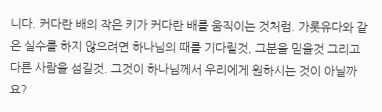니다. 커다란 배의 작은 키가 커다란 배를 움직이는 것처럼. 가롯유다와 같은 실수를 하지 않으려면 하나님의 때를 기다릴것, 그분을 믿을것 그리고 다른 사람을 섬길것. 그것이 하나님께서 우리에게 원하시는 것이 아닐까요?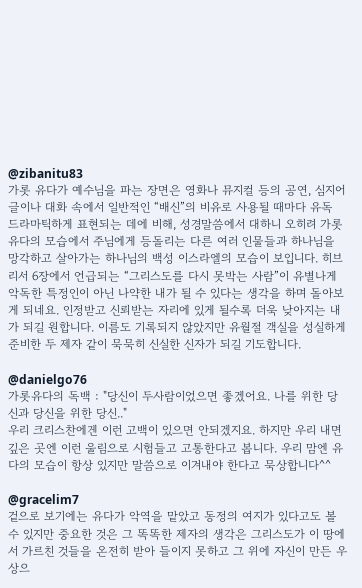@zibanitu83
가롯 유다가 예수님을 파는 장면은 영화나 뮤지컬 등의 공연, 심지어 글이나 대화 속에서 일반적인 “배신”의 비유로 사용될 때마다 유독 드라마틱하게 표현되는 데에 비해, 성경말씀에서 대하니 오히려 가롯 유다의 모습에서 주님에게 등돌리는 다른 여러 인물들과 하나님을 망각하고 살아가는 하나님의 백성 이스라엘의 모습이 보입니다. 히브리서 6장에서 언급되는 “그리스도를 다시 못박는 사람”이 유별나게 악독한 특정인이 아닌 나약한 내가 될 수 있다는 생각을 하며 돌아보게 되네요. 인정받고 신뢰받는 자리에 있게 될수록 더욱 낮아지는 내가 되길 원합니다. 이름도 기록되지 않았지만 유월절 객실을 성실하게 준비한 두 제자 같이 묵묵히 신실한 신자가 되길 기도합니다.

@danielgo76
가롯유다의 독백 : "당신이 두사람이었으면 좋겠어요. 나를 위한 당신과 당신을 위한 당신.."
우리 크리스찬에겐 이런 고백이 있으면 안되겠지요. 하지만 우리 내면 깊은 곳엔 이런 울림으로 시험들고 고통한다고 봅니다. 우리 맘엔 유다의 모습이 항상 있지만 말씀으로 이겨내야 한다고 묵상합니다^^

@gracelim7
겉으로 보기에는 유다가 악역을 맡았고 동정의 여지가 있다고도 볼 수 있지만 중요한 것은 그 똑똑한 제자의 생각은 그리스도가 이 땅에서 가르친 것들을 온전히 받아 들이지 못하고 그 위에 자신이 만든 우상으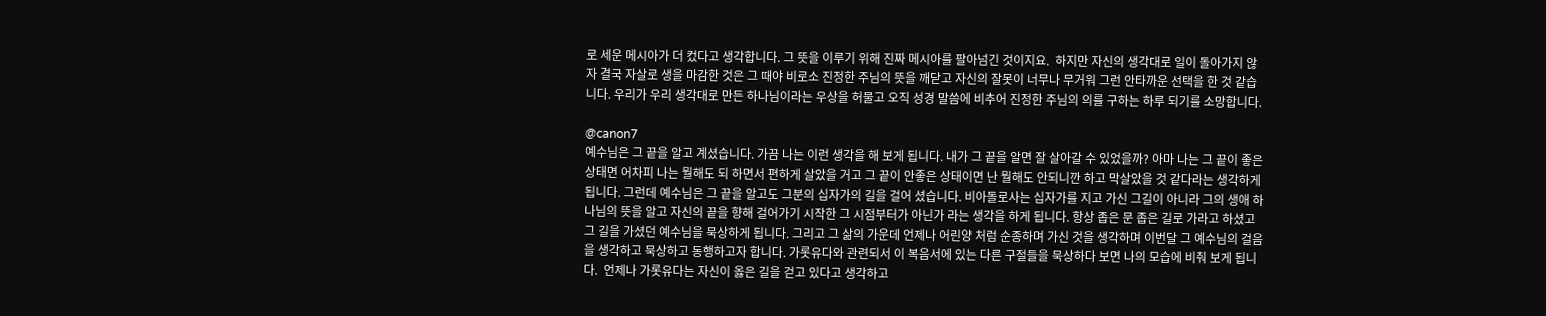로 세운 메시아가 더 컸다고 생각합니다. 그 뜻을 이루기 위해 진짜 메시아를 팔아넘긴 것이지요.  하지만 자신의 생각대로 일이 돌아가지 않자 결국 자살로 생을 마감한 것은 그 때야 비로소 진정한 주님의 뜻을 깨닫고 자신의 잘못이 너무나 무거워 그런 안타까운 선택을 한 것 같습니다. 우리가 우리 생각대로 만든 하나님이라는 우상을 허물고 오직 성경 말씀에 비추어 진정한 주님의 의를 구하는 하루 되기를 소망합니다.

@canon7
예수님은 그 끝을 알고 계셨습니다. 가끔 나는 이런 생각을 해 보게 됩니다. 내가 그 끝을 알면 잘 살아갈 수 있었을까? 아마 나는 그 끝이 좋은 상태면 어차피 나는 뭘해도 되 하면서 편하게 살았을 거고 그 끝이 안좋은 상태이면 난 뭘해도 안되니깐 하고 막살았을 것 같다라는 생각하게 됩니다. 그런데 예수님은 그 끝을 알고도 그분의 십자가의 길을 걸어 셨습니다. 비아돌로사는 십자가를 지고 가신 그길이 아니라 그의 생애 하나님의 뜻을 알고 자신의 끝을 향해 걸어가기 시작한 그 시점부터가 아닌가 라는 생각을 하게 됩니다. 항상 좁은 문 좁은 길로 가라고 하셨고 그 길을 가셨던 예수님을 묵상하게 됩니다. 그리고 그 삶의 가운데 언제나 어린양 처럼 순종하며 가신 것을 생각하며 이번달 그 예수님의 걸음을 생각하고 묵상하고 동행하고자 합니다. 가롯유다와 관련되서 이 복음서에 있는 다른 구절들을 묵상하다 보면 나의 모습에 비춰 보게 됩니다.  언제나 가롯유다는 자신이 옳은 길을 걷고 있다고 생각하고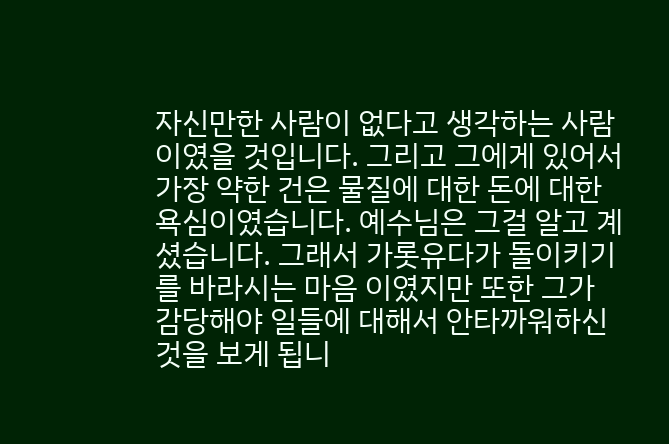자신만한 사람이 없다고 생각하는 사람이였을 것입니다. 그리고 그에게 있어서 가장 약한 건은 물질에 대한 돈에 대한 욕심이였습니다. 예수님은 그걸 알고 계셨습니다. 그래서 가롯유다가 돌이키기를 바라시는 마음 이였지만 또한 그가 감당해야 일들에 대해서 안타까워하신 것을 보게 됩니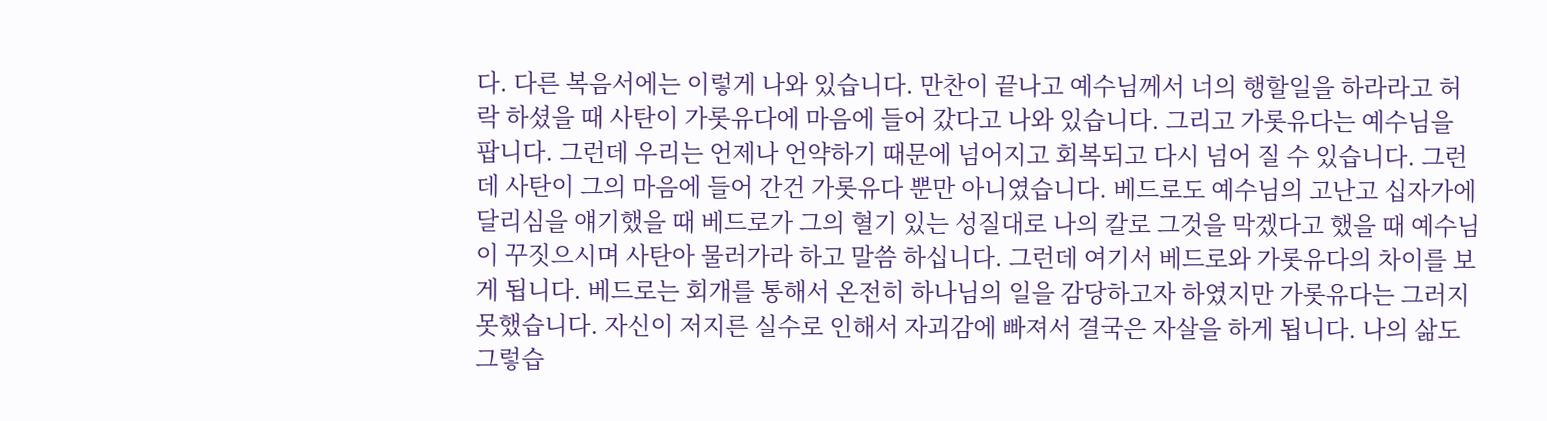다. 다른 복음서에는 이렇게 나와 있습니다. 만찬이 끝나고 예수님께서 너의 행할일을 하라라고 허락 하셨을 때 사탄이 가롯유다에 마음에 들어 갔다고 나와 있습니다. 그리고 가롯유다는 예수님을 팝니다. 그런데 우리는 언제나 언약하기 때문에 넘어지고 회복되고 다시 넘어 질 수 있습니다. 그런데 사탄이 그의 마음에 들어 간건 가롯유다 뿐만 아니였습니다. 베드로도 예수님의 고난고 십자가에 달리심을 얘기했을 때 베드로가 그의 혈기 있는 성질대로 나의 칼로 그것을 막겠다고 했을 때 예수님이 꾸짓으시며 사탄아 물러가라 하고 말씀 하십니다. 그런데 여기서 베드로와 가롯유다의 차이를 보게 됩니다. 베드로는 회개를 통해서 온전히 하나님의 일을 감당하고자 하였지만 가롯유다는 그러지 못했습니다. 자신이 저지른 실수로 인해서 자괴감에 빠져서 결국은 자살을 하게 됩니다. 나의 삶도 그렇습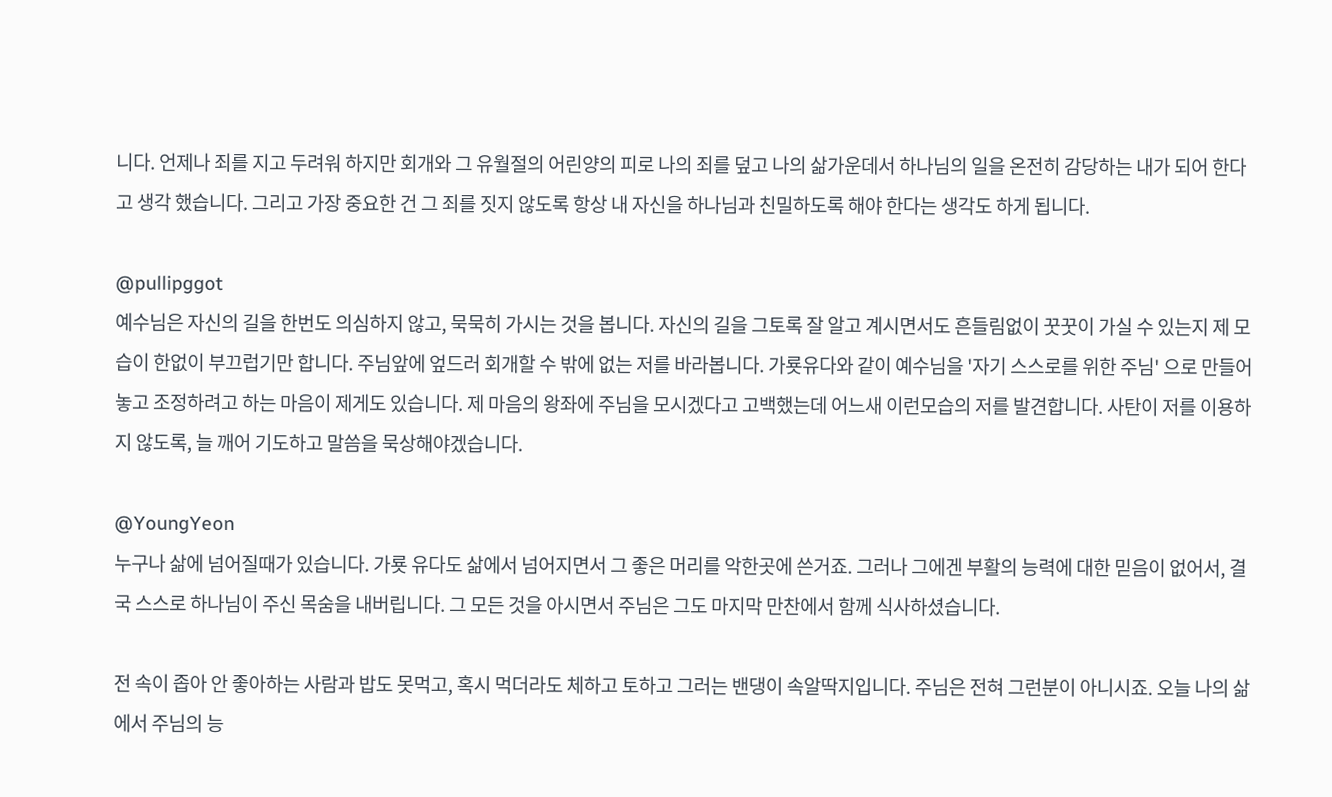니다. 언제나 죄를 지고 두려워 하지만 회개와 그 유월절의 어린양의 피로 나의 죄를 덮고 나의 삶가운데서 하나님의 일을 온전히 감당하는 내가 되어 한다고 생각 했습니다. 그리고 가장 중요한 건 그 죄를 짓지 않도록 항상 내 자신을 하나님과 친밀하도록 해야 한다는 생각도 하게 됩니다.

@pullipggot
예수님은 자신의 길을 한번도 의심하지 않고, 묵묵히 가시는 것을 봅니다. 자신의 길을 그토록 잘 알고 계시면서도 흔들림없이 꿋꿋이 가실 수 있는지 제 모습이 한없이 부끄럽기만 합니다. 주님앞에 엎드러 회개할 수 밖에 없는 저를 바라봅니다. 가룟유다와 같이 예수님을 '자기 스스로를 위한 주님' 으로 만들어 놓고 조정하려고 하는 마음이 제게도 있습니다. 제 마음의 왕좌에 주님을 모시겠다고 고백했는데 어느새 이런모습의 저를 발견합니다. 사탄이 저를 이용하지 않도록, 늘 깨어 기도하고 말씀을 묵상해야겠습니다.

@YoungYeon
누구나 삶에 넘어질때가 있습니다. 가룟 유다도 삶에서 넘어지면서 그 좋은 머리를 악한곳에 쓴거죠. 그러나 그에겐 부활의 능력에 대한 믿음이 없어서, 결국 스스로 하나님이 주신 목숨을 내버립니다. 그 모든 것을 아시면서 주님은 그도 마지막 만찬에서 함께 식사하셨습니다.

전 속이 좁아 안 좋아하는 사람과 밥도 못먹고, 혹시 먹더라도 체하고 토하고 그러는 밴댕이 속알딱지입니다. 주님은 전혀 그런분이 아니시죠. 오늘 나의 삶에서 주님의 능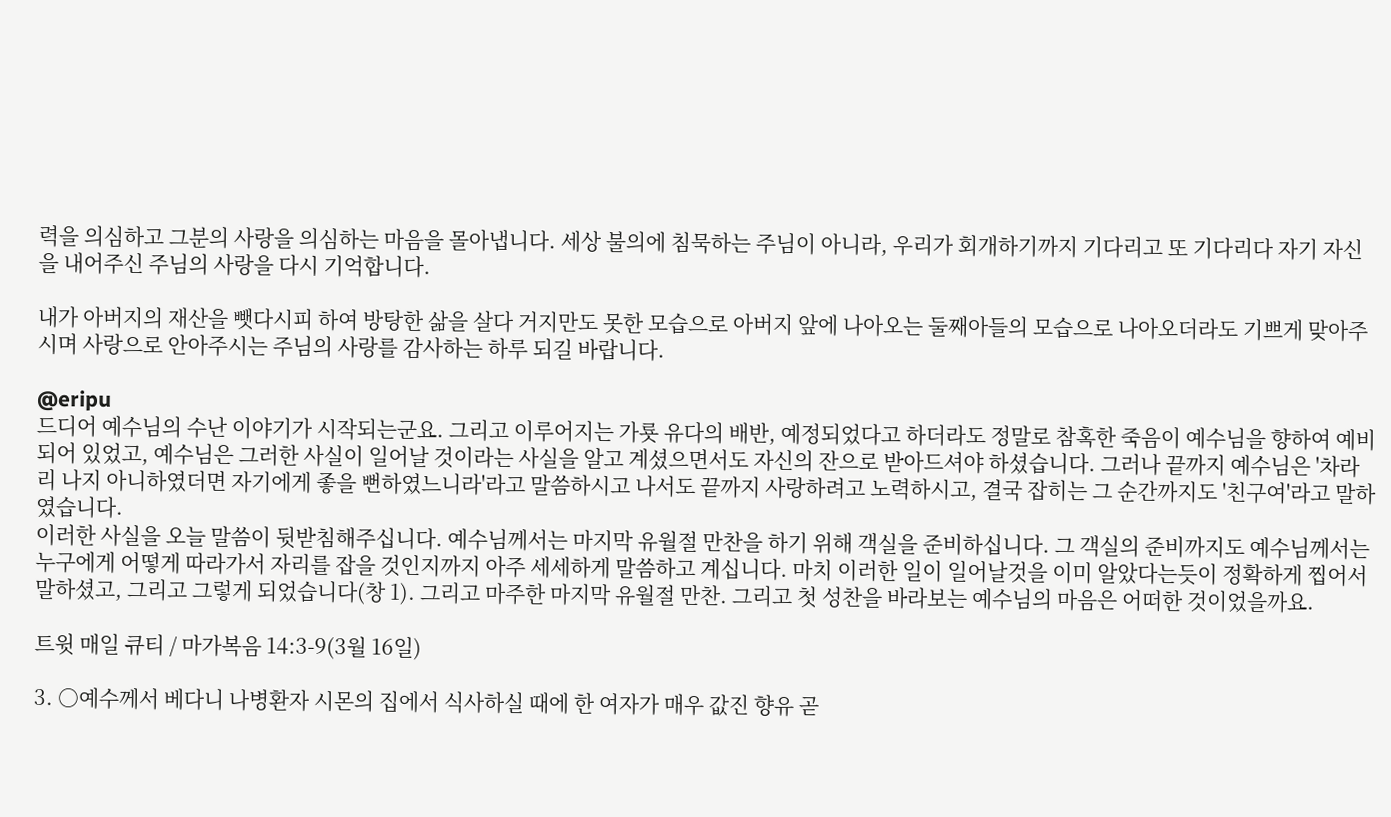력을 의심하고 그분의 사랑을 의심하는 마음을 몰아냅니다. 세상 불의에 침묵하는 주님이 아니라, 우리가 회개하기까지 기다리고 또 기다리다 자기 자신을 내어주신 주님의 사랑을 다시 기억합니다.

내가 아버지의 재산을 뺏다시피 하여 방탕한 삶을 살다 거지만도 못한 모습으로 아버지 앞에 나아오는 둘째아들의 모습으로 나아오더라도 기쁘게 맞아주시며 사랑으로 안아주시는 주님의 사랑를 감사하는 하루 되길 바랍니다.

@eripu
드디어 예수님의 수난 이야기가 시작되는군요. 그리고 이루어지는 가룟 유다의 배반, 예정되었다고 하더라도 정말로 참혹한 죽음이 예수님을 향하여 예비되어 있었고, 예수님은 그러한 사실이 일어날 것이라는 사실을 알고 계셨으면서도 자신의 잔으로 받아드셔야 하셨습니다. 그러나 끝까지 예수님은 '차라리 나지 아니하였더면 자기에게 좋을 뻔하였느니라'라고 말씀하시고 나서도 끝까지 사랑하려고 노력하시고, 결국 잡히는 그 순간까지도 '친구여'라고 말하였습니다.
이러한 사실을 오늘 말씀이 뒷받침해주십니다. 예수님께서는 마지막 유월절 만찬을 하기 위해 객실을 준비하십니다. 그 객실의 준비까지도 예수님께서는 누구에게 어떻게 따라가서 자리를 잡을 것인지까지 아주 세세하게 말씀하고 계십니다. 마치 이러한 일이 일어날것을 이미 알았다는듯이 정확하게 찝어서 말하셨고, 그리고 그렇게 되었습니다(창 1). 그리고 마주한 마지막 유월절 만찬. 그리고 첫 성찬을 바라보는 예수님의 마음은 어떠한 것이었을까요.

트윗 매일 큐티 / 마가복음 14:3-9(3월 16일)

3. ○예수께서 베다니 나병환자 시몬의 집에서 식사하실 때에 한 여자가 매우 값진 향유 곧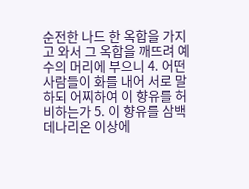순전한 나드 한 옥합을 가지고 와서 그 옥합을 깨뜨려 예수의 머리에 부으니 4. 어떤 사람들이 화를 내어 서로 말하되 어찌하여 이 향유를 허비하는가 5. 이 향유를 삼백 데나리온 이상에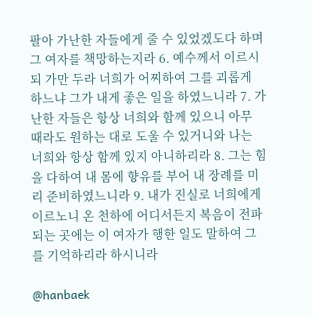팔아 가난한 자들에게 줄 수 있었겠도다 하며 그 여자를 책망하는지라 6. 예수께서 이르시되 가만 두라 너희가 어찌하여 그를 괴롭게 하느냐 그가 내게 좋은 일을 하였느니라 7. 가난한 자들은 항상 너희와 함께 있으니 아무 때라도 원하는 대로 도울 수 있거니와 나는 너희와 항상 함께 있지 아니하리라 8. 그는 힘을 다하여 내 몸에 향유를 부어 내 장례를 미리 준비하였느니라 9. 내가 진실로 너희에게 이르노니 온 천하에 어디서든지 복음이 전파되는 곳에는 이 여자가 행한 일도 말하여 그를 기억하리라 하시니라

@hanbaek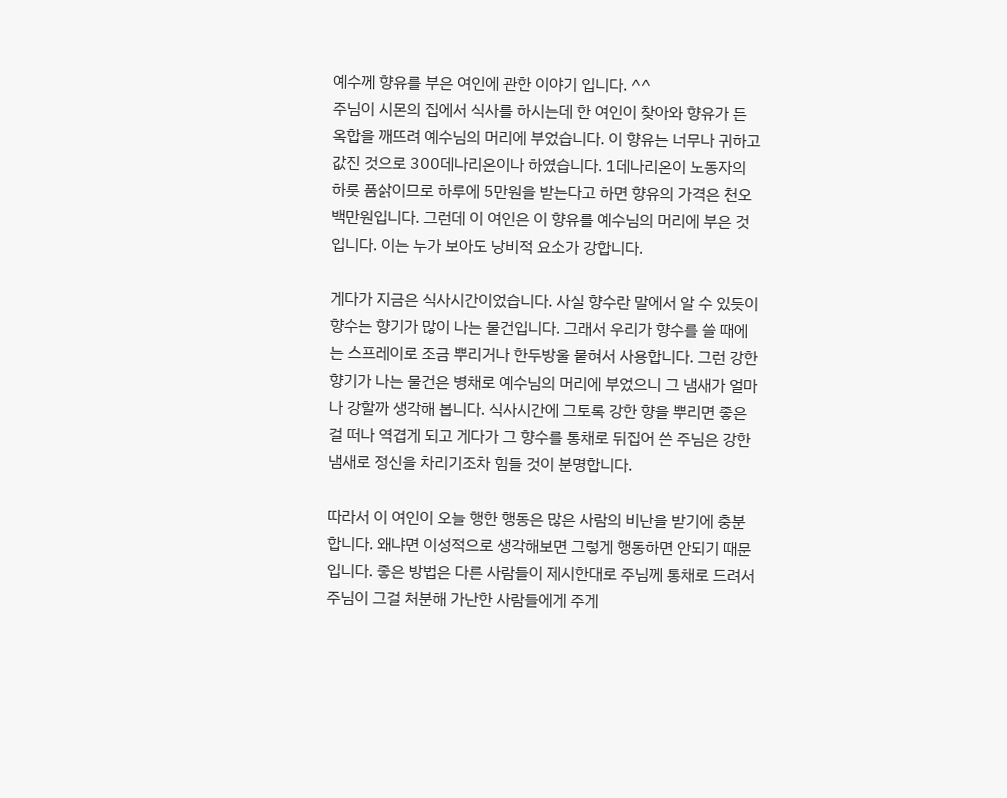예수께 향유를 부은 여인에 관한 이야기 입니다. ^^
주님이 시몬의 집에서 식사를 하시는데 한 여인이 찾아와 향유가 든 옥합을 깨뜨려 예수님의 머리에 부었습니다. 이 향유는 너무나 귀하고 값진 것으로 300데나리온이나 하였습니다. 1데나리온이 노동자의 하룻 품삵이므로 하루에 5만원을 받는다고 하면 향유의 가격은 천오백만원입니다. 그런데 이 여인은 이 향유를 예수님의 머리에 부은 것입니다. 이는 누가 보아도 낭비적 요소가 강합니다.

게다가 지금은 식사시간이었습니다. 사실 향수란 말에서 알 수 있듯이 향수는 향기가 많이 나는 물건입니다. 그래서 우리가 향수를 쓸 때에는 스프레이로 조금 뿌리거나 한두방울 뭍혀서 사용합니다. 그런 강한 향기가 나는 물건은 병채로 예수님의 머리에 부었으니 그 냄새가 얼마나 강할까 생각해 봅니다. 식사시간에 그토록 강한 향을 뿌리면 좋은걸 떠나 역겹게 되고 게다가 그 향수를 통채로 뒤집어 쓴 주님은 강한 냄새로 정신을 차리기조차 힘들 것이 분명합니다.

따라서 이 여인이 오늘 행한 행동은 많은 사람의 비난을 받기에 충분합니다. 왜냐면 이성적으로 생각해보면 그렇게 행동하면 안되기 때문입니다. 좋은 방법은 다른 사람들이 제시한대로 주님께 통채로 드려서 주님이 그걸 처분해 가난한 사람들에게 주게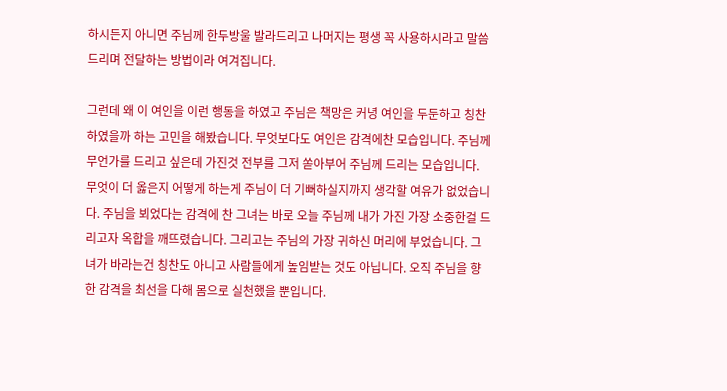하시든지 아니면 주님께 한두방울 발라드리고 나머지는 평생 꼭 사용하시라고 말씀드리며 전달하는 방법이라 여겨집니다.

그런데 왜 이 여인을 이런 행동을 하였고 주님은 책망은 커녕 여인을 두둔하고 칭찬하였을까 하는 고민을 해봤습니다. 무엇보다도 여인은 감격에찬 모습입니다. 주님께 무언가를 드리고 싶은데 가진것 전부를 그저 쏟아부어 주님께 드리는 모습입니다. 무엇이 더 옳은지 어떻게 하는게 주님이 더 기뻐하실지까지 생각할 여유가 없었습니다. 주님을 뵈었다는 감격에 찬 그녀는 바로 오늘 주님께 내가 가진 가장 소중한걸 드리고자 옥합을 깨뜨렸습니다. 그리고는 주님의 가장 귀하신 머리에 부었습니다. 그녀가 바라는건 칭찬도 아니고 사람들에게 높임받는 것도 아닙니다. 오직 주님을 향한 감격을 최선을 다해 몸으로 실천했을 뿐입니다.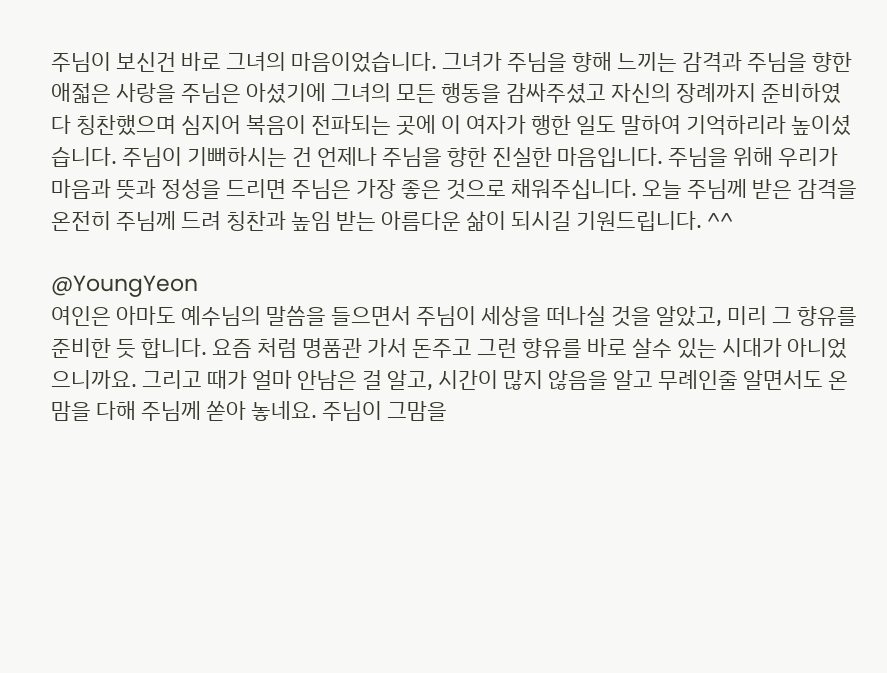주님이 보신건 바로 그녀의 마음이었습니다. 그녀가 주님을 향해 느끼는 감격과 주님을 향한 애젋은 사랑을 주님은 아셨기에 그녀의 모든 행동을 감싸주셨고 자신의 장례까지 준비하였다 칭찬했으며 심지어 복음이 전파되는 곳에 이 여자가 행한 일도 말하여 기억하리라 높이셨습니다. 주님이 기뻐하시는 건 언제나 주님을 향한 진실한 마음입니다. 주님을 위해 우리가 마음과 뜻과 정성을 드리면 주님은 가장 좋은 것으로 채워주십니다. 오늘 주님께 받은 감격을 온전히 주님께 드려 칭찬과 높임 받는 아름다운 삶이 되시길 기원드립니다. ^^

@YoungYeon
여인은 아마도 예수님의 말씀을 들으면서 주님이 세상을 떠나실 것을 알았고, 미리 그 향유를 준비한 듯 합니다. 요즘 처럼 명품관 가서 돈주고 그런 향유를 바로 살수 있는 시대가 아니었으니까요. 그리고 때가 얼마 안남은 걸 알고, 시간이 많지 않음을 알고 무례인줄 알면서도 온맘을 다해 주님께 쏟아 놓네요. 주님이 그맘을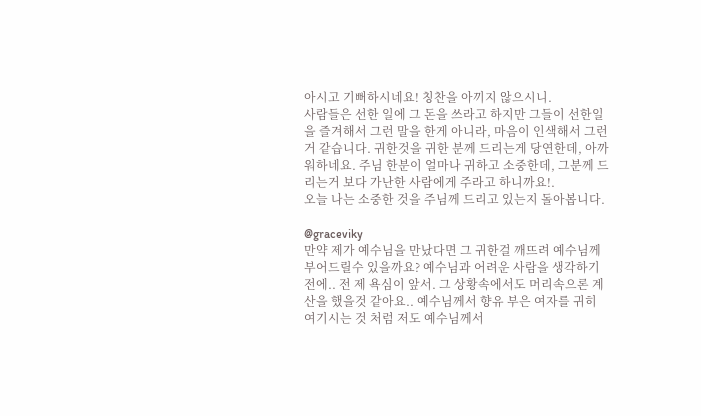아시고 기뻐하시네요! 칭찬을 아끼지 않으시니.
사람들은 선한 일에 그 돈을 쓰라고 하지만 그들이 선한일을 즐겨해서 그런 말을 한게 아니라, 마음이 인색해서 그런거 같습니다. 귀한것을 귀한 분께 드리는게 당연한데, 아까워하네요. 주님 한분이 얼마나 귀하고 소중한데, 그분께 드리는거 보다 가난한 사람에게 주라고 하니까요!.
오늘 나는 소중한 것을 주님께 드리고 있는지 돌아봅니다.

@graceviky
만약 제가 예수님을 만났다면 그 귀한걸 깨뜨려 예수님께 부어드릴수 있을까요? 예수님과 어려운 사람을 생각하기 전에.. 전 제 욕심이 앞서. 그 상황속에서도 머리속으론 계산을 했을것 같아요.. 예수님께서 향유 부은 여자를 귀히 여기시는 것 처럼 저도 예수님께서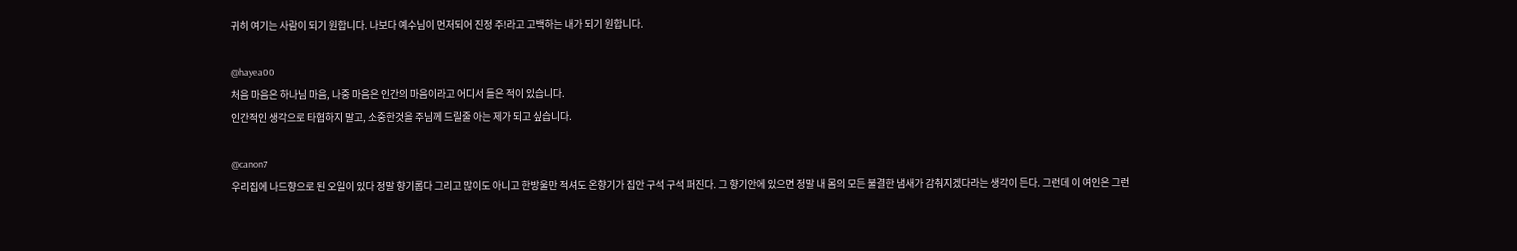귀히 여기는 사람이 되기 원합니다. 나보다 예수님이 먼저되어 진정 주!라고 고백하는 내가 되기 원합니다.

@hayea00
처음 마음은 하나님 마음, 나중 마음은 인간의 마음이라고 어디서 들은 적이 있습니다.
인간적인 생각으로 타협하지 말고, 소중한것을 주님께 드릴줄 아는 제가 되고 싶습니다.

@canon7
우리집에 나드향으로 된 오일이 있다 정말 향기롭다 그리고 많이도 아니고 한방울만 적셔도 온향기가 집안 구석 구석 퍼진다. 그 향기안에 있으면 정말 내 몸의 모든 불결한 냄새가 감춰지겠다라는 생각이 든다. 그런데 이 여인은 그런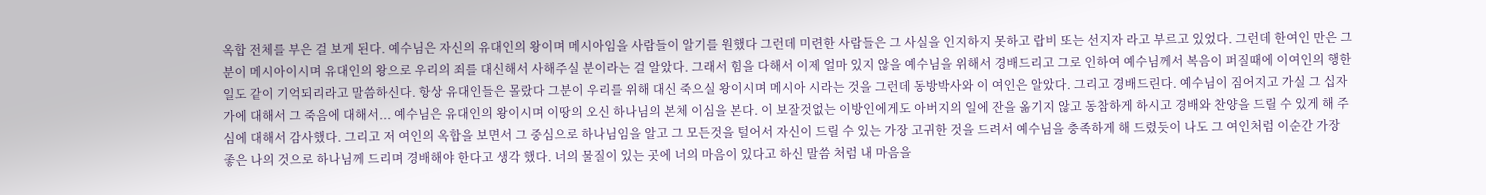옥합 전체를 부은 걸 보게 된다. 예수님은 자신의 유대인의 왕이며 메시아임을 사람들이 알기를 원했다 그런데 미련한 사람들은 그 사실을 인지하지 못하고 랍비 또는 선지자 라고 부르고 있었다. 그런데 한여인 만은 그 분이 메시아이시며 유대인의 왕으로 우리의 죄를 대신해서 사해주실 분이라는 걸 알았다. 그래서 힘을 다해서 이제 얼마 있지 않을 예수님을 위해서 경배드리고 그로 인하여 예수님께서 복음이 퍼질때에 이여인의 행한일도 같이 기억되리라고 말씀하신다. 항상 유대인들은 몰랐다 그분이 우리를 위해 대신 죽으실 왕이시며 메시아 시라는 것을 그런데 동방박사와 이 여인은 알았다. 그리고 경배드린다. 예수님이 짐어지고 가실 그 십자가에 대해서 그 죽음에 대해서... 예수님은 유대인의 왕이시며 이땅의 오신 하나님의 본체 이심을 본다. 이 보잘것없는 이방인에게도 아버지의 일에 잔을 옮기지 않고 동참하게 하시고 경배와 찬양을 드릴 수 있게 해 주심에 대해서 감사했다. 그리고 저 여인의 옥합을 보면서 그 중심으로 하나님임을 알고 그 모든것을 털어서 자신이 드릴 수 있는 가장 고귀한 것을 드려서 예수님을 충족하게 해 드렸듯이 나도 그 여인처럼 이순간 가장 좋은 나의 것으로 하나님께 드리며 경배해야 한다고 생각 했다. 너의 물질이 있는 곳에 너의 마음이 있다고 하신 말씀 처럼 내 마음을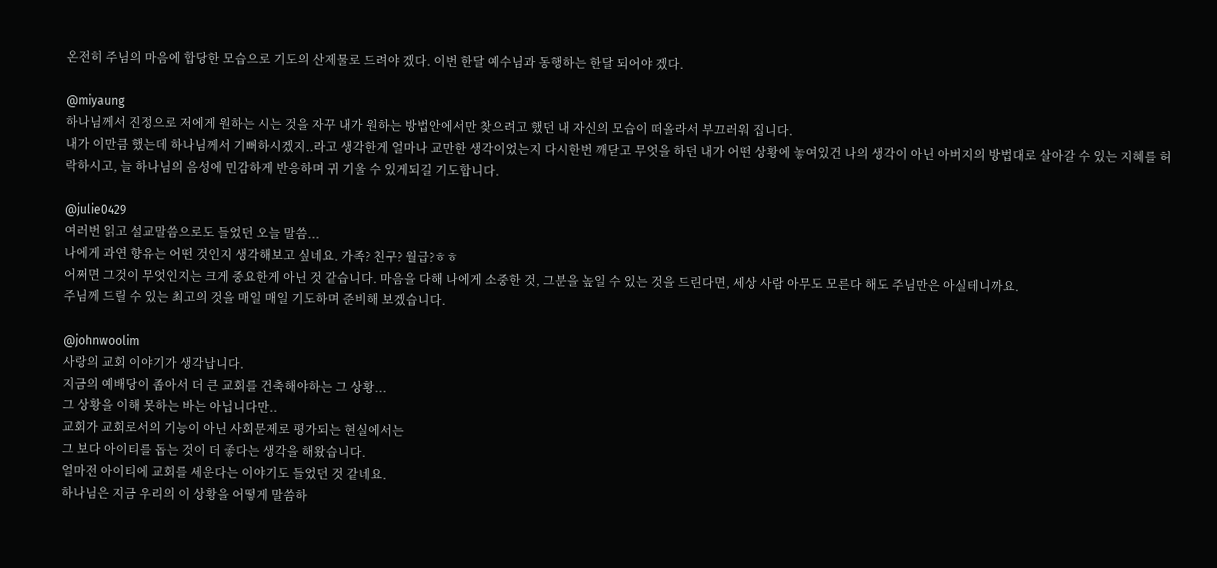온전히 주님의 마음에 합당한 모습으로 기도의 산제물로 드려야 겠다. 이번 한달 예수님과 동행하는 한달 되어야 겠다.

@miyaung
하나님께서 진정으로 저에게 원하는 시는 것을 자꾸 내가 원하는 방법안에서만 찾으려고 했던 내 자신의 모습이 떠올라서 부끄러워 집니다.
내가 이만큼 했는데 하나님께서 기뻐하시겠지..라고 생각한게 얼마나 교만한 생각이었는지 다시한번 깨닫고 무엇을 하던 내가 어떤 상황에 놓여있건 나의 생각이 아닌 아버지의 방법대로 살아갈 수 있는 지혜를 허락하시고, 늘 하나님의 음성에 민감하게 반응하며 귀 기울 수 있게되길 기도합니다.

@julie0429
여러번 읽고 설교말씀으로도 들었던 오늘 말씀...
나에게 과연 향유는 어떤 것인지 생각해보고 싶네요. 가족? 친구? 월급?ㅎㅎ
어쩌면 그것이 무엇인지는 크게 중요한게 아닌 것 같습니다. 마음을 다해 나에게 소중한 것, 그분을 높일 수 있는 것을 드린다면, 세상 사람 아무도 모른다 해도 주님만은 아실테니까요.
주님께 드릴 수 있는 최고의 것을 매일 매일 기도하며 준비해 보겠습니다.

@johnwoolim
사랑의 교회 이야기가 생각납니다.
지금의 예배당이 좁아서 더 큰 교회를 건축해야하는 그 상황...
그 상황을 이해 못하는 바는 아닙니다만..
교회가 교회로서의 기능이 아닌 사회문제로 평가되는 현실에서는
그 보다 아이티를 돕는 것이 더 좋다는 생각을 해왔습니다.
얼마전 아이티에 교회를 세운다는 이야기도 들었던 것 같네요.
하나님은 지금 우리의 이 상황을 어떻게 말씀하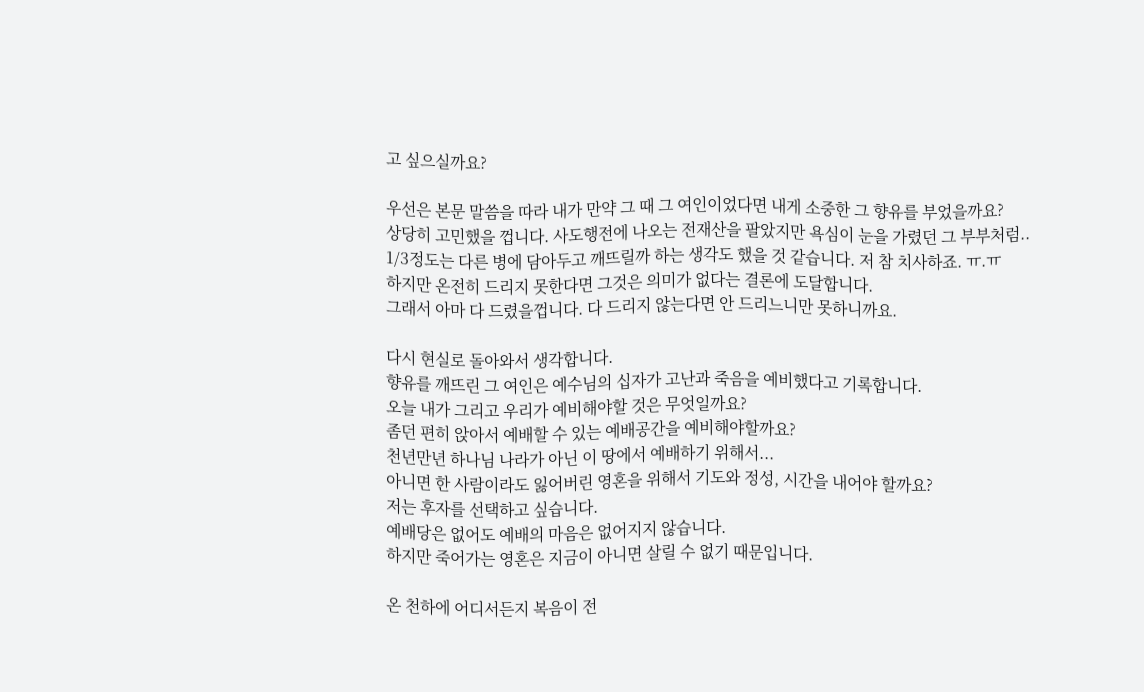고 싶으실까요?

우선은 본문 말씀을 따라 내가 만약 그 때 그 여인이었다면 내게 소중한 그 향유를 부었을까요?
상당히 고민했을 껍니다. 사도행전에 나오는 전재산을 팔았지만 욕심이 눈을 가렸던 그 부부처럼..
1/3정도는 다른 병에 담아두고 깨뜨릴까 하는 생각도 했을 것 같습니다. 저 참 치사하죠. ㅠ.ㅠ
하지만 온전히 드리지 못한다면 그것은 의미가 없다는 결론에 도달합니다.
그래서 아마 다 드렸을껍니다. 다 드리지 않는다면 안 드리느니만 못하니까요.

다시 현실로 돌아와서 생각합니다.
향유를 깨뜨린 그 여인은 예수님의 십자가 고난과 죽음을 예비했다고 기록합니다.
오늘 내가 그리고 우리가 예비해야할 것은 무엇일까요?
좀던 편히 앉아서 예배할 수 있는 예배공간을 예비해야할까요?
천년만년 하나님 나라가 아닌 이 땅에서 예배하기 위해서...
아니면 한 사람이라도 잃어버린 영혼을 위해서 기도와 정성, 시간을 내어야 할까요?
저는 후자를 선택하고 싶습니다.
예배당은 없어도 예배의 마음은 없어지지 않습니다.
하지만 죽어가는 영혼은 지금이 아니면 살릴 수 없기 때문입니다.

온 천하에 어디서든지 복음이 전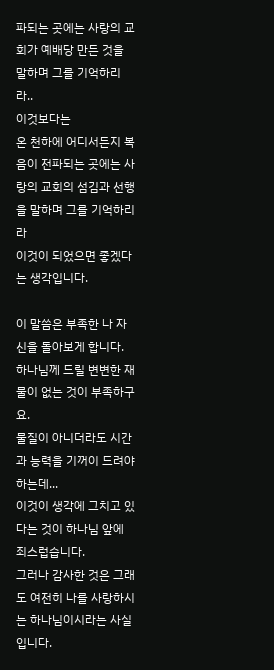파되는 곳에는 사랑의 교회가 예배당 만든 것을 말하며 그를 기억하리라..
이것보다는
온 천하에 어디서든지 복음이 전파되는 곳에는 사랑의 교회의 섬김과 선행을 말하며 그를 기억하리라
이것이 되었으면 좋겠다는 생각입니다.

이 말씀은 부족한 나 자신을 돌아보게 합니다.
하나님께 드릴 변변한 재물이 없는 것이 부족하구요.
물질이 아니더라도 시간과 능력을 기꺼이 드려야 하는데...
이것이 생각에 그치고 있다는 것이 하나님 앞에 죄스럽습니다.
그러나 감사한 것은 그래도 여전히 나를 사랑하시는 하나님이시라는 사실입니다.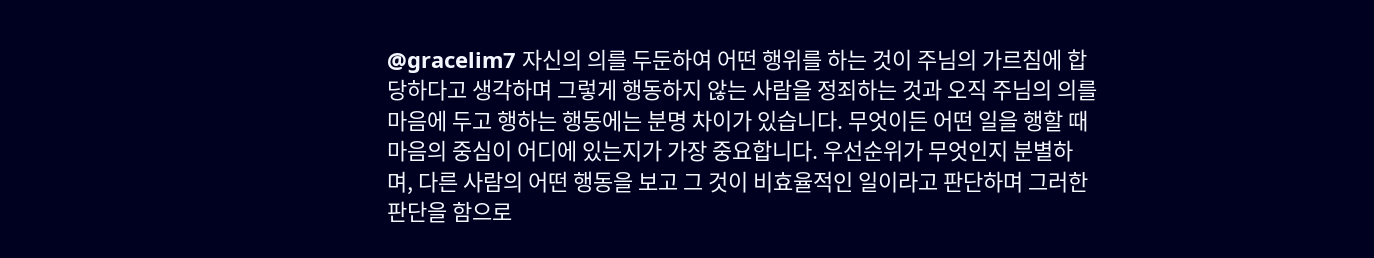@gracelim7 자신의 의를 두둔하여 어떤 행위를 하는 것이 주님의 가르침에 합당하다고 생각하며 그렇게 행동하지 않는 사람을 정죄하는 것과 오직 주님의 의를 마음에 두고 행하는 행동에는 분명 차이가 있습니다. 무엇이든 어떤 일을 행할 때 마음의 중심이 어디에 있는지가 가장 중요합니다. 우선순위가 무엇인지 분별하며, 다른 사람의 어떤 행동을 보고 그 것이 비효율적인 일이라고 판단하며 그러한 판단을 함으로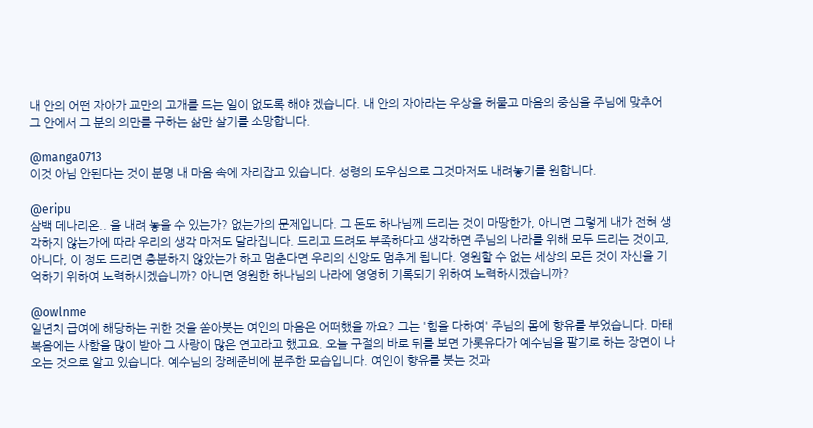내 안의 어떤 자아가 교만의 고개를 드는 일이 없도록 해야 겠습니다. 내 안의 자아라는 우상을 허물고 마음의 중심을 주님에 맞추어 그 안에서 그 분의 의만를 구하는 삶만 살기를 소망합니다.

@manga0713
이것 아님 안된다는 것이 분명 내 마음 속에 자리잡고 있습니다. 성령의 도우심으로 그것마저도 내려놓기를 원합니다.

@eripu
삼백 데나리온.. 을 내려 놓을 수 있는가? 없는가의 문제입니다. 그 돈도 하나님께 드리는 것이 마땅한가, 아니면 그렇게 내가 전혀 생각하지 않는가에 따라 우리의 생각 마저도 달라집니다. 드리고 드려도 부족하다고 생각하면 주님의 나라를 위해 모두 드리는 것이고, 아니다, 이 정도 드리면 충분하지 않았는가 하고 멈춘다면 우리의 신앙도 멈추게 됩니다. 영원할 수 없는 세상의 모든 것이 자신을 기억하기 위하여 노력하시겠습니까? 아니면 영원한 하나님의 나라에 영영히 기록되기 위하여 노력하시겠습니까?

@owlnme
일년치 급여에 해당하는 귀한 것을 쏟아붓는 여인의 마음은 어떠했을 까요? 그는 '힘을 다하여' 주님의 몸에 향유를 부었습니다. 마태복음에는 사함을 많이 받아 그 사랑이 많은 연고라고 했고요. 오늘 구절의 바로 뒤를 보면 가롯유다가 예수님을 팔기로 하는 장면이 나오는 것으로 알고 있습니다. 예수님의 장례준비에 분주한 모습입니다. 여인이 향유를 붓는 것과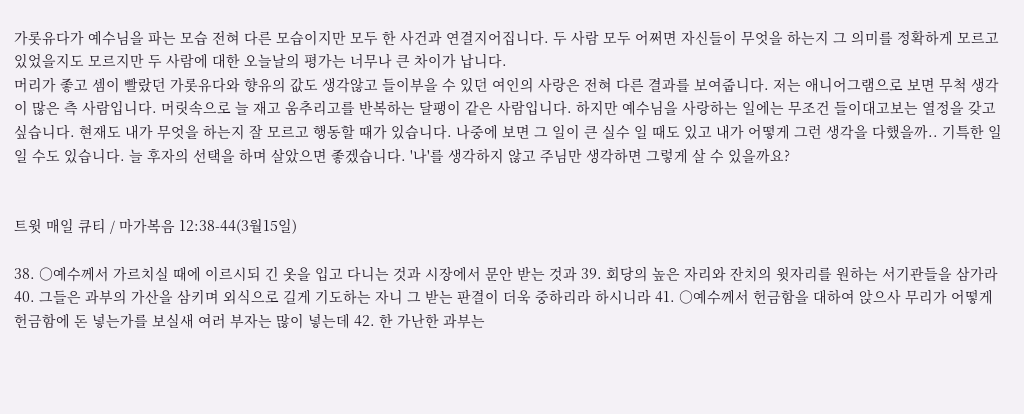가롯유다가 예수님을 파는 모습 전혀 다른 모습이지만 모두 한 사건과 연결지어집니다. 두 사람 모두 어쩌면 자신들이 무엇을 하는지 그 의미를 정확하게 모르고 있었을지도 모르지만 두 사람에 대한 오늘날의 평가는 너무나 큰 차이가 납니다.
머리가 좋고 셈이 빨랐던 가롯유다와 향유의 값도 생각않고 들이부을 수 있던 여인의 사랑은 전혀 다른 결과를 보여줍니다. 저는 애니어그램으로 보면 무척 생각이 많은 측 사람입니다. 머릿속으로 늘 재고 움추리고를 반복하는 달팽이 같은 사람입니다. 하지만 예수님을 사랑하는 일에는 무조건 들이대고보는 열정을 갖고 싶습니다. 현재도 내가 무엇을 하는지 잘 모르고 행동할 때가 있습니다. 나중에 보면 그 일이 큰 실수 일 때도 있고 내가 어떻게 그런 생각을 다했을까.. 기특한 일일 수도 있습니다. 늘 후자의 선택을 하며 살았으면 좋겠습니다. '나'를 생각하지 않고 주님만 생각하면 그렇게 살 수 있을까요?


트윗 매일 큐티 / 마가복음 12:38-44(3월15일)

38. ○예수께서 가르치실 때에 이르시되 긴 옷을 입고 다니는 것과 시장에서 문안 받는 것과 39. 회당의 높은 자리와 잔치의 윗자리를 원하는 서기관들을 삼가라 40. 그들은 과부의 가산을 삼키며 외식으로 길게 기도하는 자니 그 받는 판결이 더욱 중하리라 하시니라 41. ○예수께서 헌금함을 대하여 앉으사 무리가 어떻게 헌금함에 돈 넣는가를 보실새 여러 부자는 많이 넣는데 42. 한 가난한 과부는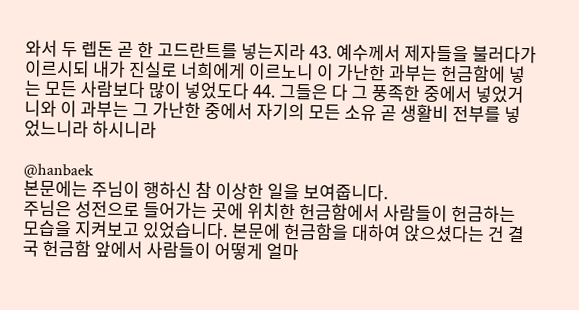와서 두 렙돈 곧 한 고드란트를 넣는지라 43. 예수께서 제자들을 불러다가 이르시되 내가 진실로 너희에게 이르노니 이 가난한 과부는 헌금함에 넣는 모든 사람보다 많이 넣었도다 44. 그들은 다 그 풍족한 중에서 넣었거니와 이 과부는 그 가난한 중에서 자기의 모든 소유 곧 생활비 전부를 넣었느니라 하시니라

@hanbaek
본문에는 주님이 행하신 참 이상한 일을 보여줍니다.
주님은 성전으로 들어가는 곳에 위치한 헌금함에서 사람들이 헌금하는 모습을 지켜보고 있었습니다. 본문에 헌금함을 대하여 앉으셨다는 건 결국 헌금함 앞에서 사람들이 어떻게 얼마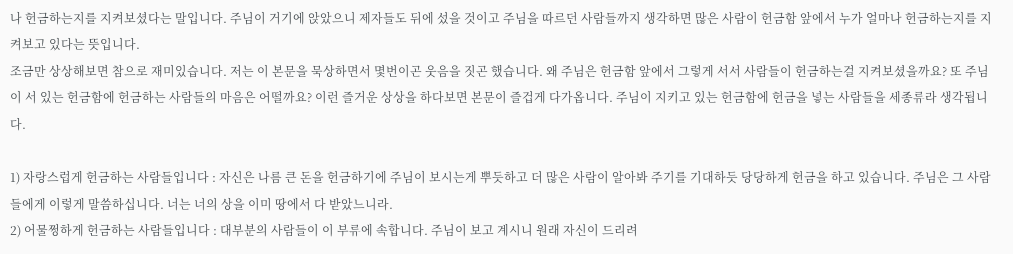나 헌금하는지를 지켜보셨다는 말입니다. 주님이 거기에 앉았으니 제자들도 뒤에 섰을 것이고 주님을 따르던 사람들까지 생각하면 많은 사람이 헌금함 앞에서 누가 얼마나 헌금하는지를 지켜보고 있다는 뜻입니다.
조금만 상상해보면 참으로 재미있습니다. 저는 이 본문을 묵상하면서 몇번이곤 웃음을 짓곤 했습니다. 왜 주님은 헌금함 앞에서 그렇게 서서 사람들이 헌금하는걸 지켜보셨을까요? 또 주님이 서 있는 헌금함에 헌금하는 사람들의 마음은 어떨까요? 이런 즐거운 상상을 하다보면 본문이 즐겁게 다가옵니다. 주님이 지키고 있는 헌금함에 헌금을 넣는 사람들을 세종류라 생각됩니다.

1) 자랑스럽게 헌금하는 사람들입니다 : 자신은 나름 큰 돈을 헌금하기에 주님이 보시는게 뿌듯하고 더 많은 사람이 알아봐 주기를 기대하듯 당당하게 헌금을 하고 있습니다. 주님은 그 사람들에게 이렇게 말씀하십니다. 너는 너의 상을 이미 땅에서 다 받았느니라.
2) 어물쩡하게 헌금하는 사람들입니다 : 대부분의 사람들이 이 부류에 속합니다. 주님이 보고 계시니 원래 자신이 드리려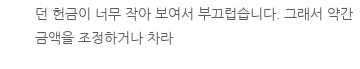던 헌금이 너무 작아 보여서 부끄럽습니다. 그래서 약간 금액을 조정하거나 차라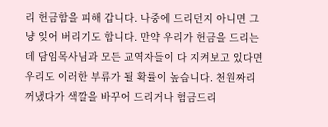리 헌금함을 피해 갑니다. 나중에 드리던지 아니면 그냥 잊어 버리기도 합니다. 만약 우리가 헌금을 드리는데 담임목사님과 모든 교역자들이 다 지켜보고 있다면 우리도 이러한 부류가 될 확률이 높습니다. 천원짜리 꺼냈다가 색깔을 바꾸어 드리거나 험금드리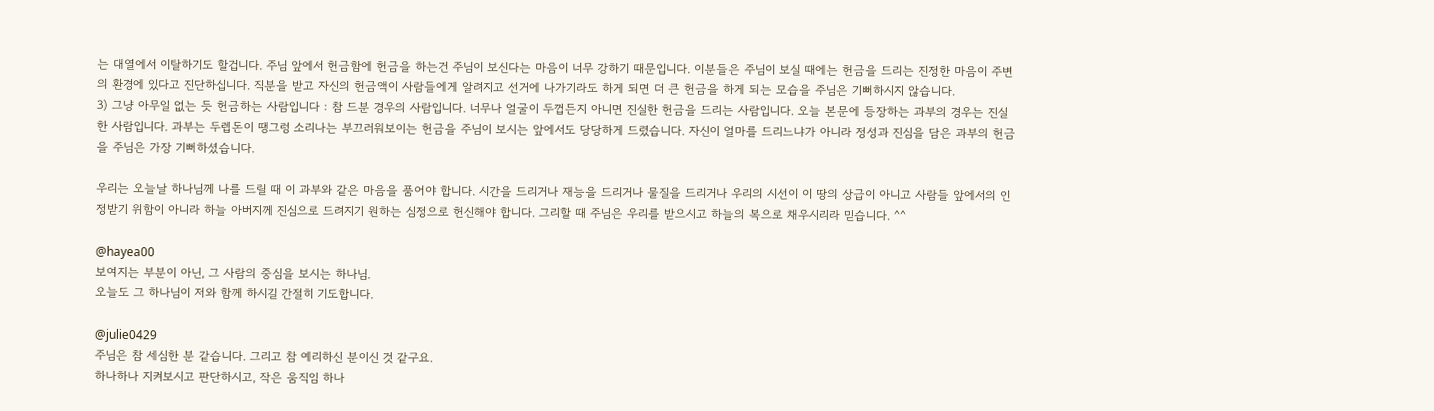는 대열에서 이탈하기도 할겁니다. 주님 앞에서 헌금함에 헌금을 하는건 주님이 보신다는 마음이 너무 강하기 때문입니다. 이분들은 주님이 보실 때에는 헌금을 드리는 진정한 마음이 주변의 환경에 있다고 진단하십니다. 직분을 받고 자신의 헌금액이 사람들에게 알려지고 선거에 나가기라도 하게 되면 더 큰 헌금을 하게 되는 모습을 주님은 기뻐하시지 않습니다.
3) 그냥 아무일 없는 듯 헌금하는 사람입니다 : 참 드분 경우의 사람입니다. 너무나 얼굴이 두껍든지 아니면 진실한 헌금을 드리는 사람입니다. 오늘 본문에 등장하는 과부의 경우는 진실한 사람입니다. 과부는 두렙돈이 땡그렁 소리나는 부끄러워보이는 헌금을 주님이 보시는 앞에서도 당당하게 드렸습니다. 자신이 얼마를 드리느냐가 아니라 정성과 진심을 담은 과부의 헌금을 주님은 가장 기뻐하셨습니다.

우리는 오늘날 하나님께 나를 드릴 때 이 과부와 같은 마음을 품어야 합니다. 시간을 드리거나 재능을 드리거나 물질을 드리거나 우리의 시선이 이 땅의 상급이 아니고 사람들 앞에서의 인정받기 위함이 아니라 하늘 아버지께 진심으로 드려지기 원하는 심정으로 헌신해야 합니다. 그리할 때 주님은 우리를 받으시고 하늘의 복으로 채우시리라 믿습니다. ^^

@hayea00
보여지는 부분이 아닌, 그 사람의 중심을 보시는 하나님.
오늘도 그 하나님이 저와 함께 하시길 간절히 기도합니다.

@julie0429
주님은 참 세심한 분 같습니다. 그리고 참 예리하신 분이신 것 같구요.
하나하나 지켜보시고 판단하시고, 작은 움직임 하나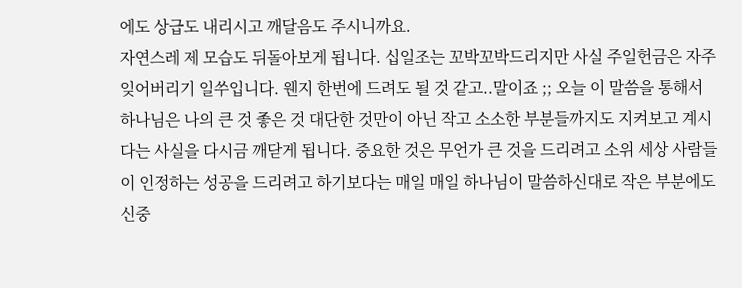에도 상급도 내리시고 깨달음도 주시니까요.
자연스레 제 모습도 뒤돌아보게 됩니다. 십일조는 꼬박꼬박드리지만 사실 주일헌금은 자주 잊어버리기 일쑤입니다. 웬지 한번에 드려도 될 것 같고..말이죠 ;; 오늘 이 말씀을 통해서 하나님은 나의 큰 것 좋은 것 대단한 것만이 아닌 작고 소소한 부분들까지도 지켜보고 계시다는 사실을 다시금 깨닫게 됩니다. 중요한 것은 무언가 큰 것을 드리려고 소위 세상 사람들이 인정하는 성공을 드리려고 하기보다는 매일 매일 하나님이 말씀하신대로 작은 부분에도 신중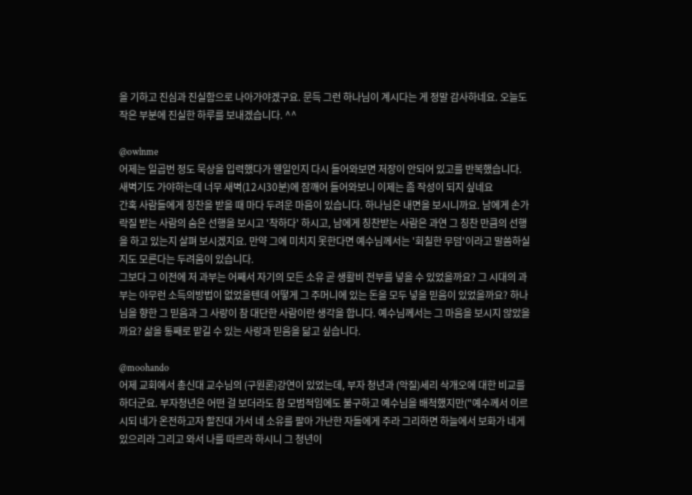을 기하고 진심과 진실함으로 나아가야겠구요. 문득 그런 하나님이 계시다는 게 정말 감사하네요. 오늘도 작은 부분에 진실한 하루를 보내겠습니다. ^^

@owlnme
어제는 일곱번 정도 묵상을 입력했다가 웬일인지 다시 들어와보면 저장이 안되어 있고를 반복했습니다. 새벽기도 가야하는데 너무 새벽(12시30분)에 잠깨어 들어와보니 이제는 좀 작성이 되지 싶네요
간혹 사람들에게 칭찬을 받을 때 마다 두려운 마음이 있습니다. 하나님은 내면을 보시니까요. 남에게 손가락질 받는 사람의 숨은 선행을 보시고 '착하다' 하시고, 남에게 칭찬받는 사람은 과연 그 칭찬 만큼의 선행을 하고 있는지 살펴 보시겠지요. 만약 그에 미치지 못한다면 예수님께서는 '회칠한 무덤'이라고 말씀하실지도 모른다는 두려움이 있습니다.
그보다 그 이전에 저 과부는 어째서 자기의 모든 소유 곧 생활비 전부를 넣을 수 있었을까요? 그 시대의 과부는 아무런 소득의방법이 없었을텐데 어떻게 그 주머니에 있는 돈을 모두 넣을 믿음이 있었을까요? 하나님을 향한 그 믿음과 그 사랑이 참 대단한 사람이란 생각을 합니다. 예수님께서는 그 마음을 보시지 않았을까요? 삶을 통째로 맡길 수 있는 사랑과 믿음을 닮고 싶습니다.

@moohando
어제 교회에서 총신대 교수님의 (구원론)강연이 있었는데, 부자 청년과 (악질)세리 삭개오에 대한 비교를 하더군요. 부자청년은 어떤 걸 보더라도 참 모범적임에도 불구하고 예수님을 배척했지만("예수께서 이르시되 네가 온전하고자 할진대 가서 네 소유를 팔아 가난한 자들에게 주라 그리하면 하늘에서 보화가 네게 있으리라 그리고 와서 나를 따르라 하시니 그 청년이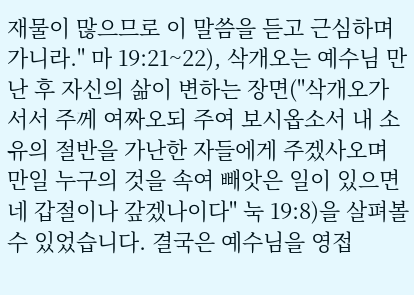재물이 많으므로 이 말씀을 듣고 근심하며 가니라." 마 19:21~22), 삭개오는 예수님 만난 후 자신의 삶이 변하는 장면("삭개오가 서서 주께 여짜오되 주여 보시옵소서 내 소유의 절반을 가난한 자들에게 주겠사오며 만일 누구의 것을 속여 빼앗은 일이 있으면 네 갑절이나 갚겠나이다" 눅 19:8)을 살펴볼 수 있었습니다. 결국은 예수님을 영접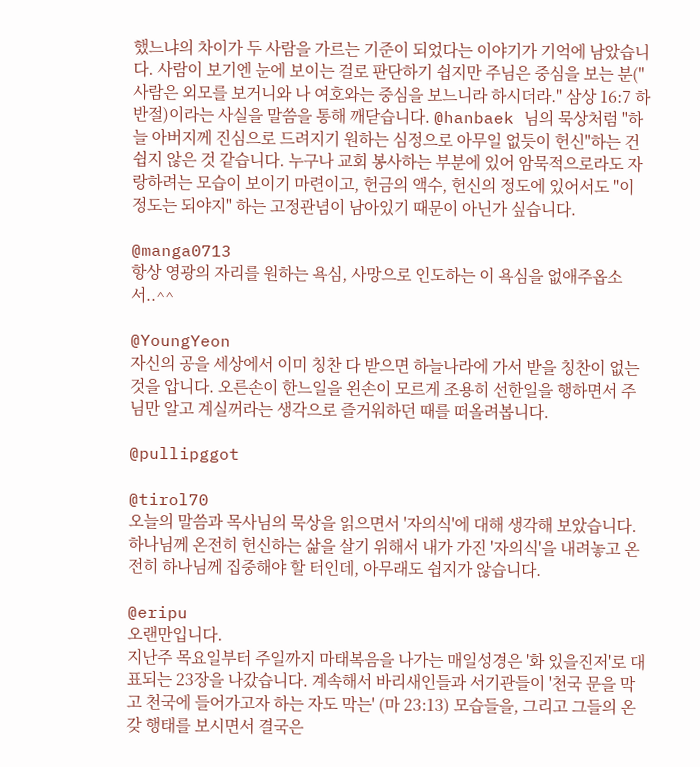했느냐의 차이가 두 사람을 가르는 기준이 되었다는 이야기가 기억에 남았습니다. 사람이 보기엔 눈에 보이는 걸로 판단하기 쉽지만 주님은 중심을 보는 분("사람은 외모를 보거니와 나 여호와는 중심을 보느니라 하시더라." 삼상 16:7 하반절)이라는 사실을 말씀을 통해 깨닫습니다. @hanbaek 님의 묵상처럼 "하늘 아버지께 진심으로 드려지기 원하는 심정으로 아무일 없듯이 헌신"하는 건 쉽지 않은 것 같습니다. 누구나 교회 봉사하는 부분에 있어 암묵적으로라도 자랑하려는 모습이 보이기 마련이고, 헌금의 액수, 헌신의 정도에 있어서도 "이 정도는 되야지" 하는 고정관념이 남아있기 때문이 아닌가 싶습니다.

@manga0713
항상 영광의 자리를 원하는 욕심, 사망으로 인도하는 이 욕심을 없애주옵소서..^^

@YoungYeon
자신의 공을 세상에서 이미 칭찬 다 받으면 하늘나라에 가서 받을 칭찬이 없는것을 압니다. 오른손이 한느일을 왼손이 모르게 조용히 선한일을 행하면서 주님만 알고 계실꺼라는 생각으로 즐거워하던 때를 떠올려봅니다.

@pullipggot

@tirol70
오늘의 말씀과 목사님의 묵상을 읽으면서 '자의식'에 대해 생각해 보았습니다. 하나님께 온전히 헌신하는 삶을 살기 위해서 내가 가진 '자의식'을 내려놓고 온전히 하나님께 집중해야 할 터인데, 아무래도 쉽지가 않습니다.

@eripu
오랜만입니다.
지난주 목요일부터 주일까지 마태복음을 나가는 매일성경은 '화 있을진저'로 대표되는 23장을 나갔습니다. 계속해서 바리새인들과 서기관들이 '천국 문을 막고 천국에 들어가고자 하는 자도 막는' (마 23:13) 모습들을, 그리고 그들의 온갖 행태를 보시면서 결국은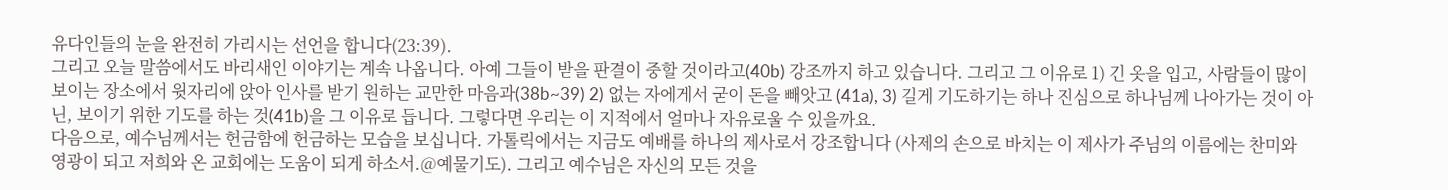유다인들의 눈을 완전히 가리시는 선언을 합니다(23:39).
그리고 오늘 말씀에서도 바리새인 이야기는 계속 나옵니다. 아예 그들이 받을 판결이 중할 것이라고(40b) 강조까지 하고 있습니다. 그리고 그 이유로 1) 긴 옷을 입고, 사람들이 많이 보이는 장소에서 윗자리에 앉아 인사를 받기 원하는 교만한 마음과(38b~39) 2) 없는 자에게서 굳이 돈을 빼앗고 (41a), 3) 길게 기도하기는 하나 진심으로 하나님께 나아가는 것이 아닌, 보이기 위한 기도를 하는 것(41b)을 그 이유로 듭니다. 그렇다면 우리는 이 지적에서 얼마나 자유로울 수 있을까요.
다음으로, 예수님께서는 헌금함에 헌금하는 모습을 보십니다. 가톨릭에서는 지금도 예배를 하나의 제사로서 강조합니다 (사제의 손으로 바치는 이 제사가 주님의 이름에는 찬미와 영광이 되고 저희와 온 교회에는 도움이 되게 하소서.@예물기도). 그리고 예수님은 자신의 모든 것을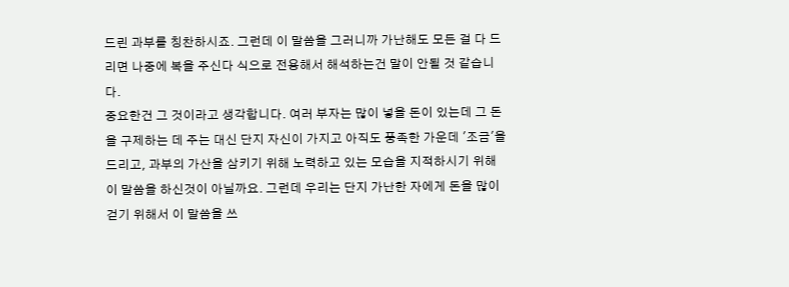드린 과부를 칭찬하시죠. 그런데 이 말씀을 그러니까 가난해도 모든 걸 다 드리면 나중에 복을 주신다 식으로 전용해서 해석하는건 말이 안될 것 같습니다.
중요한건 그 것이라고 생각합니다. 여러 부자는 많이 넣을 돈이 있는데 그 돈을 구제하는 데 주는 대신 단지 자신이 가지고 아직도 풍족한 가운데 '조금'을 드리고, 과부의 가산을 삼키기 위해 노력하고 있는 모습을 지적하시기 위해 이 말씀을 하신것이 아닐까요. 그런데 우리는 단지 가난한 자에게 돈을 많이 걷기 위해서 이 말씀을 쓰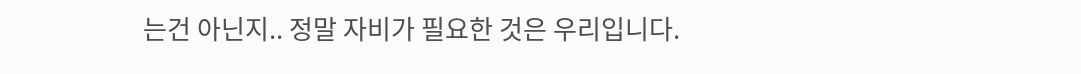는건 아닌지.. 정말 자비가 필요한 것은 우리입니다.